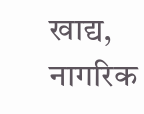खाद्य, नागरिक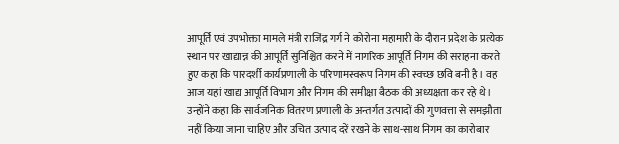आपूर्ति एवं उपभोक्ता मामले मंत्री राजिंद्र गर्ग ने कोरोना महामारी के दौरान प्रदेश के प्रत्येक स्थान पर खाद्यान्न की आपूर्ति सुनिश्चित करने में नागरिक आपूर्ति निगम की सराहना करते हुए कहा कि पारदर्शी कार्यप्रणाली के परिणामस्वरूप निगम की स्वच्छ छवि बनी है। वह आज यहां खाद्य आपूर्ति विभाग और निगम की समीक्षा बैठक की अध्यक्षता कर रहे थे। उन्होंने कहा कि सार्वजनिक वितरण प्रणाली के अन्तर्गत उत्पादों की गुणवत्ता से समझौता नहीं किया जाना चाहिए और उचित उत्पाद दरें रखने के साथ-साथ निगम का कारोबार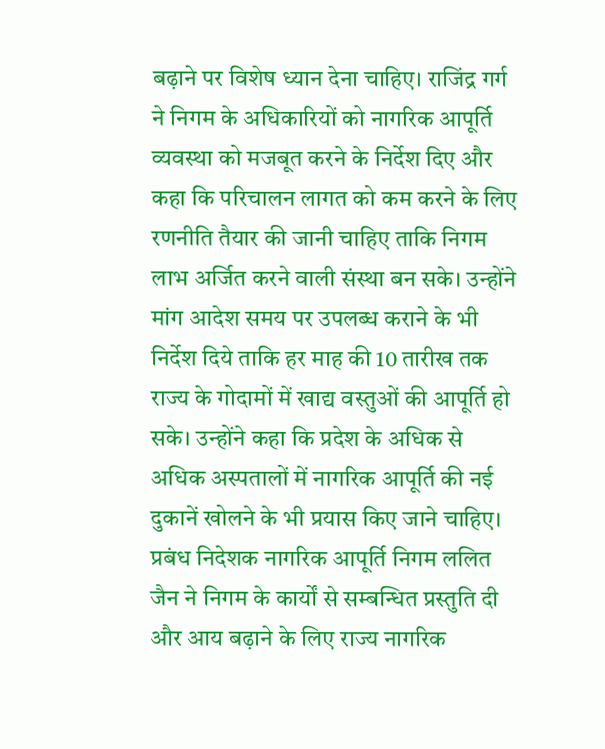बढ़ाने पर विशेष ध्यान देना चाहिए। राजिंद्र गर्ग ने निगम के अधिकारियों को नागरिक आपूर्ति व्यवस्था को मजबूत करने के निर्देश दिए और कहा कि परिचालन लागत को कम करने के लिए रणनीति तैयार की जानी चाहिए ताकि निगम लाभ अर्जित करने वाली संस्था बन सके। उन्होंने मांग आदेश समय पर उपलब्ध कराने के भी निर्देश दिये ताकि हर माह की 10 तारीख तक राज्य के गोदामों में खाद्य वस्तुओं की आपूर्ति हो सके। उन्होंने कहा कि प्रदेश के अधिक से अधिक अस्पतालों में नागरिक आपूर्ति की नई दुकानें खोलने के भी प्रयास किए जाने चाहिए। प्रबंध निदेशक नागरिक आपूर्ति निगम ललित जैन ने निगम के कार्यों से सम्बन्धित प्रस्तुति दी और आय बढ़ाने के लिए राज्य नागरिक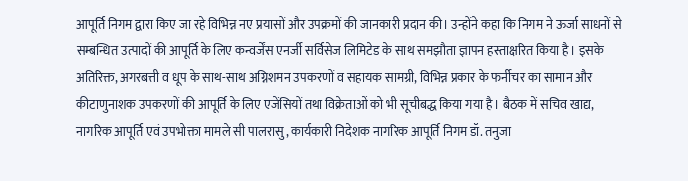आपूर्ति निगम द्वारा किए जा रहे विभिन्न नए प्रयासों और उपक्रमों की जानकारी प्रदान की। उन्होंने कहा कि निगम ने ऊर्जा साधनों से सम्बन्धित उत्पादों की आपूर्ति के लिए कन्वर्जेंस एनर्जी सर्विसेज लिमिटेड के साथ समझौता ज्ञापन हस्ताक्षरित किया है। इसके अतिरिक्त, अगरबत्ती व धूप के साथ-साथ अग्निशमन उपकरणों व सहायक सामग्री, विभिन्न प्रकार के फर्नीचर का सामान और कीटाणुनाशक उपकरणों की आपूर्ति के लिए एजेंसियों तथा विक्रेताओं को भी सूचीबद्ध किया गया है। बैठक में सचिव खाद्य, नागरिक आपूर्ति एवं उपभोक्ता मामले सी पालरासु, कार्यकारी निदेशक नागरिक आपूर्ति निगम डॉ. तनुजा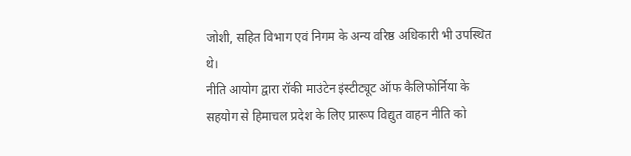जोशी, सहित विभाग एवं निगम के अन्य वरिष्ठ अधिकारी भी उपस्थित थे।
नीति आयोग द्वारा रॉकी माउंटेन इंस्टीट्यूट ऑफ कैलिफोर्निया के सहयोग से हिमाचल प्रदेश के लिए प्रारूप विद्युत वाहन नीति को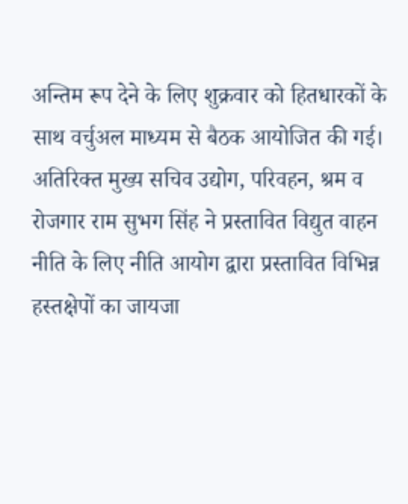अन्तिम रूप देने के लिए शुक्रवार को हितधारकों के साथ वर्चुअल माध्यम से बैठक आयोजित की गई। अतिरिक्त मुख्य सचिव उद्योग, परिवहन, श्रम व रोजगार राम सुभग सिंह ने प्रस्तावित विद्युत वाहन नीति के लिए नीति आयोग द्वारा प्रस्तावित विभिन्न हस्तक्षेपों का जायजा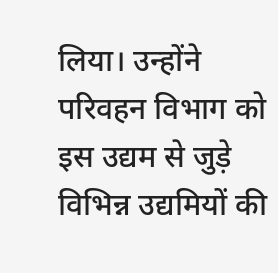लिया। उन्होंने परिवहन विभाग को इस उद्यम से जुड़े विभिन्न उद्यमियों की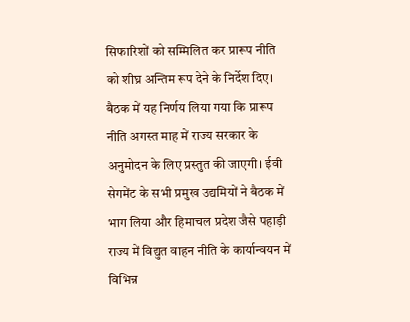सिफारिशों को सम्मिलित कर प्रारूप नीति को शीघ्र अन्तिम रूप देने के निर्देश दिए। बैठक में यह निर्णय लिया गया कि प्रारूप नीति अगस्त माह में राज्य सरकार के अनुमोदन के लिए प्रस्तुत की जाएगी। ईवी सेगमेंट के सभी प्रमुख उद्यमियों ने बैठक में भाग लिया और हिमाचल प्रदेश जैसे पहाड़ी राज्य में विद्युत वाहन नीति के कार्यान्वयन में विभिन्न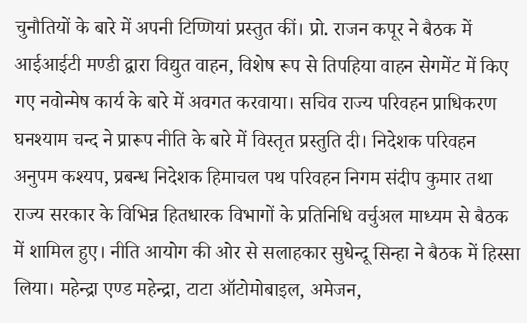चुनौतियों के बारे में अपनी टिप्णियां प्रस्तुत कीं। प्रो. राजन कपूर ने बैठक में आईआईटी मण्डी द्वारा विद्युत वाहन, विशेष रूप से तिपहिया वाहन सेगमेंट में किए गए नवोन्मेष कार्य के बारे में अवगत करवाया। सचिव राज्य परिवहन प्राधिकरण घनश्याम चन्द ने प्रारूप नीति के बारे में विस्तृत प्रस्तुति दी। निदेशक परिवहन अनुपम कश्यप, प्रबन्ध निदेशक हिमाचल पथ परिवहन निगम संदीप कुमार तथा राज्य सरकार के विभिन्न हितधारक विभागों के प्रतिनिधि वर्चुअल माध्यम से बैठक में शामिल हुए। नीति आयोग की ओर से सलाहकार सुधेन्दू सिन्हा ने बैठक में हिस्सा लिया। महेन्द्रा एण्ड महेन्द्रा, टाटा ऑटोमोबाइल, अमेजन,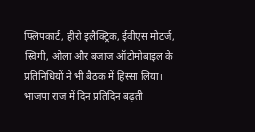फ्लिपकार्ट, हीरो इलैक्ट्रिक, ईवीएस मोटर्ज, स्विगी, ओला और बजाज ऑटोमोबाइल के प्रतिनिधियों ने भी बैठक में हिस्सा लिया।
भाजपा राज में दिन प्रतिदिन बढ़ती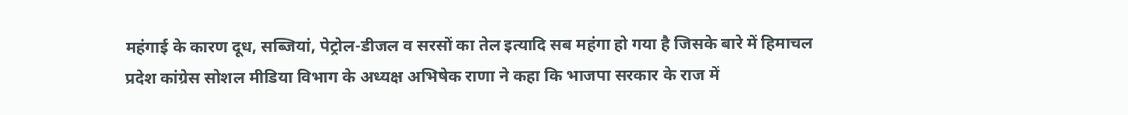महंगाई के कारण दूध, सब्जियां, पेट्रोल-डीजल व सरसों का तेल इत्यादि सब महंगा हो गया है जिसके बारे में हिमाचल प्रदेश कांग्रेस सोशल मीडिया विभाग के अध्यक्ष अभिषेक राणा ने कहा कि भाजपा सरकार के राज में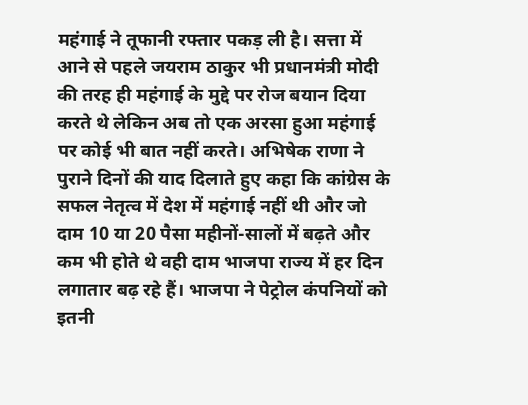महंगाई ने तूफानी रफ्तार पकड़ ली है। सत्ता में आने से पहले जयराम ठाकुर भी प्रधानमंत्री मोदी की तरह ही महंगाई के मुद्दे पर रोज बयान दिया करते थे लेकिन अब तो एक अरसा हुआ महंगाई पर कोई भी बात नहीं करते। अभिषेक राणा ने पुराने दिनों की याद दिलाते हुए कहा कि कांग्रेस के सफल नेतृत्व में देश में महंगाई नहीं थी और जो दाम 10 या 20 पैसा महीनों-सालों में बढ़ते और कम भी होते थे वही दाम भाजपा राज्य में हर दिन लगातार बढ़ रहे हैं। भाजपा ने पेट्रोल कंपनियों को इतनी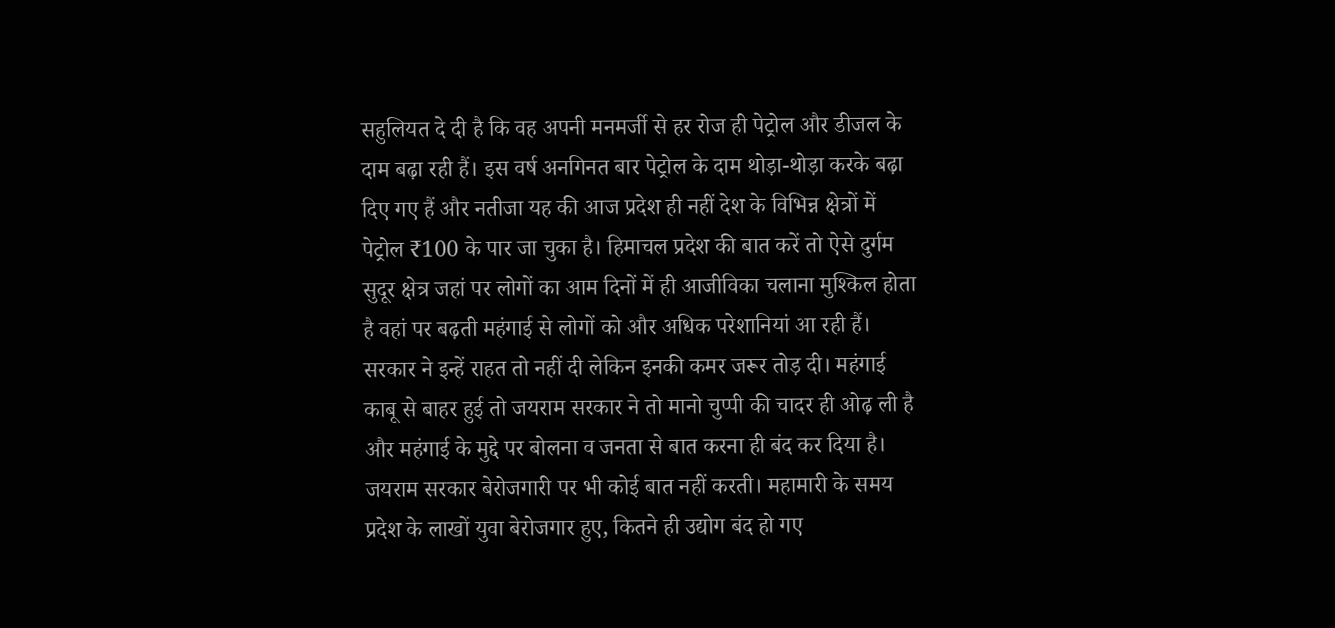सहुलियत दे दी है कि वह अपनी मनमर्जी से हर रोज ही पेट्रोल और डीजल के दाम बढ़ा रही हैं। इस वर्ष अनगिनत बार पेट्रोल के दाम थोड़ा-थोड़ा करके बढ़ा दिए गए हैं और नतीजा यह की आज प्रदेश ही नहीं देश के विभिन्न क्षेत्रों में पेट्रोल ₹100 के पार जा चुका है। हिमाचल प्रदेश की बात करें तो ऐसे दुर्गम सुदूर क्षेत्र जहां पर लोगों का आम दिनों में ही आजीविका चलाना मुश्किल होता है वहां पर बढ़ती महंगाई से लोगों को और अधिक परेशानियां आ रही हैं। सरकार ने इन्हें राहत तो नहीं दी लेकिन इनकी कमर जरूर तोड़ दी। महंगाई काबू से बाहर हुई तो जयराम सरकार ने तो मानो चुप्पी की चादर ही ओढ़ ली है और महंगाई के मुद्दे पर बोलना व जनता से बात करना ही बंद कर दिया है। जयराम सरकार बेरोजगारी पर भी कोई बात नहीं करती। महामारी के समय प्रदेश के लाखों युवा बेरोजगार हुए, कितने ही उद्योग बंद हो गए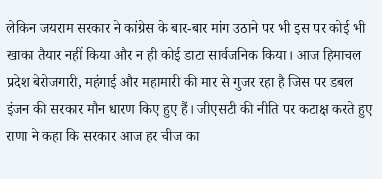लेकिन जयराम सरकार ने कांग्रेस के बार-बार मांग उठाने पर भी इस पर कोई भी खाका तैयार नहीं किया और न ही कोई डाटा सार्वजनिक किया। आज हिमाचल प्रदेश बेरोजगारी, महंगाई और महामारी की मार से गुजर रहा है जिस पर डबल इंजन की सरकार मौन धारण किए हुए हैं। जीएसटी की नीति पर कटाक्ष करते हुए राणा ने कहा कि सरकार आज हर चीज का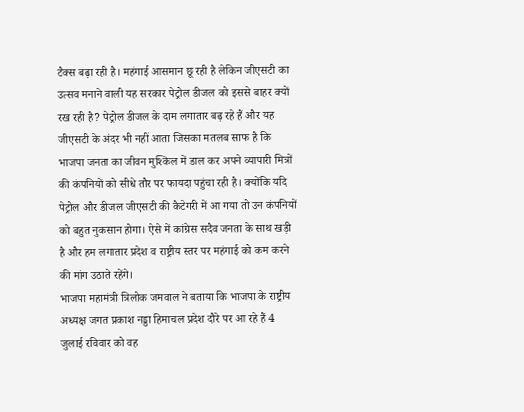टैक्स बढ़ा रही है। महंगाई आसमान छू रही है लेकिन जीएसटी का उत्सव मनाने वाली यह सरकार पेट्रोल डीजल को इससे बाहर क्यों रख रही है? पेट्रोल डीजल के दाम लगातार बढ़ रहे हैं और यह जीएसटी के अंदर भी नहीं आता जिसका मतलब साफ है कि भाजपा जनता का जीवन मुश्किल में डाल कर अपने व्यापारी मित्रों की कंपनियों को सीधे तौर पर फायदा पहुंचा रही है। क्योंकि यदि पेट्रोल और डीजल जीएसटी की कैटेगरी में आ गया तो उन कंपनियों को बहुत नुकसान होगा। ऐसे में कांग्रेस सदैव जनता के साथ खड़ी है और हम लगातार प्रदेश व राष्ट्रीय स्तर पर महंगाई को कम करने की मांग उठाते रहेंगे।
भाजपा महामंत्री त्रिलोक जमवाल ने बताया कि भाजपा के राष्ट्रीय अध्यक्ष जगत प्रकाश नड्डा हिमाचल प्रदेश दौरे पर आ रहे हैं 4 जुलाई रविवार को वह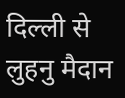दिल्ली से लुहनु मैदान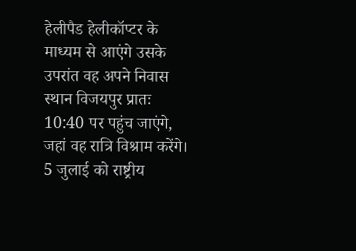हेलीपैड हेलीकॉप्टर के माध्यम से आएंगे उसके उपरांत वह अपने निवास स्थान विजयपुर प्रातः 10:40 पर पहुंच जाएंगे, जहां वह रात्रि विश्राम करेंगे। 5 जुलाई को राष्ट्रीय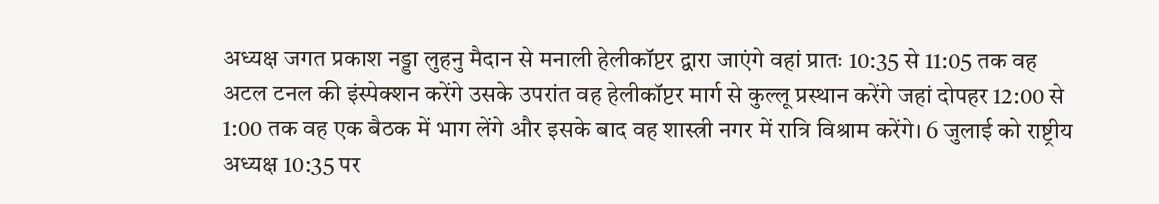अध्यक्ष जगत प्रकाश नड्डा लुहनु मैदान से मनाली हेलीकॉप्टर द्वारा जाएंगे वहां प्रातः 10:35 से 11:05 तक वह अटल टनल की इंस्पेक्शन करेंगे उसके उपरांत वह हेलीकॉप्टर मार्ग से कुल्लू प्रस्थान करेंगे जहां दोपहर 12:00 से 1:00 तक वह एक बैठक में भाग लेंगे और इसके बाद वह शास्त्री नगर में रात्रि विश्राम करेंगे। 6 जुलाई को राष्ट्रीय अध्यक्ष 10:35 पर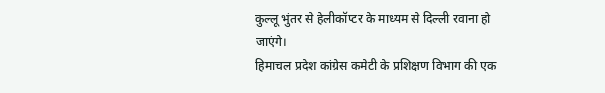कुल्लू भुंतर से हेलीकॉप्टर के माध्यम से दिल्ली रवाना हो जाएंगे।
हिमाचल प्रदेश कांग्रेस कमेटी के प्रशिक्षण विभाग की एक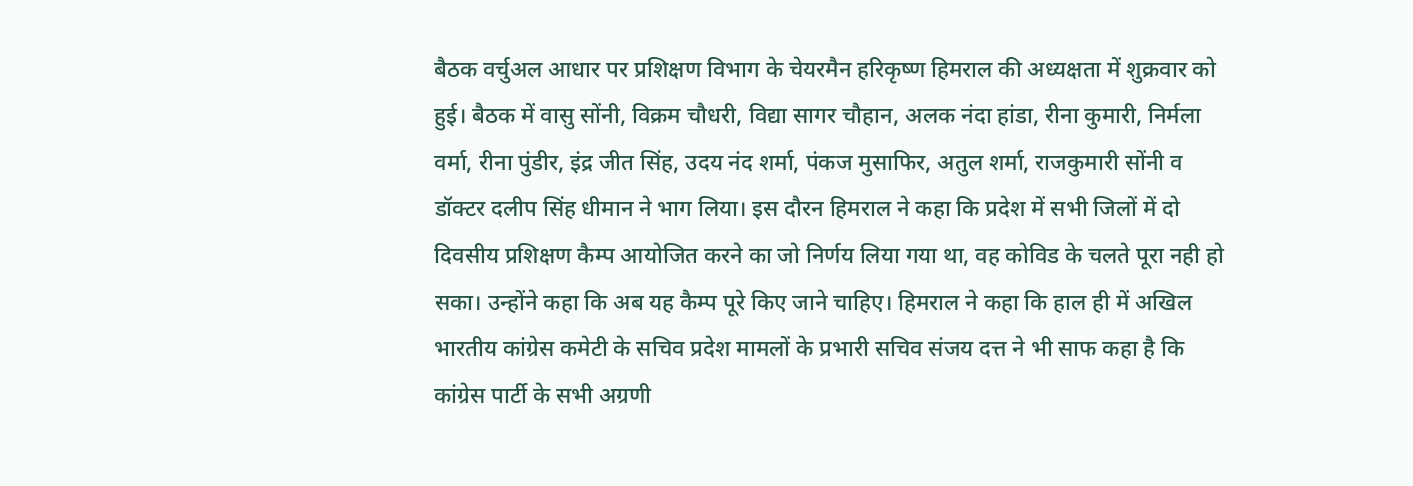बैठक वर्चुअल आधार पर प्रशिक्षण विभाग के चेयरमैन हरिकृष्ण हिमराल की अध्यक्षता में शुक्रवार को हुई। बैठक में वासु सोंनी, विक्रम चौधरी, विद्या सागर चौहान, अलक नंदा हांडा, रीना कुमारी, निर्मला वर्मा, रीना पुंडीर, इंद्र जीत सिंह, उदय नंद शर्मा, पंकज मुसाफिर, अतुल शर्मा, राजकुमारी सोंनी व डॉक्टर दलीप सिंह धीमान ने भाग लिया। इस दौरन हिमराल ने कहा कि प्रदेश में सभी जिलों में दो दिवसीय प्रशिक्षण कैम्प आयोजित करने का जो निर्णय लिया गया था, वह कोविड के चलते पूरा नही हो सका। उन्होंने कहा कि अब यह कैम्प पूरे किए जाने चाहिए। हिमराल ने कहा कि हाल ही में अखिल भारतीय कांग्रेस कमेटी के सचिव प्रदेश मामलों के प्रभारी सचिव संजय दत्त ने भी साफ कहा है कि कांग्रेस पार्टी के सभी अग्रणी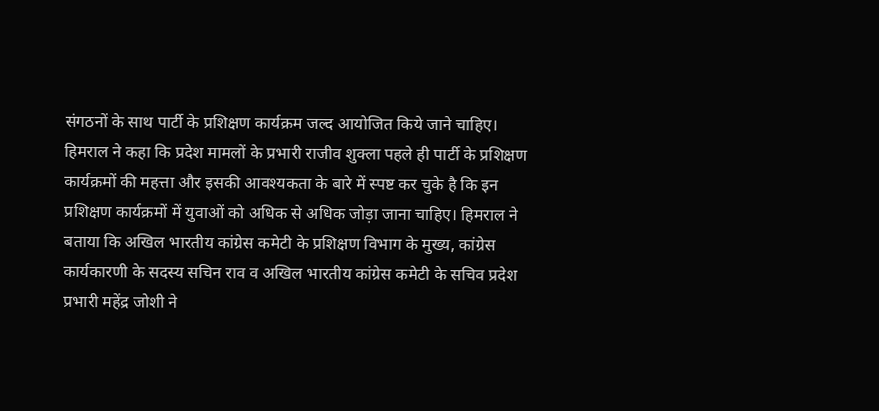संगठनों के साथ पार्टी के प्रशिक्षण कार्यक्रम जल्द आयोजित किये जाने चाहिए। हिमराल ने कहा कि प्रदेश मामलों के प्रभारी राजीव शुक्ला पहले ही पार्टी के प्रशिक्षण कार्यक्रमों की महत्ता और इसकी आवश्यकता के बारे में स्पष्ट कर चुके है कि इन प्रशिक्षण कार्यक्रमों में युवाओं को अधिक से अधिक जोड़ा जाना चाहिए। हिमराल ने बताया कि अखिल भारतीय कांग्रेस कमेटी के प्रशिक्षण विभाग के मुख्य, कांग्रेस कार्यकारणी के सदस्य सचिन राव व अखिल भारतीय कांग्रेस कमेटी के सचिव प्रदेश प्रभारी महेंद्र जोशी ने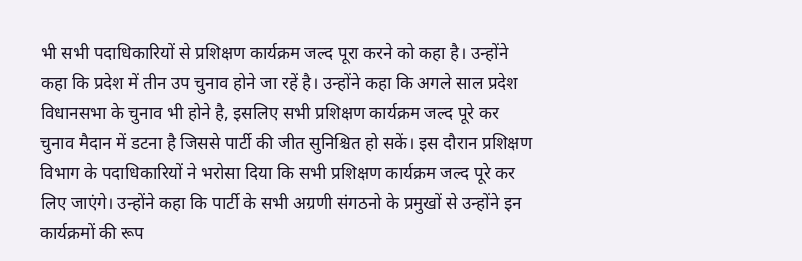भी सभी पदाधिकारियों से प्रशिक्षण कार्यक्रम जल्द पूरा करने को कहा है। उन्होंने कहा कि प्रदेश में तीन उप चुनाव होने जा रहें है। उन्होंने कहा कि अगले साल प्रदेश विधानसभा के चुनाव भी होने है, इसलिए सभी प्रशिक्षण कार्यक्रम जल्द पूरे कर चुनाव मैदान में डटना है जिससे पार्टी की जीत सुनिश्चित हो सकें। इस दौरान प्रशिक्षण विभाग के पदाधिकारियों ने भरोसा दिया कि सभी प्रशिक्षण कार्यक्रम जल्द पूरे कर लिए जाएंगे। उन्होंने कहा कि पार्टी के सभी अग्रणी संगठनो के प्रमुखों से उन्होंने इन कार्यक्रमों की रूप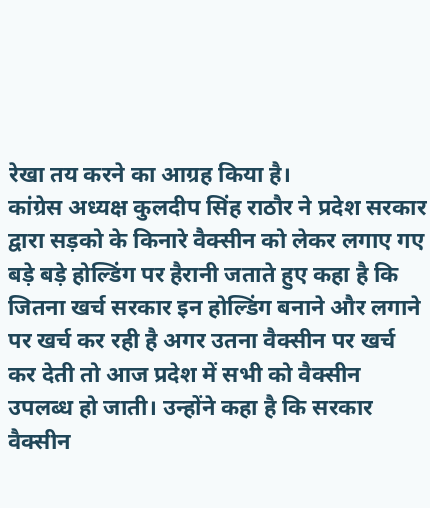रेखा तय करने का आग्रह किया है।
कांग्रेस अध्यक्ष कुलदीप सिंह राठौर ने प्रदेश सरकार द्वारा सड़को के किनारे वैक्सीन को लेकर लगाए गए बड़े बड़े होल्डिंग पर हैरानी जताते हुए कहा है कि जितना खर्च सरकार इन होल्डिंग बनाने और लगाने पर खर्च कर रही है अगर उतना वैक्सीन पर खर्च कर देती तो आज प्रदेश में सभी को वैक्सीन उपलब्ध हो जाती। उन्होंने कहा है कि सरकार वैक्सीन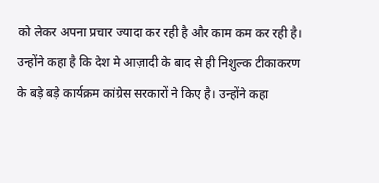को लेकर अपना प्रचार ज्यादा कर रही है और काम कम कर रही है। उन्होंने कहा है कि देश मे आज़ादी के बाद से ही निशुल्क टीकाकरण के बड़े बड़े कार्यक्रम कांग्रेस सरकारों ने किए है। उन्होंने कहा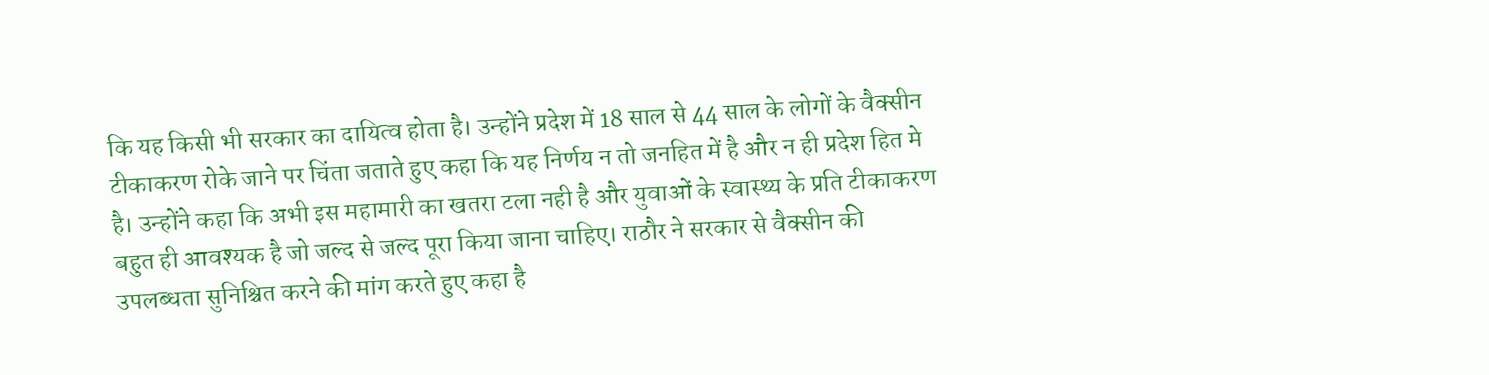कि यह किसी भी सरकार का दायित्व होता है। उन्होंने प्रदेश में 18 साल से 44 साल के लोगों के वैक्सीन टीकाकरण रोके जाने पर चिंता जताते हुए कहा कि यह निर्णय न तो जनहित में है और न ही प्रदेश हित मे है। उन्होंने कहा कि अभी इस महामारी का खतरा टला नही है और युवाओं के स्वास्थ्य के प्रति टीकाकरण बहुत ही आवश्यक है जो जल्द से जल्द पूरा किया जाना चाहिए। राठौर ने सरकार से वैक्सीन की उपलब्धता सुनिश्चित करने की मांग करते हुए कहा है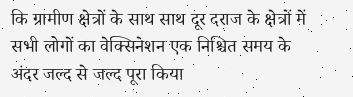कि ग्रामीण क्षेत्रों के साथ साथ दूर दराज के क्षेत्रों में सभी लोगों का वेक्सिनेशन एक निश्चित समय के अंदर जल्द से जल्द पूरा किया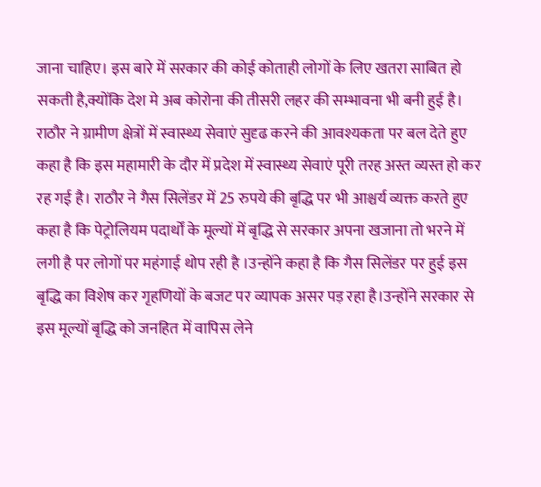जाना चाहिए। इस बारे में सरकार की कोई कोताही लोगों के लिए खतरा साबित हो सकती है,क्योंकि देश मे अब कोरोना की तीसरी लहर की सम्भावना भी बनी हुई है। राठौर ने ग्रामीण क्षेत्रों में स्वास्थ्य सेवाएं सुदृढ करने की आवश्यकता पर बल देते हुए कहा है कि इस महामारी के दौर में प्रदेश में स्वास्थ्य सेवाएं पूरी तरह अस्त व्यस्त हो कर रह गई है। राठौर ने गैस सिलेंडर में 25 रुपये की बृद्धि पर भी आश्चर्य व्यक्त करते हुए कहा है कि पेट्रोलियम पदार्थों के मूल्यों में बृद्धि से सरकार अपना खजाना तो भरने में लगी है पर लोगों पर महंगाई थोप रही है ।उन्होंने कहा है कि गैस सिलेंडर पर हुई इस बृद्धि का विशेष कर गृहणियों के बजट पर व्यापक असर पड़ रहा है।उन्होंने सरकार से इस मूल्यों बृद्धि को जनहित में वापिस लेने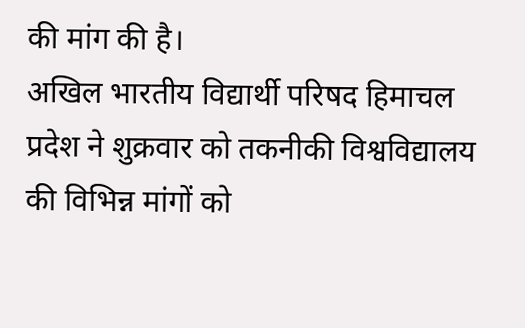की मांग की है।
अखिल भारतीय विद्यार्थी परिषद हिमाचल प्रदेश ने शुक्रवार को तकनीकी विश्वविद्यालय की विभिन्न मांगों को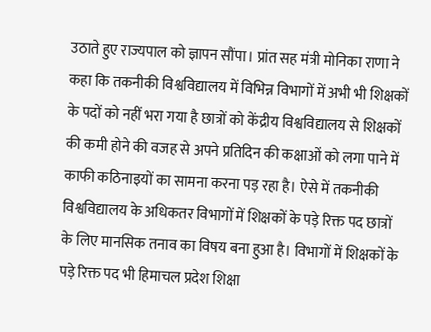उठाते हुए राज्यपाल को ज्ञापन सौंपा। प्रांत सह मंत्री मोनिका राणा ने कहा कि तकनीकी विश्वविद्यालय में विभिन्न विभागों में अभी भी शिक्षकों के पदों को नहीं भरा गया है छात्रों को केंद्रीय विश्वविद्यालय से शिक्षकों की कमी होने की वजह से अपने प्रतिदिन की कक्षाओं को लगा पाने में काफी कठिनाइयों का सामना करना पड़ रहा है। ऐसे में तकनीकी विश्वविद्यालय के अधिकतर विभागों में शिक्षकों के पड़े रिक्त पद छात्रों के लिए मानसिक तनाव का विषय बना हुआ है। विभागों में शिक्षकों के पड़े रिक्त पद भी हिमाचल प्रदेश शिक्षा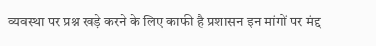व्यवस्था पर प्रश्न खड़े करने के लिए काफी है प्रशासन इन मांगों पर मंद्द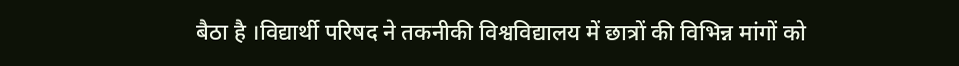बैठा है ।विद्यार्थी परिषद ने तकनीकी विश्वविद्यालय में छात्रों की विभिन्न मांगों को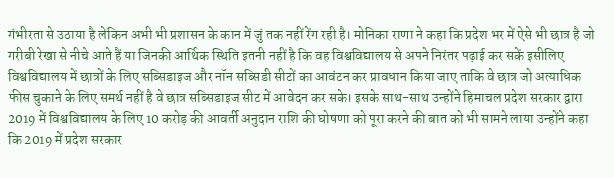गंभीरता से उठाया है लेकिन अभी भी प्रशासन के कान में जुं तक नहीं रेंग रही है। मोनिका राणा ने कहा कि प्रदेश भर में ऐसे भी छात्र है जो गरीबी रेखा से नीचे आते हैं या जिनकी आर्थिक स्थिति इतनी नहीं है कि वह विश्वविद्यालय से अपने निरंतर पढ़ाई कर सकें इसीलिए विश्वविद्यालय में छात्रों के लिए सब्सिडाइज और नॉन सब्सिडी सीटों का आवंटन कर प्रावधान किया जाए ताकि वे छात्र जो अत्याधिक फीस चुकाने के लिए समर्थ नहीं है वे छात्र सब्सिडाइज सीट में आवेदन कर सके। इसके साथ-साथ उन्होंने हिमाचल प्रदेश सरकार द्वारा 2019 में विश्वविद्यालय के लिए 10 करोड़ की आवर्ती अनुदान राशि की घोषणा को पूरा करने की बात को भी सामने लाया उन्होंने कहा कि 2019 में प्रदेश सरकार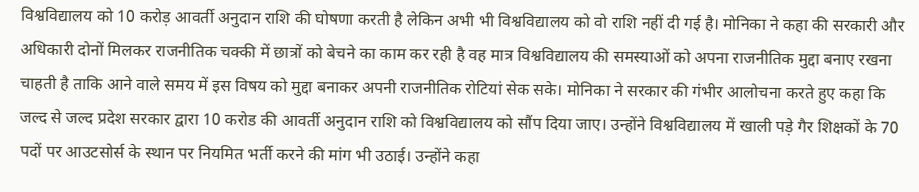विश्वविद्यालय को 10 करोड़ आवर्ती अनुदान राशि की घोषणा करती है लेकिन अभी भी विश्वविद्यालय को वो राशि नहीं दी गई है। मोनिका ने कहा की सरकारी और अधिकारी दोनों मिलकर राजनीतिक चक्की में छात्रों को बेचने का काम कर रही है वह मात्र विश्वविद्यालय की समस्याओं को अपना राजनीतिक मुद्दा बनाए रखना चाहती है ताकि आने वाले समय में इस विषय को मुद्दा बनाकर अपनी राजनीतिक रोटियां सेक सके। मोनिका ने सरकार की गंभीर आलोचना करते हुए कहा कि जल्द से जल्द प्रदेश सरकार द्वारा 10 करोड की आवर्ती अनुदान राशि को विश्वविद्यालय को सौंप दिया जाए। उन्होंने विश्वविद्यालय में खाली पड़े गैर शिक्षकों के 70 पदों पर आउटसोर्स के स्थान पर नियमित भर्ती करने की मांग भी उठाई। उन्होंने कहा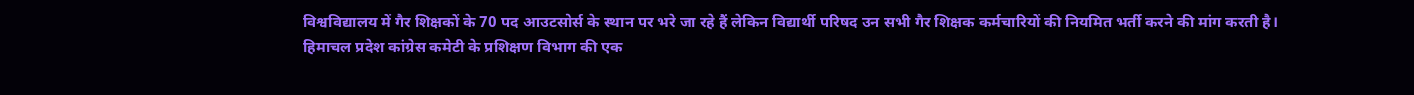विश्वविद्यालय में गैर शिक्षकों के 70 पद आउटसोर्स के स्थान पर भरे जा रहे हैं लेकिन विद्यार्थी परिषद उन सभी गैर शिक्षक कर्मचारियों की नियमित भर्ती करने की मांग करती है।
हिमाचल प्रदेश कांग्रेस कमेटी के प्रशिक्षण विभाग की एक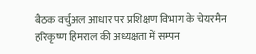बैठक वर्चुअल आधार पर प्रशिक्षण विभाग के चेयरमैन हरिकृष्ण हिमराल की अध्यक्षता में सम्पन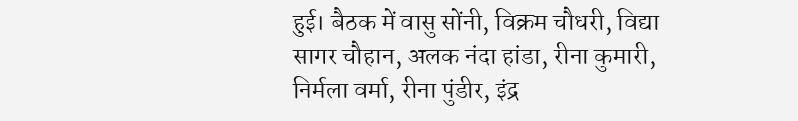हुई। बैठक में वासु सोंनी, विक्रम चौधरी, विद्या सागर चौहान, अलक नंदा हांडा, रीना कुमारी, निर्मला वर्मा, रीना पुंडीर, इंद्र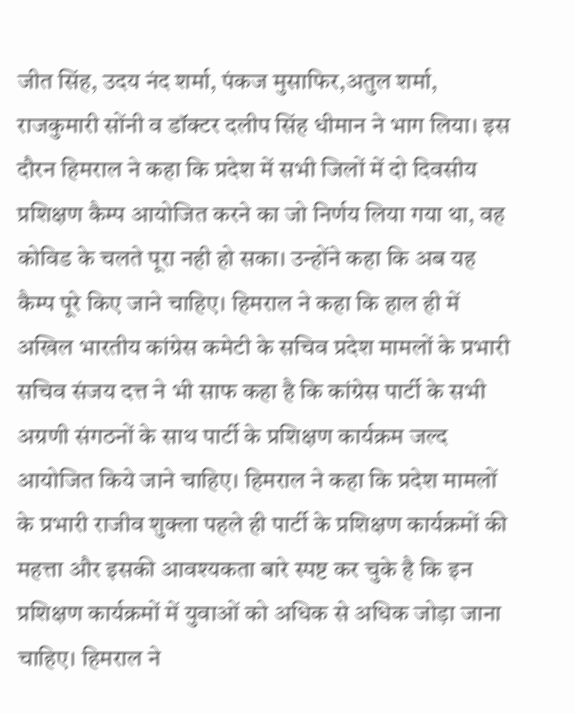जीत सिंह, उदय नंद शर्मा, पंकज मुसाफिर,अतुल शर्मा, राजकुमारी सोंनी व डॉक्टर दलीप सिंह धीमान ने भाग लिया। इस दौरन हिमराल ने कहा कि प्रदेश में सभी जिलों में दो दिवसीय प्रशिक्षण कैम्प आयोजित करने का जो निर्णय लिया गया था, वह कोविड के चलते पूरा नही हो सका। उन्होंने कहा कि अब यह कैम्प पूरे किए जाने चाहिए। हिमराल ने कहा कि हाल ही में अखिल भारतीय कांग्रेस कमेटी के सचिव प्रदेश मामलों के प्रभारी सचिव संजय दत्त ने भी साफ कहा है कि कांग्रेस पार्टी के सभी अग्रणी संगठनों के साथ पार्टी के प्रशिक्षण कार्यक्रम जल्द आयोजित किये जाने चाहिए। हिमराल ने कहा कि प्रदेश मामलों के प्रभारी राजीव शुक्ला पहले ही पार्टी के प्रशिक्षण कार्यक्रमों की महत्ता और इसकी आवश्यकता बारे स्पष्ट कर चुके है कि इन प्रशिक्षण कार्यक्रमों में युवाओं को अधिक से अधिक जोड़ा जाना चाहिए। हिमराल ने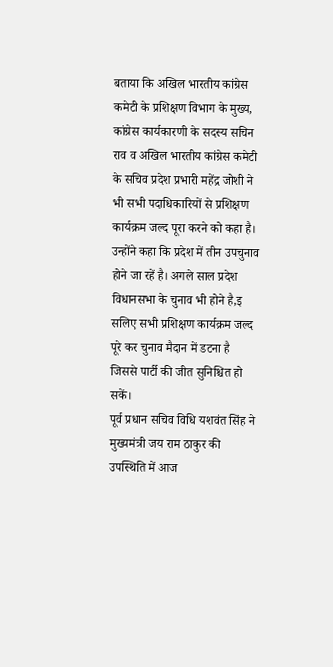बताया कि अखिल भारतीय कांग्रेस कमेटी के प्रशिक्षण विभाग के मुख्य, कांग्रेस कार्यकारणी के सदस्य सचिन राव व अखिल भारतीय कांग्रेस कमेटी के सचिव प्रदेश प्रभारी महेंद्र जोशी ने भी सभी पदाधिकारियों से प्रशिक्षण कार्यक्रम जल्द पूरा करने को कहा है। उन्होंने कहा कि प्रदेश में तीन उपचुनाव होने जा रहें है। अगले साल प्रदेश विधानसभा के चुनाव भी होने है,इ सलिए सभी प्रशिक्षण कार्यक्रम जल्द पूरे कर चुनाव मैदान में डटना है जिससे पार्टी की जीत सुनिश्चित हो सकें।
पूर्व प्रधान सचिव विधि यशवंत सिंह ने मुख्यमंत्री जय राम ठाकुर की उपस्थिति में आज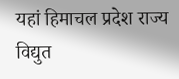यहां हिमाचल प्रदेश राज्य विद्युत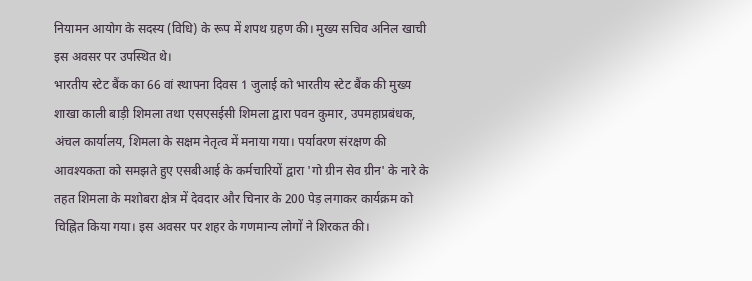नियामन आयोग के सदस्य (विधि) के रूप में शपथ ग्रहण की। मुख्य सचिव अनिल खाची इस अवसर पर उपस्थित थे।
भारतीय स्टेट बैंक का 66 वां स्थापना दिवस 1 जुलाई को भारतीय स्टेट बैंक की मुख्य शाखा काली बाड़ी शिमला तथा एसएसईसी शिमला द्वारा पवन कुमार, उपमहाप्रबंधक, अंचल कार्यालय, शिमला के सक्षम नेतृत्व में मनाया गया। पर्यावरण संरक्षण की आवश्यकता को समझते हुए एसबीआई के कर्मचारियों द्वारा 'गो ग्रीन सेव ग्रीन' के नारे के तहत शिमला के मशोबरा क्षेत्र में देवदार और चिनार के 200 पेड़ लगाकर कार्यक्रम को चिह्नित किया गया। इस अवसर पर शहर के गणमान्य लोगों ने शिरकत की।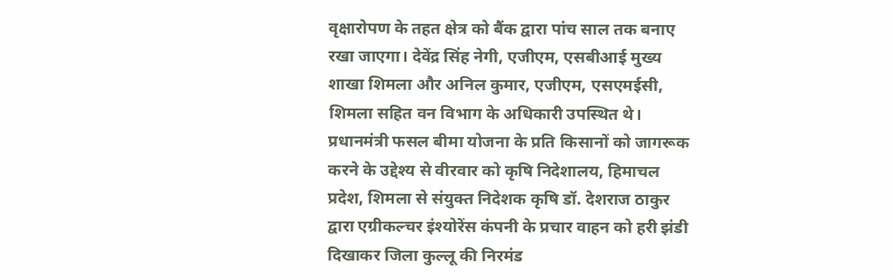वृक्षारोपण के तहत क्षेत्र को बैंक द्वारा पांच साल तक बनाए रखा जाएगा। देवेंद्र सिंह नेगी, एजीएम, एसबीआई मुख्य शाखा शिमला और अनिल कुमार, एजीएम, एसएमईसी, शिमला सहित वन विभाग के अधिकारी उपस्थित थे।
प्रधानमंत्री फसल बीमा योजना के प्रति किसानों को जागरूक करने के उद्देश्य से वीरवार को कृषि निदेशालय, हिमाचल प्रदेश, शिमला से संयुक्त निदेशक कृषि डॉ. देशराज ठाकुर द्वारा एग्रीकल्चर इंश्योरेंस कंपनी के प्रचार वाहन को हरी झंडी दिखाकर जिला कुल्लू की निरमंड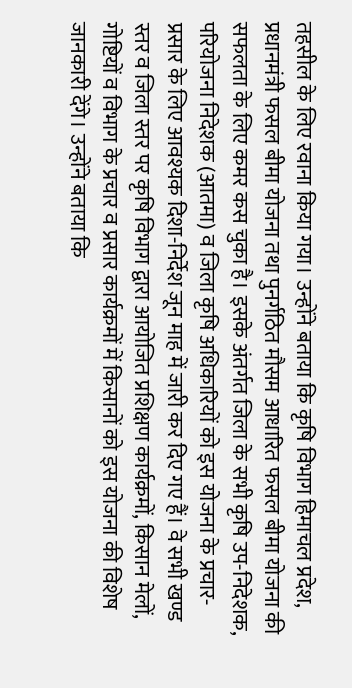तहसील के लिए रवाना किया गया। उन्होंने बताया कि कृषि विभाग हिमाचल प्रदेश, प्रधानमंत्री फसल बीमा योजना तथा पुनर्गठित मौसम आधारित फसल बीमा योजना की सफलता के लिए कमर कस चुका है। इसके अंतर्गत जिला के सभी कृषि उप-निदेशक, परियोजना निदेशक (आतमा) व जिला कृषि अधिकारियों को इस योजना के प्रचार-प्रसार के लिए आवश्यक दिशा-निर्देश जून माह में जारी कर दिए गए हैं। वे सभी खण्ड स्तर व जिला स्तर पर कृषि विभाग द्वारा आयोजित प्रशिक्षण कार्यक्रमों, किसान मेलों, गोष्टियों व विभाग के प्रचार व प्रसार कार्यक्रमों में किसानों को इस योजना की विशेष जानकारी देंगे। उन्होंने बताया कि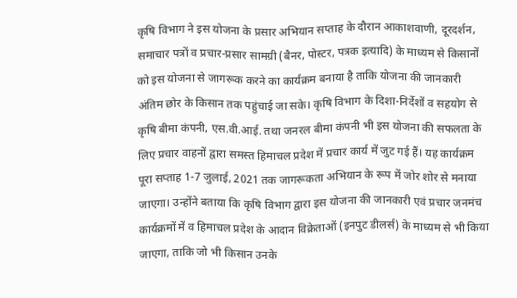कृषि विभाग ने इस योजना के प्रसार अभियान सप्ताह के दौरान आकाशवाणी, दूरदर्शन, समाचार पत्रों व प्रचार-प्रसार सामग्री (बैनर, पोस्टर, पत्रक इत्यादि) के माध्यम से किसानों को इस योजना से जागरूक करने का कार्यक्रम बनाया है ताकि योजना की जानकारी अंतिम छोर के किसान तक पहुंचाई जा सके। कृषि विभाग के दिशा-निर्देशों व सहयोग से कृषि बीमा कंपनी, एस.वी.आई. तथा जनरल बीमा कंपनी भी इस योजना की सफलता के लिए प्रचार वाहनों द्वारा समस्त हिमाचल प्रदेश में प्रचार कार्य में जुट गई हैं। यह कार्यक्रम पूरा सप्ताह 1-7 जुलाई, 2021 तक जागरूकता अभियान के रूप में जोर शोर से मनाया जाएगा। उन्होंने बताया कि कृषि विभाग द्वारा इस योजना की जानकारी एवं प्रचार जनमंच कार्यक्रमों में व हिमाचल प्रदेश के आदान विक्रेताओं (इनपुट डीलर्स) के माध्यम से भी किया जाएगा, ताकि जो भी किसान उनके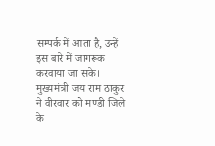सम्पर्क में आता है, उन्हें इस बारे में जागरूक करवाया जा सके।
मुख्यमंत्री जय राम ठाकुर ने वीरवार को मण्डी जिले के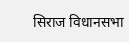सिराज विधानसभा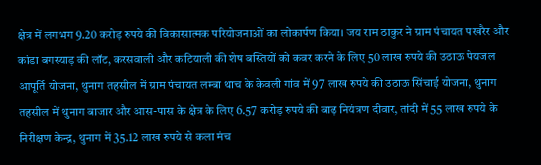क्षेत्र में लगभग 9.20 करोड़ रुपये की विकासात्मक परियोजनाओं का लोकार्पण किया। जय राम ठाकुर ने ग्राम पंचायत पखरैर और कांडा बगस्याड़ की लॉट, करसवाली और कटियाली की शेष बस्तियों को कवर करने के लिए 50 लाख रुपये की उठाऊ पेयजल आपूर्ति योजना, थुनाग तहसील में ग्राम पंचायत लम्बा थाच के केवली गांव में 97 लाख रुपये की उठाऊ सिंचाई योजना, थुनाग तहसील में थुनाग बाजार और आस-पास के क्षेत्र के लिए 6.57 करोड़ रुपये की बाढ़ नियंत्रण दीवार, तांदी में 55 लाख रुपये के निरीक्षण केन्द्र, थुनाग में 35.12 लाख रुपये से कला मंच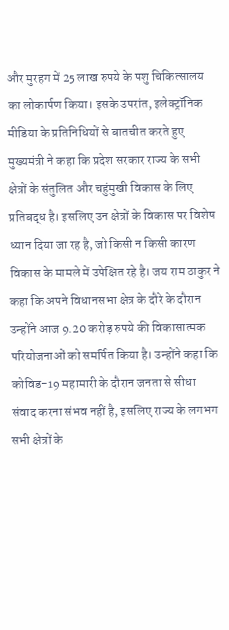और मुरहग में 25 लाख रुपये के पशु चिकित्सालय का लोकार्पण किया। इसके उपरांत, इलेक्ट्रॉनिक मीडिया के प्रतिनिधियों से बातचीत करते हुए मुख्यमंत्री ने कहा कि प्रदेश सरकार राज्य के सभी क्षेत्रों के संतुलित और चहुंमुखी विकास के लिए प्रतिबद्ध है। इसलिए उन क्षेत्रों के विकास पर विशेष ध्यान दिया जा रह है, जो किसी न किसी कारण विकास के मामले में उपेक्षित रहे है। जय राम ठाकुर ने कहा कि अपने विधानसभा क्षेत्र के दौरे के दौरान उन्होंने आज 9.20 करोड़ रुपये की विकासात्मक परियोजनाओं को समर्पित किया है। उन्होंने कहा कि कोविड-19 महामारी के दौरान जनता से सीधा संवाद करना संभव नहीं है, इसलिए राज्य के लगभग सभी क्षेत्रों के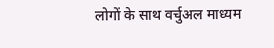लोगों के साथ वर्चुअल माध्यम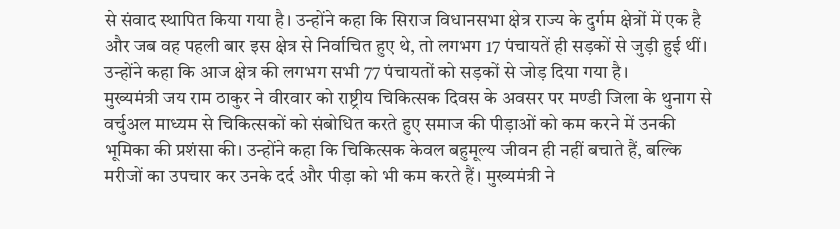से संवाद स्थापित किया गया है। उन्होंने कहा कि सिराज विधानसभा क्षेत्र राज्य के दुर्गम क्षेत्रों में एक है और जब वह पहली बार इस क्षेत्र से निर्वाचित हुए थे, तो लगभग 17 पंचायतें ही सड़कों से जुड़ी हुई थीं। उन्होंने कहा कि आज क्षेत्र की लगभग सभी 77 पंचायतों को सड़कों से जोड़ दिया गया है।
मुख्यमंत्री जय राम ठाकुर ने वीरवार को राष्ट्रीय चिकित्सक दिवस के अवसर पर मण्डी जिला के थुनाग से वर्चुअल माध्यम से चिकित्सकों को संबोधित करते हुए समाज की पीड़ाओं को कम करने में उनकी भूमिका की प्रशंसा की। उन्होंने कहा कि चिकित्सक केवल बहुमूल्य जीवन ही नहीं बचाते हैं, बल्कि मरीजों का उपचार कर उनके दर्द और पीड़ा को भी कम करते हैं। मुख्यमंत्री ने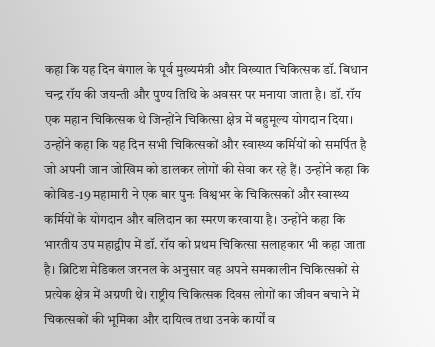कहा कि यह दिन बंगाल के पूर्व मुख्यमंत्री और विख्यात चिकित्सक डॉ. बिधान चन्द्र रॉय की जयन्ती और पुण्य तिथि के अवसर पर मनाया जाता है। डॉ. रॉय एक महान चिकित्सक थे जिन्होंने चिकित्सा क्षेत्र में बहुमूल्य योगदान दिया। उन्होंने कहा कि यह दिन सभी चिकित्सकों और स्वास्थ्य कर्मियों को समर्पित है जो अपनी जान जोखिम को डालकर लोगों की सेवा कर रहे हैं। उन्होंने कहा कि कोविड-19 महामारी ने एक बार पुनः विश्वभर के चिकित्सकों और स्वास्थ्य कर्मियों के योगदान और बलिदान का स्मरण करवाया है। उन्होंने कहा कि भारतीय उप महाद्वीप में डॉ. रॉय को प्रथम चिकित्सा सलाहकार भी कहा जाता है। ब्रिटिश मेडिकल जरनल के अनुसार वह अपने समकालीन चिकित्सकों से प्रत्येक क्षेत्र में अग्रणी थे। राष्ट्रीय चिकित्सक दिवस लोगों का जीवन बचाने में चिकत्सकों की भूमिका और दायित्व तथा उनके कार्यों व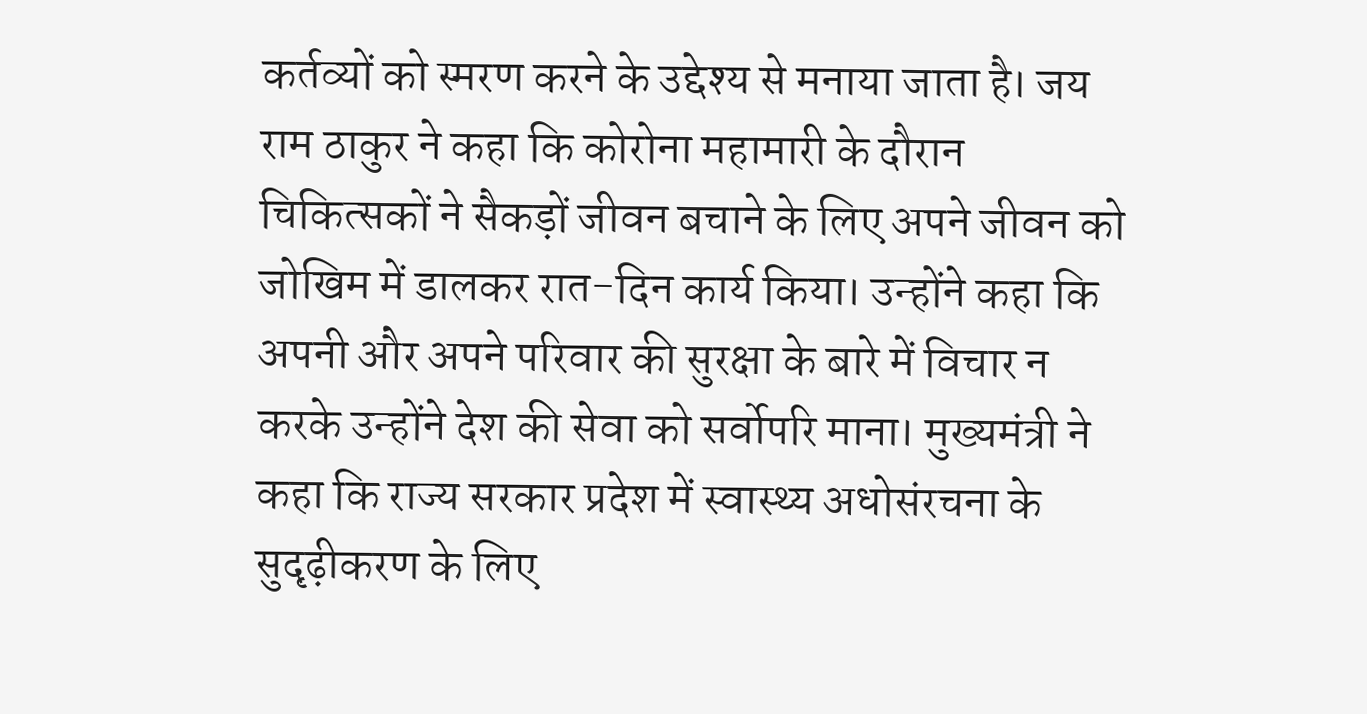कर्तव्यों को स्मरण करने के उद्देश्य से मनाया जाता है। जय राम ठाकुर ने कहा कि कोरोना महामारी के दौरान चिकित्सकों ने सैकड़ों जीवन बचाने के लिए अपने जीवन को जोखिम में डालकर रात-दिन कार्य किया। उन्होंने कहा कि अपनी और अपने परिवार की सुरक्षा के बारे में विचार न करके उन्होंने देश की सेवा को सर्वोपरि माना। मुख्यमंत्री ने कहा कि राज्य सरकार प्रदेश में स्वास्थ्य अधोसंरचना के सुदृढ़ीकरण के लिए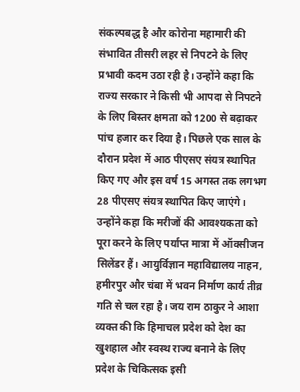संकल्पबद्ध है और कोरोना महामारी की संभावित तीसरी लहर से निपटने के लिए प्रभावी कदम उठा रही है। उन्होंने कहा कि राज्य सरकार ने किसी भी आपदा से निपटने के लिए बिस्तर क्षमता को 1200 से बढ़ाकर पांच हजार कर दिया है। पिछले एक साल के दौरान प्रदेश में आठ पीएसए संयत्र स्थापित किए गए और इस वर्ष 15 अगस्त तक लगभग 28 पीएसए संयत्र स्थापित किए जाएंगे। उन्होंने कहा कि मरीजों की आवश्यकता को पूरा करने के लिए पर्याप्त मात्रा में ऑक्सीजन सिलेंडर हैं। आयुर्विज्ञान महाविद्यालय नाहन, हमीरपुर और चंबा में भवन निर्माण कार्य तीव्र गति से चल रहा है। जय राम ठाकुर ने आशा व्यक्त की कि हिमाचल प्रदेश को देश का खुशहाल और स्वस्थ राज्य बनाने के लिए प्रदेश के चिकित्सक इसी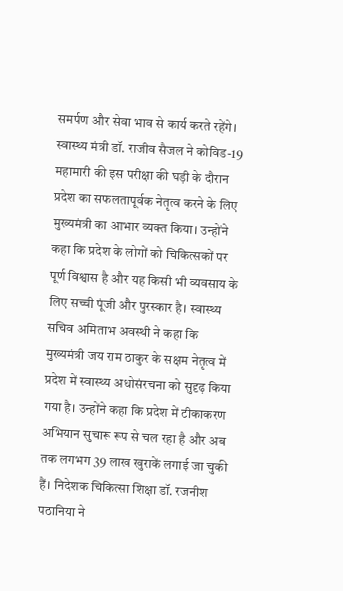समर्पण और सेवा भाव से कार्य करते रहेंगे। स्वास्थ्य मंत्री डॉ. राजीव सैजल ने कोविड-19 महामारी की इस परीक्षा की घड़ी के दौरान प्रदेश का सफलतापूर्वक नेतृत्व करने के लिए मुख्यमंत्री का आभार व्यक्त किया। उन्होंने कहा कि प्रदेश के लोगों को चिकित्सकों पर पूर्ण विश्वास है और यह किसी भी व्यवसाय के लिए सच्ची पूंजी और पुरस्कार है। स्वास्थ्य सचिव अमिताभ अवस्थी ने कहा कि मुख्यमंत्री जय राम ठाकुर के सक्षम नेतृत्व में प्रदेश में स्वास्थ्य अधोसंरचना को सुदृढ़ किया गया है। उन्होंने कहा कि प्रदेश में टीकाकरण अभियान सुचारू रूप से चल रहा है और अब तक लगभग 39 लाख खुराकें लगाई जा चुकी हैं। निदेशक चिकित्सा शिक्षा डॉ. रजनीश पठानिया ने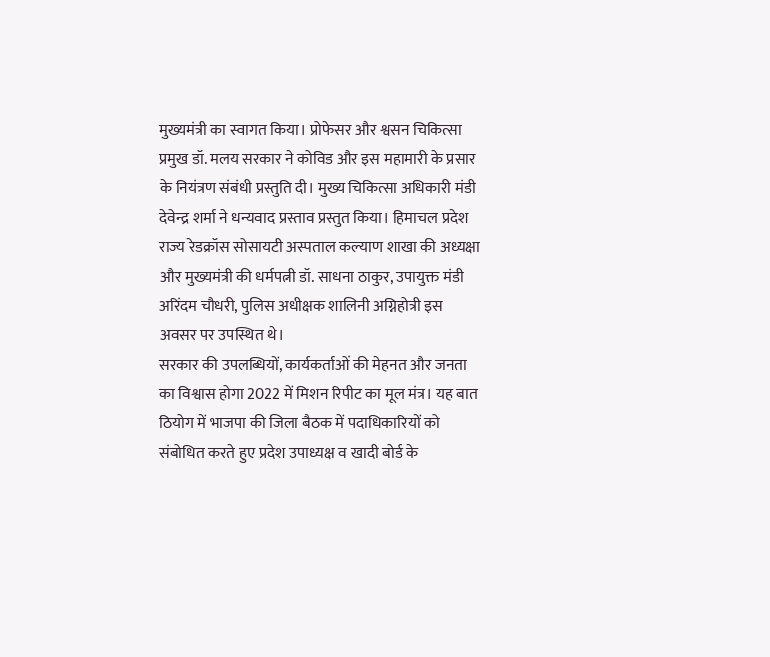मुख्यमंत्री का स्वागत किया। प्रोफेसर और श्वसन चिकित्सा प्रमुख डॉ. मलय सरकार ने कोविड और इस महामारी के प्रसार के नियंत्रण संबंधी प्रस्तुति दी। मुख्य चिकित्सा अधिकारी मंडी देवेन्द्र शर्मा ने धन्यवाद प्रस्ताव प्रस्तुत किया। हिमाचल प्रदेश राज्य रेडक्रॉस सोसायटी अस्पताल कल्याण शाखा की अध्यक्षा और मुख्यमंत्री की धर्मपत्नी डॉ. साधना ठाकुर, उपायुक्त मंडी अरिंदम चौधरी, पुलिस अधीक्षक शालिनी अग्निहोत्री इस अवसर पर उपस्थित थे।
सरकार की उपलब्धियों, कार्यकर्ताओं की मेहनत और जनता का विश्वास होगा 2022 में मिशन रिपीट का मूल मंत्र। यह बात ठियोग में भाजपा की जिला बैठक में पदाधिकारियों को संबोधित करते हुए प्रदेश उपाध्यक्ष व खादी बोर्ड के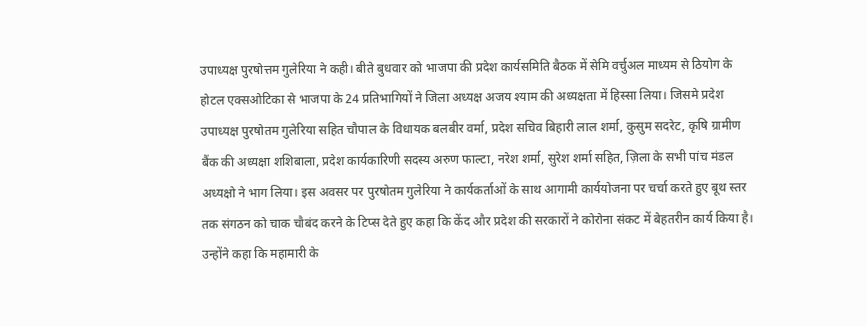उपाध्यक्ष पुरषोत्तम गुलेरिया ने कही। बीते बुधवार को भाजपा की प्रदेश कार्यसमिति बैठक में सेमि वर्चुअल माध्यम से ठियोग के होटल एक्सओटिका से भाजपा के 24 प्रतिभागियों ने जिला अध्यक्ष अजय श्याम की अध्यक्षता में हिस्सा लिया। जिसमे प्रदेश उपाध्यक्ष पुरषोतम गुलेरिया सहित चौपाल के विधायक बलबीर वर्मा, प्रदेश सचिव बिहारी लाल शर्मा, कुसुम सदरेट, कृषि ग्रामीण बैंक की अध्यक्षा शशिबाला, प्रदेश कार्यकारिणी सदस्य अरुण फाल्टा, नरेश शर्मा, सुरेश शर्मा सहित, ज़िला के सभी पांच मंडल अध्यक्षो ने भाग लिया। इस अवसर पर पुरषोतम गुलेरिया ने कार्यकर्ताओं के साथ आगामी कार्ययोजना पर चर्चा करते हुए बूथ स्तर तक संगठन को चाक चौबंद करने के टिप्स देते हुए कहा कि केंद और प्रदेश की सरकारों ने कोरोना संकट में बेहतरीन कार्य किया है। उन्होंने कहा कि महामारी के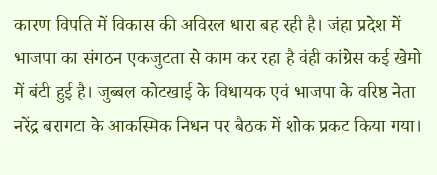कारण विपति में विकास की अविरल धारा बह रही है। जंहा प्रदेश में भाजपा का संगठन एकजुटता से काम कर रहा है वंही कांग्रेस कई खेमो में बंटी हुई है। जुब्बल कोटखाई के विधायक एवं भाजपा के वरिष्ठ नेता नरेंद्र बरागटा के आकस्मिक निधन पर बैठक में शोक प्रकट किया गया।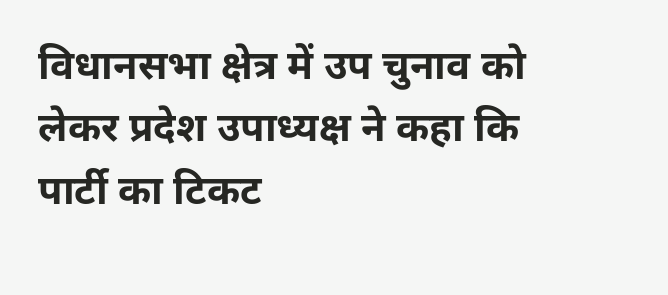विधानसभा क्षेत्र में उप चुनाव को लेकर प्रदेश उपाध्यक्ष ने कहा कि पार्टी का टिकट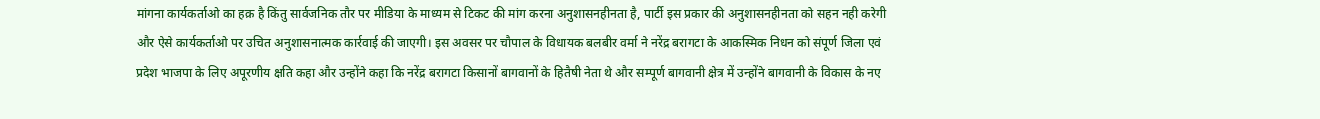मांगना कार्यकर्ताओ का हक़ है किंतु सार्वजनिक तौर पर मीडिया के माध्यम से टिकट की मांग करना अनुशासनहीनता है, पार्टी इस प्रकार की अनुशासनहीनता को सहन नही करेगी और ऐसे कार्यकर्ताओ पर उचित अनुशासनात्मक कार्रवाई की जाएगी। इस अवसर पर चौपाल के विधायक बलबीर वर्मा ने नरेंद्र बरागटा के आकस्मिक निधन को संपूर्ण जिला एवं प्रदेश भाजपा के लिए अपूरणीय क्षति कहा और उन्होंने कहा कि नरेंद्र बरागटा किसानों बागवानों के हितैषी नेता थे और सम्पूर्ण बागवानी क्षेत्र में उन्होंने बागवानी के विकास के नए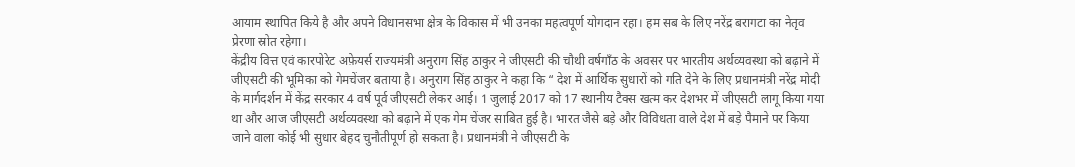आयाम स्थापित किये है और अपने विधानसभा क्षेत्र के विकास में भी उनका महत्वपूर्ण योगदान रहा। हम सब के लिए नरेंद्र बरागटा का नेतृव प्रेरणा स्रोत रहेगा।
केंद्रीय वित्त एवं कारपोरेट अफ़ेयर्स राज्यमंत्री अनुराग सिंह ठाकुर ने जीएसटी की चौथी वर्षगाँठ के अवसर पर भारतीय अर्थव्यवस्था को बढ़ाने में जीएसटी की भूमिका को गेमचेंजर बताया है। अनुराग सिंह ठाकुर ने कहा कि “ देश में आर्थिक सुधारों को गति देने के लिए प्रधानमंत्री नरेंद्र मोदी के मार्गदर्शन में केंद्र सरकार 4 वर्ष पूर्व जीएसटी लेकर आई। 1 जुलाई 2017 को 17 स्थानीय टैक्स खत्म कर देशभर में जीएसटी लागू किया गया था और आज जीएसटी अर्थव्यवस्था को बढ़ाने में एक गेम चेंजर साबित हुई है। भारत जैसे बड़े और विविधता वाले देश में बड़े पैमाने पर किया जाने वाला कोई भी सुधार बेहद चुनौतीपूर्ण हो सकता है। प्रधानमंत्री ने जीएसटी के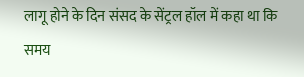लागू होने के दिन संसद के सेंट्रल हॉल में कहा था कि समय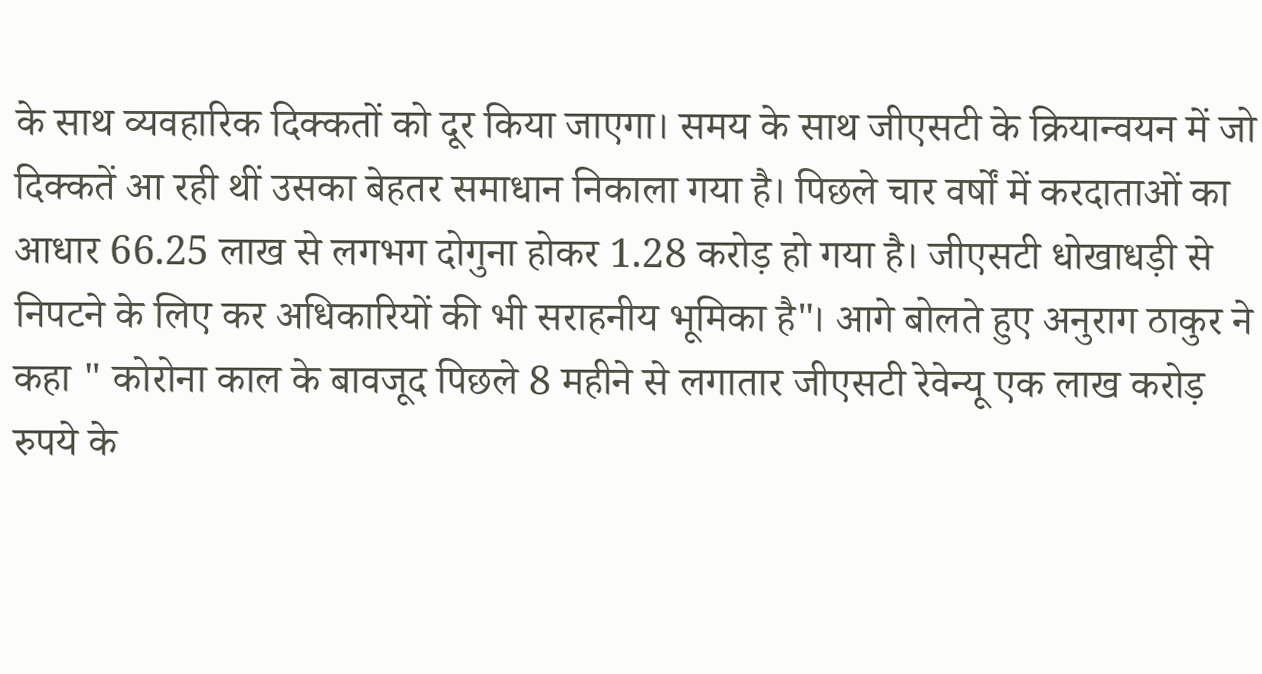के साथ व्यवहारिक दिक्कतों को दूर किया जाएगा। समय के साथ जीएसटी के क्रियान्वयन में जो दिक्कतें आ रही थीं उसका बेहतर समाधान निकाला गया है। पिछले चार वर्षों में करदाताओं का आधार 66.25 लाख से लगभग दोगुना होकर 1.28 करोड़ हो गया है। जीएसटी धोखाधड़ी से निपटने के लिए कर अधिकारियों की भी सराहनीय भूमिका है"। आगे बोलते हुए अनुराग ठाकुर ने कहा " कोरोना काल के बावजूद पिछले 8 महीने से लगातार जीएसटी रेवेन्यू एक लाख करोड़ रुपये के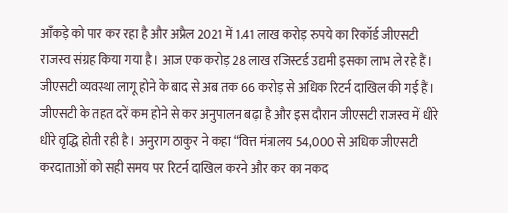आँकड़े को पार कर रहा है और अप्रैल 2021 में 1.41 लाख करोड़ रुपये का रिकॉर्ड जीएसटी राजस्व संग्रह किया गया है। आज एक करोड़ 28 लाख रजिस्टर्ड उद्यमी इसका लाभ ले रहे हैं। जीएसटी व्यवस्था लागू होने के बाद से अब तक 66 करोड़ से अधिक रिटर्न दाखिल की गई हैं। जीएसटी के तहत दरें कम होने से कर अनुपालन बढ़ा है और इस दौरान जीएसटी राजस्व में धीरे धीरे वृद्धि होती रही है। अनुराग ठाकुर ने कहा “वित्त मंत्रालय 54,000 से अधिक जीएसटी करदाताओं को सही समय पर रिटर्न दाखिल करने और कर का नकद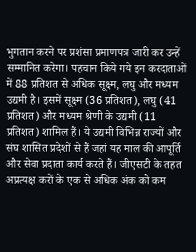भुगतान करने पर प्रशंसा प्रमाणपत्र जारी कर उन्हें सम्मानित करेगा। पहचान किये गये इन करदाताओं में 88 प्रतिशत से अधिक सूक्ष्म, लघु और मध्यम उद्यमी है। इसमें सूक्ष्म (36 प्रतिशत), लघु (41 प्रतिशत) और मध्यम श्रेणी के उद्यमी (11 प्रतिशत) शामिल हैं। ये उद्यमी विभिन्न राज्यों और संघ शासित प्रदेशों से हैं जहां यह माल की आपूर्ति और सेवा प्रदाता कार्य करते हैं। जीएसटी के तहत अप्रत्यक्ष करों के एक से अधिक अंक को कम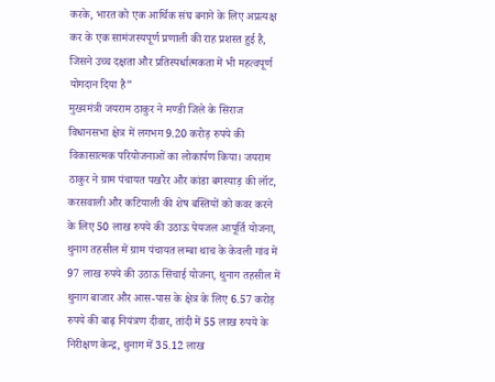करके, भारत को एक आर्थिक संघ बनाने के लिए अप्रत्यक्ष कर के एक सामंजस्यपूर्ण प्रणाली की राह प्रशस्त हुई है, जिसने उच्च दक्षता और प्रतिस्पर्धात्मकता में भी महत्वपूर्ण योगदान दिया है”
मुख्यमंत्री जयराम ठाकुर ने मण्डी जिले के सिराज विधानसभा क्षेत्र में लगभग 9.20 करोड़ रुपये की विकासात्मक परियोजनाओं का लोकार्पण किया। जयराम ठाकुर ने ग्राम पंचायत पखरैर और कांडा बगस्याड़ की लॉट, करसवाली और कटियाली की शेष बस्तियों को कवर करने के लिए 50 लाख रुपये की उठाऊ पेयजल आपूर्ति योजना, थुनाग तहसील में ग्राम पंचायत लम्बा थाच के केवली गांव में 97 लाख रुपये की उठाऊ सिंचाई योजना, थुनाग तहसील में थुनाग बाजार और आस-पास के क्षेत्र के लिए 6.57 करोड़ रुपये की बाढ़ नियंत्रण दीवार, तांदी में 55 लाख रुपये के निरीक्षण केन्द्र, थुनाग में 35.12 लाख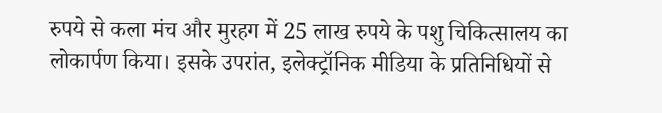रुपये से कला मंच और मुरहग में 25 लाख रुपये के पशु चिकित्सालय का लोकार्पण किया। इसके उपरांत, इलेक्ट्रॉनिक मीडिया के प्रतिनिधियों से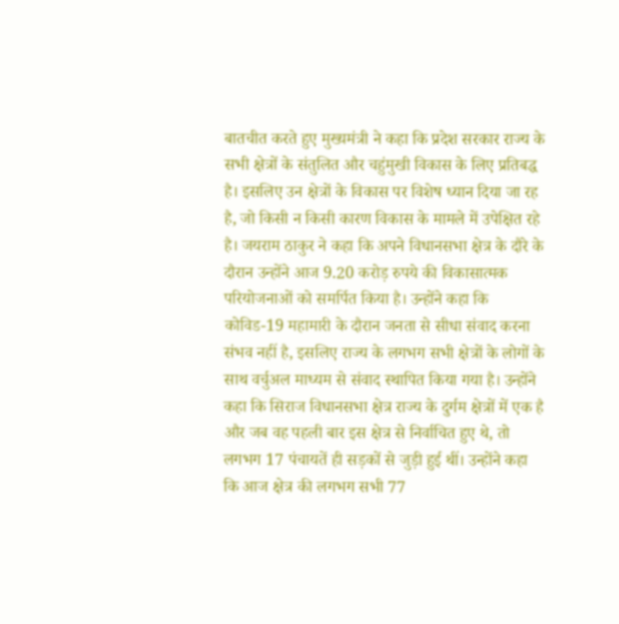बातचीत करते हुए मुख्यमंत्री ने कहा कि प्रदेश सरकार राज्य के सभी क्षेत्रों के संतुलित और चहुंमुखी विकास के लिए प्रतिबद्ध है। इसलिए उन क्षेत्रों के विकास पर विशेष ध्यान दिया जा रह है, जो किसी न किसी कारण विकास के मामले में उपेक्षित रहे है। जयराम ठाकुर ने कहा कि अपने विधानसभा क्षेत्र के दौरे के दौरान उन्होंने आज 9.20 करोड़ रुपये की विकासात्मक परियोजनाओं को समर्पित किया है। उन्होंने कहा कि कोविड-19 महामारी के दौरान जनता से सीधा संवाद करना संभव नहीं है, इसलिए राज्य के लगभग सभी क्षेत्रों के लोगों के साथ वर्चुअल माध्यम से संवाद स्थापित किया गया है। उन्होंने कहा कि सिराज विधानसभा क्षेत्र राज्य के दुर्गम क्षेत्रों में एक है और जब वह पहली बार इस क्षेत्र से निर्वाचित हुए थे, तो लगभग 17 पंचायतें ही सड़कों से जुड़ी हुई थीं। उन्होंने कहा कि आज क्षेत्र की लगभग सभी 77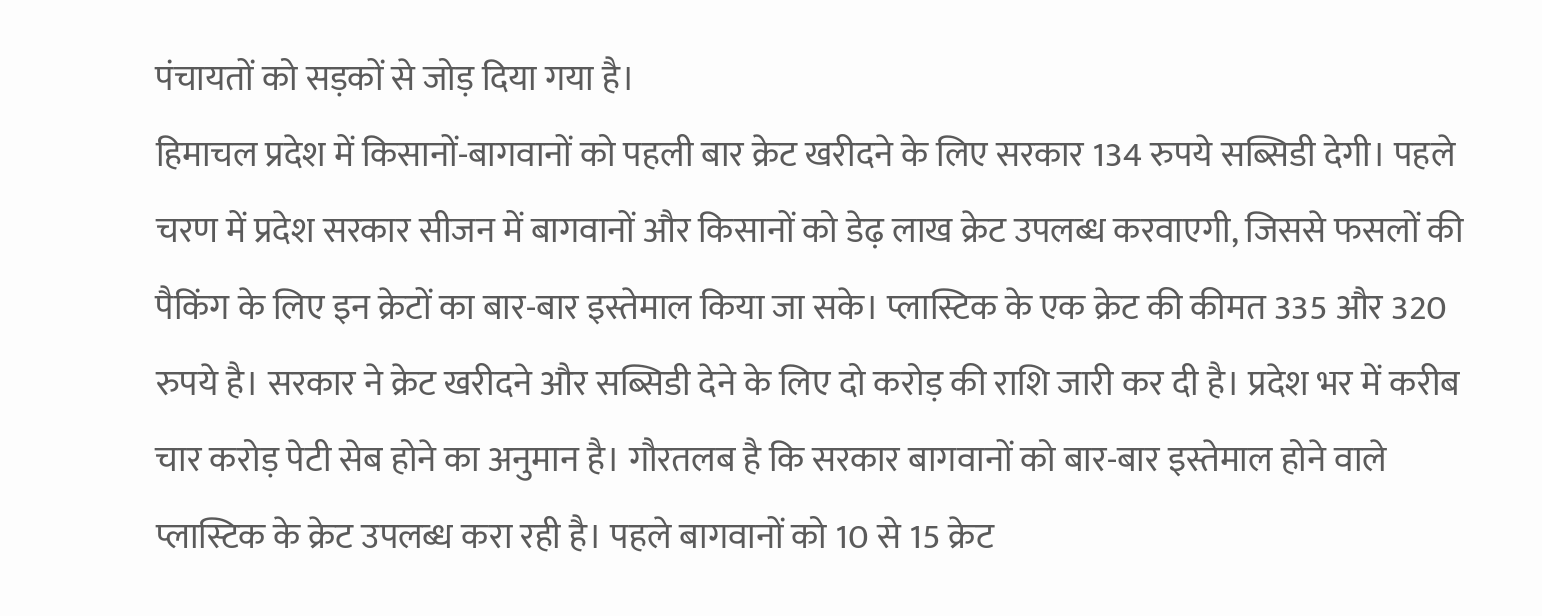पंचायतों को सड़कों से जोड़ दिया गया है।
हिमाचल प्रदेश में किसानों-बागवानों को पहली बार क्रेट खरीदने के लिए सरकार 134 रुपये सब्सिडी देगी। पहले चरण में प्रदेश सरकार सीजन में बागवानों और किसानों को डेढ़ लाख क्रेट उपलब्ध करवाएगी, जिससे फसलों की पैकिंग के लिए इन क्रेटों का बार-बार इस्तेमाल किया जा सके। प्लास्टिक के एक क्रेट की कीमत 335 और 320 रुपये है। सरकार ने क्रेट खरीदने और सब्सिडी देने के लिए दो करोड़ की राशि जारी कर दी है। प्रदेश भर में करीब चार करोड़ पेटी सेब होने का अनुमान है। गौरतलब है कि सरकार बागवानों को बार-बार इस्तेमाल होने वाले प्लास्टिक के क्रेट उपलब्ध करा रही है। पहले बागवानों को 10 से 15 क्रेट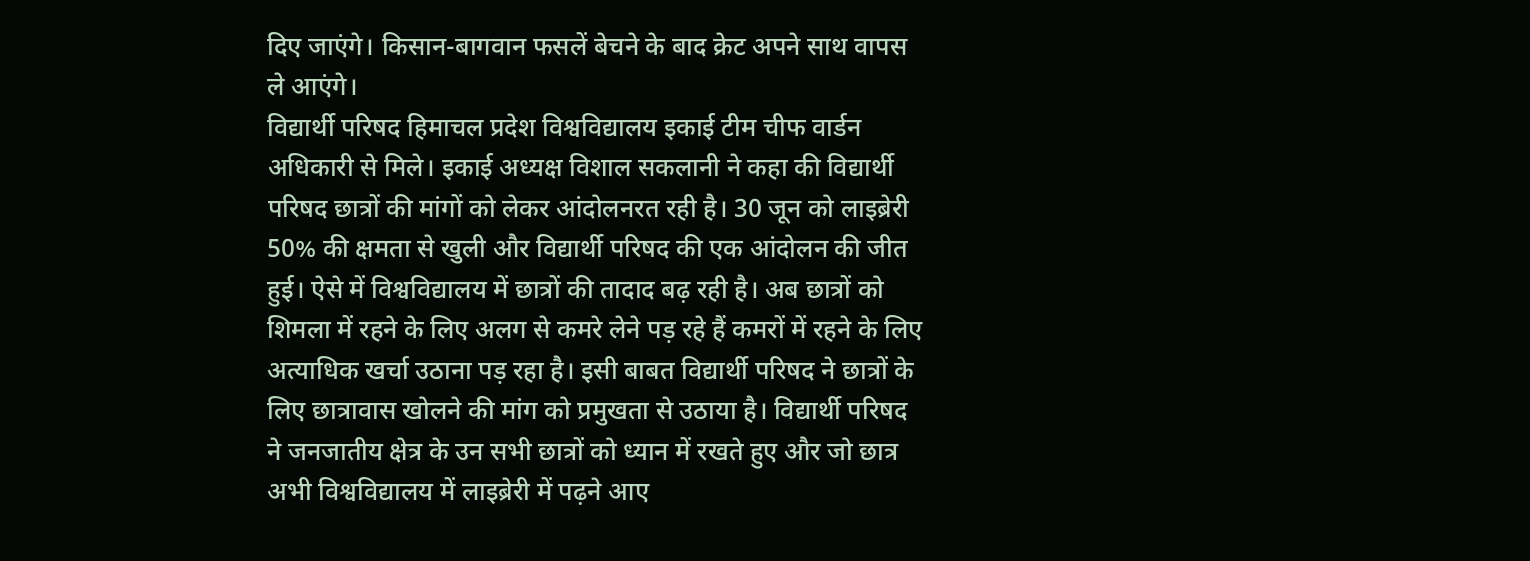दिए जाएंगे। किसान-बागवान फसलें बेचने के बाद क्रेट अपने साथ वापस ले आएंगे।
विद्यार्थी परिषद हिमाचल प्रदेश विश्वविद्यालय इकाई टीम चीफ वार्डन अधिकारी से मिले। इकाई अध्यक्ष विशाल सकलानी ने कहा की विद्यार्थी परिषद छात्रों की मांगों को लेकर आंदोलनरत रही है। 30 जून को लाइब्रेरी 50% की क्षमता से खुली और विद्यार्थी परिषद की एक आंदोलन की जीत हुई। ऐसे में विश्वविद्यालय में छात्रों की तादाद बढ़ रही है। अब छात्रों को शिमला में रहने के लिए अलग से कमरे लेने पड़ रहे हैं कमरों में रहने के लिए अत्याधिक खर्चा उठाना पड़ रहा है। इसी बाबत विद्यार्थी परिषद ने छात्रों के लिए छात्रावास खोलने की मांग को प्रमुखता से उठाया है। विद्यार्थी परिषद ने जनजातीय क्षेत्र के उन सभी छात्रों को ध्यान में रखते हुए और जो छात्र अभी विश्वविद्यालय में लाइब्रेरी में पढ़ने आए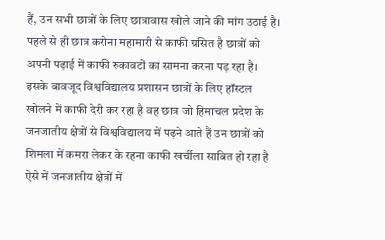हैं, उन सभी छात्रों के लिए छात्रावास खोले जाने की मांग उठाई है। पहले से ही छात्र करोना महामारी से काफी ग्रसित है छात्रों को अपनी पढ़ाई में काफी रुकावटों का सामना करना पड़ रहा है। इसके बावजूद विश्वविद्यालय प्रशासन छात्रों के लिए हॉस्टल खोलने में काफी देरी कर रहा है वह छात्र जो हिमाचल प्रदेश के जनजातीय क्षेत्रों से विश्वविद्यालय में पढ़ने आते हैं उन छात्रों को शिमला में कमरा लेकर के रहना काफी खर्चीला साबित हो रहा है ऐसे में जनजातीय क्षेत्रों में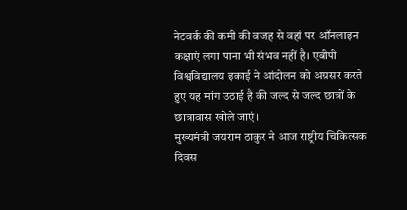नेटवर्क की कमी की वजह से वहां पर ऑनलाइन कक्षाएं लगा पाना भी संभव नहीं है। एबीपी विश्वविद्यालय इकाई ने आंदोलन को अग्रसर करते हुए यह मांग उठाई है की जल्द से जल्द छात्रों के छात्रावास खोले जाएं।
मुख्यमंत्री जयराम ठाकुर ने आज राष्ट्रीय चिकित्सक दिवस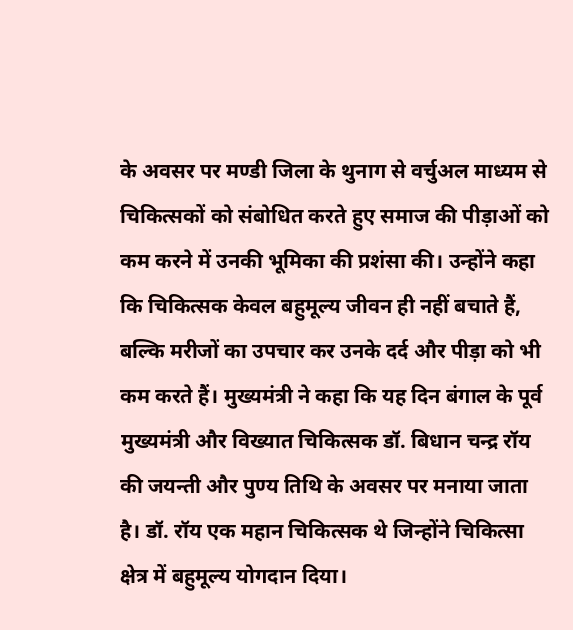के अवसर पर मण्डी जिला के थुनाग से वर्चुअल माध्यम से चिकित्सकों को संबोधित करते हुए समाज की पीड़ाओं को कम करने में उनकी भूमिका की प्रशंसा की। उन्होंने कहा कि चिकित्सक केवल बहुमूल्य जीवन ही नहीं बचाते हैं, बल्कि मरीजों का उपचार कर उनके दर्द और पीड़ा को भी कम करते हैं। मुख्यमंत्री ने कहा कि यह दिन बंगाल के पूर्व मुख्यमंत्री और विख्यात चिकित्सक डॉ. बिधान चन्द्र रॉय की जयन्ती और पुण्य तिथि के अवसर पर मनाया जाता है। डॉ. रॉय एक महान चिकित्सक थे जिन्होंने चिकित्सा क्षेत्र में बहुमूल्य योगदान दिया।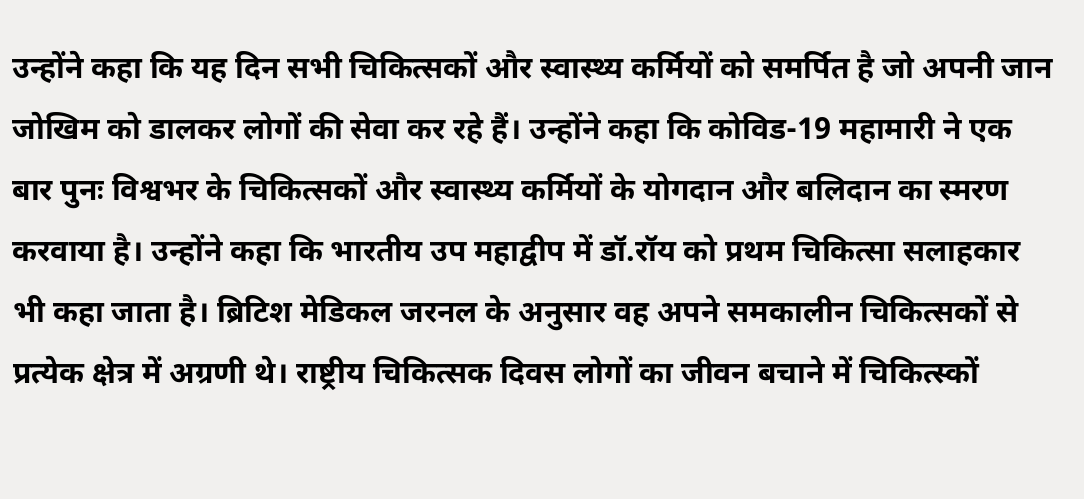उन्होंने कहा कि यह दिन सभी चिकित्सकों और स्वास्थ्य कर्मियों को समर्पित है जो अपनी जान जोखिम को डालकर लोगों की सेवा कर रहे हैं। उन्होंने कहा कि कोविड-19 महामारी ने एक बार पुनः विश्वभर के चिकित्सकों और स्वास्थ्य कर्मियों के योगदान और बलिदान का स्मरण करवाया है। उन्होंने कहा कि भारतीय उप महाद्वीप में डॉ.रॉय को प्रथम चिकित्सा सलाहकार भी कहा जाता है। ब्रिटिश मेडिकल जरनल के अनुसार वह अपने समकालीन चिकित्सकों से प्रत्येक क्षेत्र में अग्रणी थे। राष्ट्रीय चिकित्सक दिवस लोगों का जीवन बचाने में चिकित्स्कों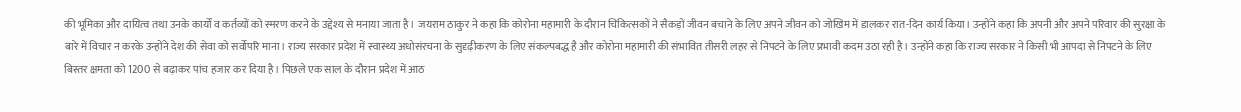की भूमिका और दायित्व तथा उनके कार्यों व कर्तव्यों को स्मरण करने के उद्देश्य से मनाया जाता है। जयराम ठाकुर ने कहा कि कोरोना महामारी के दौरान चिकित्सकों ने सैकड़ों जीवन बचाने के लिए अपने जीवन को जोखिम में डालकर रात-दिन कार्य किया। उन्होंने कहा कि अपनी और अपने परिवार की सुरक्षा के बारे में विचार न करके उन्होंने देश की सेवा को सर्वोपरि माना। राज्य सरकार प्रदेश में स्वास्थ्य अधोसंरचना के सुदृढ़ीकरण के लिए संकल्पबद्ध है और कोरोना महामारी की संभावित तीसरी लहर से निपटने के लिए प्रभावी कदम उठा रही है। उन्होंने कहा कि राज्य सरकार ने किसी भी आपदा से निपटने के लिए बिस्तर क्षमता को 1200 से बढ़ाकर पांच हजार कर दिया है। पिछले एक साल के दौरान प्रदेश में आठ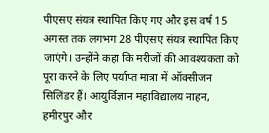पीएसए संयत्र स्थापित किए गए और इस वर्ष 15 अगस्त तक लगभग 28 पीएसए संयत्र स्थापित किए जाएंगे। उन्होंने कहा कि मरीजों की आवश्यकता को पूरा करने के लिए पर्याप्त मात्रा में ऑक्सीजन सिलिंडर हैं। आयुर्विज्ञान महाविद्यालय नाहन, हमीरपुर और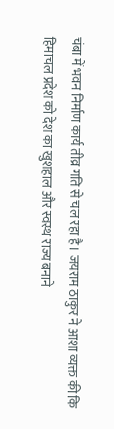चंबा में भवन निर्माण कार्य तीव्र गति से चल रहा है। जयराम ठाकुर ने आशा व्यक्त की कि हिमाचल प्रदेश को देश का खुशहाल और स्वस्थ राज्य बनाने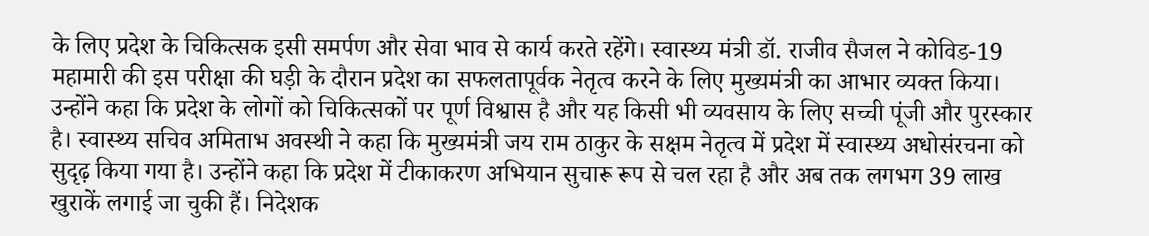के लिए प्रदेश के चिकित्सक इसी समर्पण और सेवा भाव से कार्य करते रहेंगे। स्वास्थ्य मंत्री डॉ. राजीव सैजल ने कोविड-19 महामारी की इस परीक्षा की घड़ी के दौरान प्रदेश का सफलतापूर्वक नेतृत्व करने के लिए मुख्यमंत्री का आभार व्यक्त किया। उन्होंने कहा कि प्रदेश के लोगों को चिकित्सकों पर पूर्ण विश्वास है और यह किसी भी व्यवसाय के लिए सच्ची पूंजी और पुरस्कार है। स्वास्थ्य सचिव अमिताभ अवस्थी ने कहा कि मुख्यमंत्री जय राम ठाकुर के सक्षम नेतृत्व में प्रदेश में स्वास्थ्य अधोसंरचना को सुदृढ़ किया गया है। उन्होंने कहा कि प्रदेश में टीकाकरण अभियान सुचारू रूप से चल रहा है और अब तक लगभग 39 लाख खुराकें लगाई जा चुकी हैं। निदेशक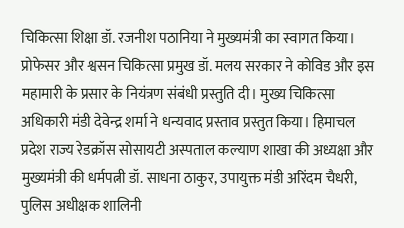चिकित्सा शिक्षा डॉ. रजनीश पठानिया ने मुख्यमंत्री का स्वागत किया। प्रोफेसर और श्वसन चिकित्सा प्रमुख डॉ. मलय सरकार ने कोविड और इस महामारी के प्रसार के नियंत्रण संबंधी प्रस्तुति दी। मुख्य चिकित्सा अधिकारी मंडी देवेन्द्र शर्मा ने धन्यवाद प्रस्ताव प्रस्तुत किया। हिमाचल प्रदेश राज्य रेडक्रॉस सोसायटी अस्पताल कल्याण शाखा की अध्यक्षा और मुख्यमंत्री की धर्मपत्नी डॉ. साधना ठाकुर, उपायुक्त मंडी अरिंदम चैधरी, पुलिस अधीक्षक शालिनी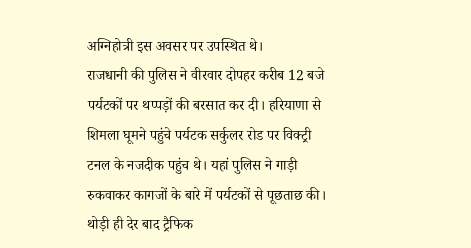अग्निहोत्री इस अवसर पर उपस्थित थे।
राजधानी की पुलिस ने वीरवार दोपहर करीब 12 बजे पर्यटकों पर थप्पड़ों की बरसात कर दी। हरियाणा से शिमला घूमने पहुंचे पर्यटक सर्कुलर रोड पर विक्ट्री टनल के नजदीक पहुंच थे। यहां पुलिस ने गाड़ी रुकवाकर कागजों के बारे में पर्यटकों से पूछताछ की। थोड़ी ही देर बाद ट्रैफिक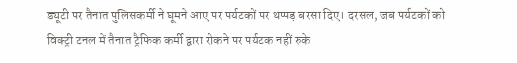ड्यूटी पर तैनात पुलिसकर्मी ने घूमने आए पर पर्यटकों पर थप्पड़ बरसा दिए। दरसल, जब पर्यटकों को विक्ट्री टनल में तैनात ट्रैफिक कर्मी द्वारा रोकने पर पर्यटक नहीं रुके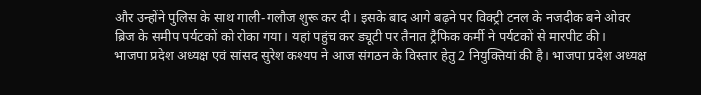और उन्होंने पुलिस के साथ गाली-गलौज शुरू कर दी। इसके बाद आगे बढ़ने पर विक्ट्री टनल के नजदीक बने ओवर ब्रिज के समीप पर्यटकों को रोका गया। यहां पहुंच कर ड्यूटी पर तैनात ट्रैफिक कर्मी ने पर्यटकों से मारपीट की।
भाजपा प्रदेश अध्यक्ष एवं सांसद सुरेश कश्यप ने आज संगठन के विस्तार हेतु 2 नियुक्तियां की है। भाजपा प्रदेश अध्यक्ष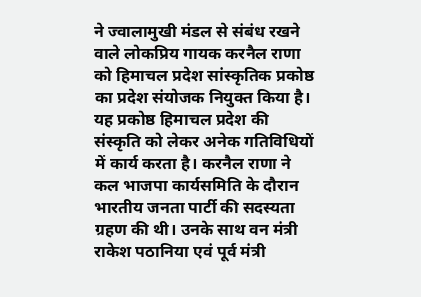ने ज्वालामुखी मंडल से संबंध रखने वाले लोकप्रिय गायक करनैल राणा को हिमाचल प्रदेश सांस्कृतिक प्रकोष्ठ का प्रदेश संयोजक नियुक्त किया है। यह प्रकोष्ठ हिमाचल प्रदेश की संस्कृति को लेकर अनेक गतिविधियों में कार्य करता है। करनैल राणा ने कल भाजपा कार्यसमिति के दौरान भारतीय जनता पार्टी की सदस्यता ग्रहण की थी। उनके साथ वन मंत्री राकेश पठानिया एवं पूर्व मंत्री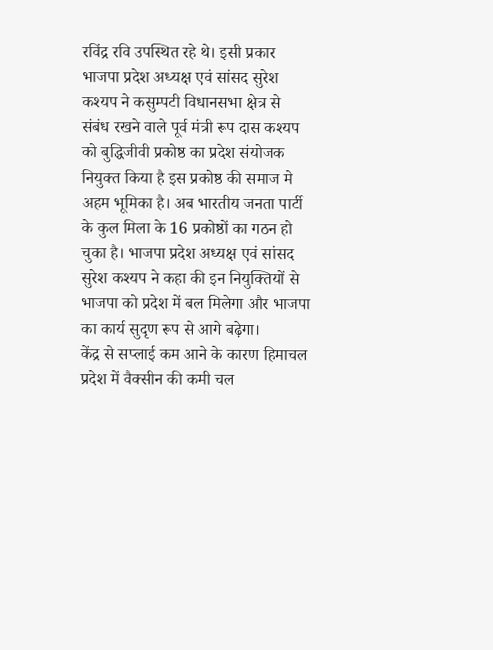रविंद्र रवि उपस्थित रहे थे। इसी प्रकार भाजपा प्रदेश अध्यक्ष एवं सांसद सुरेश कश्यप ने कसुम्पटी विधानसभा क्षेत्र से संबंध रखने वाले पूर्व मंत्री रूप दास कश्यप को बुद्धिजीवी प्रकोष्ठ का प्रदेश संयोजक नियुक्त किया है इस प्रकोष्ठ की समाज मे अहम भूमिका है। अब भारतीय जनता पार्टी के कुल मिला के 16 प्रकोष्ठों का गठन हो चुका है। भाजपा प्रदेश अध्यक्ष एवं सांसद सुरेश कश्यप ने कहा की इन नियुक्तियों से भाजपा को प्रदेश में बल मिलेगा और भाजपा का कार्य सुदृण रूप से आगे बढ़ेगा।
केंद्र से सप्लाई कम आने के कारण हिमाचल प्रदेश में वैक्सीन की कमी चल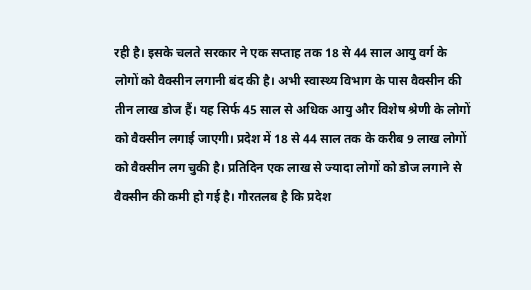रही है। इसके चलते सरकार ने एक सप्ताह तक 18 से 44 साल आयु वर्ग के लोगों को वैक्सीन लगानी बंद की है। अभी स्वास्थ्य विभाग के पास वैक्सीन की तीन लाख डोज हैं। यह सिर्फ 45 साल से अधिक आयु और विशेष श्रेणी के लोगों को वैक्सीन लगाई जाएगी। प्रदेश में 18 से 44 साल तक के करीब 9 लाख लोगों को वैक्सीन लग चुकी है। प्रतिदिन एक लाख से ज्यादा लोगों को डोज लगाने से वैक्सीन की कमी हो गई है। गौरतलब है कि प्रदेश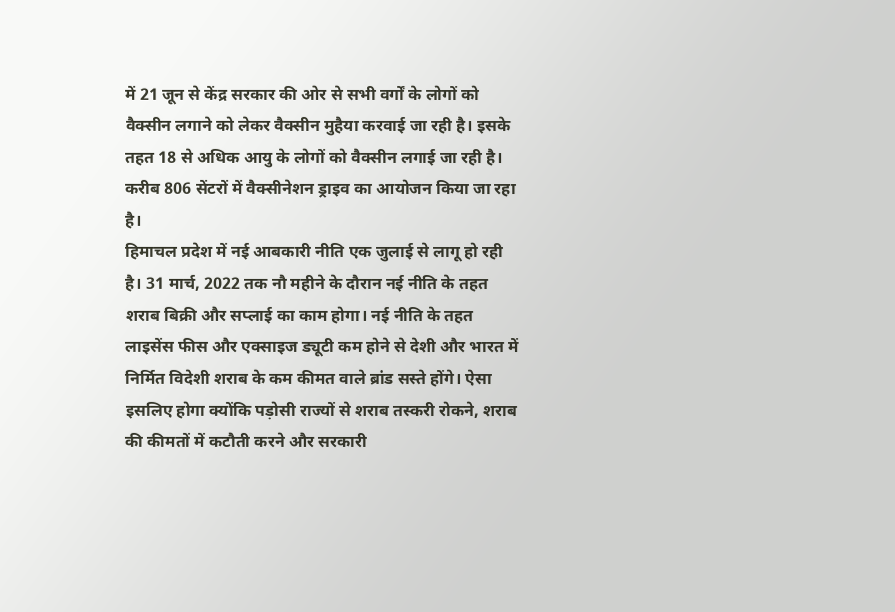में 21 जून से केंद्र सरकार की ओर से सभी वर्गों के लोगों को वैक्सीन लगाने को लेकर वैक्सीन मुहैया करवाई जा रही है। इसके तहत 18 से अधिक आयु के लोगों को वैक्सीन लगाई जा रही है। करीब 806 सेंटरों में वैक्सीनेशन ड्राइव का आयोजन किया जा रहा है।
हिमाचल प्रदेश में नई आबकारी नीति एक जुलाई से लागू हो रही है। 31 मार्च, 2022 तक नौ महीने के दौरान नई नीति के तहत शराब बिक्री और सप्लाई का काम होगा। नई नीति के तहत लाइसेंस फीस और एक्साइज ड्यूटी कम होने से देशी और भारत में निर्मित विदेशी शराब के कम कीमत वाले ब्रांड सस्ते होंगे। ऐसा इसलिए होगा क्योंकि पड़ोसी राज्यों से शराब तस्करी रोकने, शराब की कीमतों में कटौती करने और सरकारी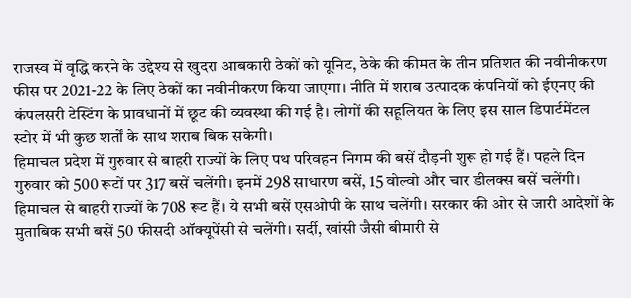राजस्व में वृद्धि करने के उद्देश्य से खुदरा आबकारी ठेकों को यूनिट, ठेके की कीमत के तीन प्रतिशत की नवीनीकरण फीस पर 2021-22 के लिए ठेकों का नवीनीकरण किया जाएगा। नीति में शराब उत्पादक कंपनियों को ईएनए की कंपलसरी टेस्टिंग के प्रावधानों में छूट की व्यवस्था की गई है। लोगों की सहूलियत के लिए इस साल डिपार्टमेंटल स्टोर में भी कुछ शर्तों के साथ शराब बिक सकेगी।
हिमाचल प्रदेश में गुरुवार से बाहरी राज्यों के लिए पथ परिवहन निगम की बसें दौड़नी शुरू हो गई हैं। पहले दिन गुरुवार को 500 रूटों पर 317 बसें चलेंगी। इनमें 298 साधारण बसें, 15 वोल्वो और चार डीलक्स बसें चलेंगी। हिमाचल से बाहरी राज्यों के 708 रूट हैं। ये सभी बसें एसओपी के साथ चलेंगी। सरकार की ओर से जारी आदेशों के मुताबिक सभी बसें 50 फीसदी ऑक्यूपेंसी से चलेंगी। सर्दी, खांसी जैसी बीमारी से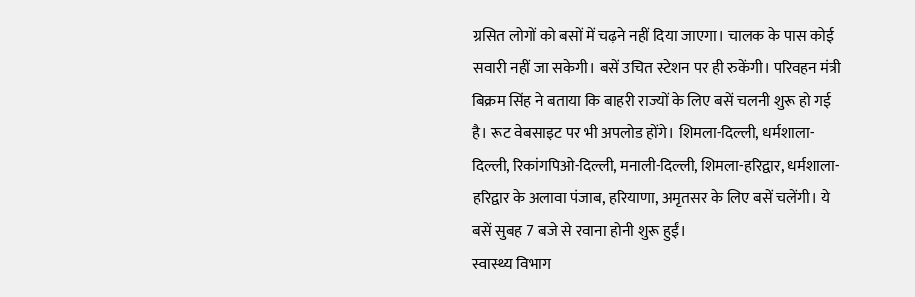ग्रसित लोगों को बसों में चढ़ने नहीं दिया जाएगा। चालक के पास कोई सवारी नहीं जा सकेगी। बसें उचित स्टेशन पर ही रुकेंगी। परिवहन मंत्री बिक्रम सिंह ने बताया कि बाहरी राज्यों के लिए बसें चलनी शुरू हो गई है। रूट वेबसाइट पर भी अपलोड होंगे। शिमला-दिल्ली, धर्मशाला-दिल्ली, रिकांगपिओ-दिल्ली, मनाली-दिल्ली, शिमला-हरिद्वार, धर्मशाला-हरिद्वार के अलावा पंजाब, हरियाणा, अमृतसर के लिए बसें चलेंगी। ये बसें सुबह 7 बजे से रवाना होनी शुरू हुईं।
स्वास्थ्य विभाग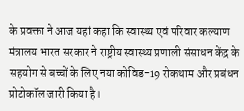के प्रवक्ता ने आज यहां कहा कि स्वास्थ्य एवं परिवार कल्याण मंत्रालय भारत सरकार ने राष्ट्रीय स्वास्थ्य प्रणाली संसाधन केंद्र के सहयोग से बच्चों के लिए नया कोविड-19 रोकथाम और प्रबंधन प्रोटोकॉल जारी किया है।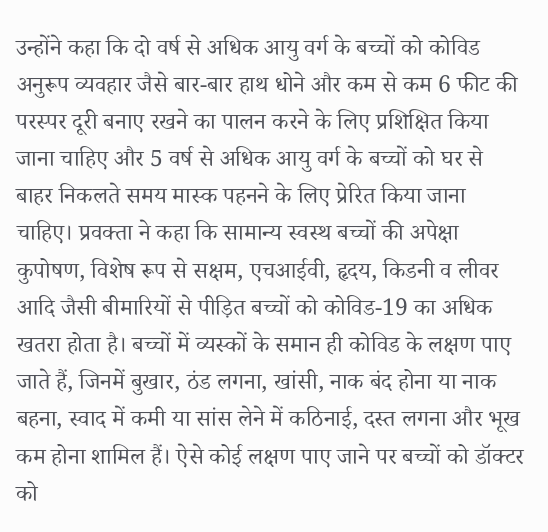उन्होंने कहा कि दो वर्ष से अधिक आयु वर्ग के बच्चों को कोविड अनुरूप व्यवहार जैसे बार-बार हाथ धोने और कम से कम 6 फीट की परस्पर दूरी बनाए रखने का पालन करने के लिए प्रशिक्षित किया जाना चाहिए और 5 वर्ष से अधिक आयु वर्ग के बच्चों को घर से बाहर निकलते समय मास्क पहनने के लिए प्रेरित किया जाना चाहिए। प्रवक्ता ने कहा कि सामान्य स्वस्थ बच्चों की अपेक्षा कुपोषण, विशेष रूप से सक्षम, एचआईवी, हृदय, किडनी व लीवर आदि जैसी बीमारियों से पीड़ित बच्चों को कोविड-19 का अधिक खतरा होता है। बच्चों में व्यस्कों के समान ही कोविड के लक्षण पाए जाते हैं, जिनमें बुखार, ठंड लगना, खांसी, नाक बंद होना या नाक बहना, स्वाद में कमी या सांस लेने में कठिनाई, दस्त लगना और भूख कम होना शामिल हैं। ऐसे कोई लक्षण पाए जाने पर बच्चों को डॉक्टर को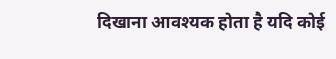दिखाना आवश्यक होता है यदि कोई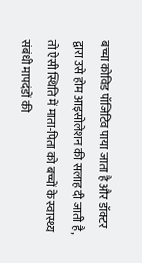बच्चा कोविड पॉजिटिव पाया जाता है और डॉक्टर द्वारा उसे होम आइसोलेशन की सलाह दी जाती है, तो ऐसी स्थिति में माता-पिता को बच्चों के स्वास्थ्य संबंधी मापदंडों की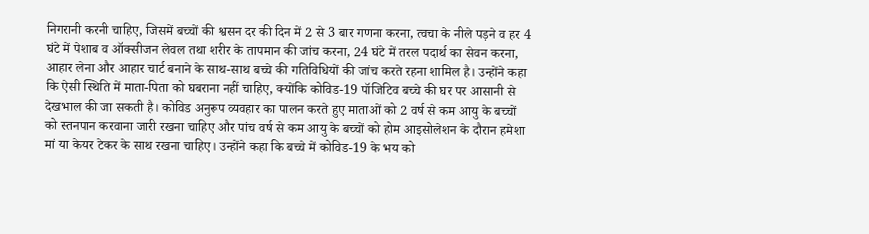निगरानी करनी चाहिए, जिसमें बच्चों की श्वसन दर की दिन में 2 से 3 बार गणना करना, त्वचा के नीले पड़ने व हर 4 घंटे में पेशाब व ऑक्सीजन लेवल तथा शरीर के तापमान की जांच करना, 24 घंटे में तरल पदार्थ का सेवन करना, आहार लेना और आहार चार्ट बनाने के साथ-साथ बच्चे की गतिविधियों की जांच करते रहना शामिल है। उन्होंने कहा कि ऐसी स्थिति में माता-पिता को घबराना नहीं चाहिए, क्योंकि कोविड-19 पॉजिटिव बच्चे की घर पर आसानी से देखभाल की जा सकती है। कोविड अनुरूप व्यवहार का पालन करते हुए माताओं को 2 वर्ष से कम आयु के बच्चों को स्तनपान करवाना जारी रखना चाहिए और पांच वर्ष से कम आयु के बच्चों को होम आइसोलेशन के दौरान हमेशा मां या केयर टेकर के साथ रखना चाहिए। उन्होंने कहा कि बच्चे में कोविड-19 के भय को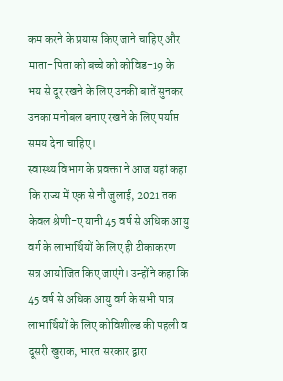कम करने के प्रयास किए जाने चाहिए और माता-पिता को बच्चे को कोविड-19 के भय से दूर रखने के लिए उनकी बातें सुनकर उनका मनोबल बनाए रखने के लिए पर्याप्त समय देना चाहिए।
स्वास्थ्य विभाग के प्रवक्ता ने आज यहां कहा कि राज्य में एक से नौ जुलाई, 2021 तक केवल श्रेणी-ए यानी 45 वर्ष से अधिक आयु वर्ग के लाभार्थियों के लिए ही टीकाकरण सत्र आयोजित किए जाएंगे। उन्होंने कहा कि 45 वर्ष से अधिक आयु वर्ग के सभी पात्र लाभार्थियों के लिए कोविशील्ड की पहली व दूसरी खुराक, भारत सरकार द्वारा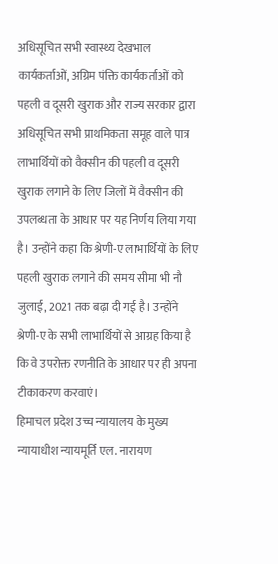अधिसूचित सभी स्वास्थ्य देखभाल कार्यकर्ताओं, अग्रिम पंक्ति कार्यकर्ताओं को पहली व दूसरी खुराक और राज्य सरकार द्वारा अधिसूचित सभी प्राथमिकता समूह वाले पात्र लाभार्थियों को वैक्सीन की पहली व दूसरी खुराक लगाने के लिए जिलों में वैक्सीन की उपलब्धता के आधार पर यह निर्णय लिया गया है। उन्होंने कहा कि श्रेणी-ए लाभार्थियों के लिए पहली खुराक लगाने की समय सीमा भी नौ जुलाई, 2021 तक बढ़ा दी गई है। उन्होंने श्रेणी-ए के सभी लाभार्थियों से आग्रह किया है कि वे उपरोक्त रणनीति के आधार पर ही अपना टीकाकरण करवाएं।
हिमाचल प्रदेश उच्च न्यायालय के मुख्य न्यायाधीश न्यायमूर्ति एल. नारायण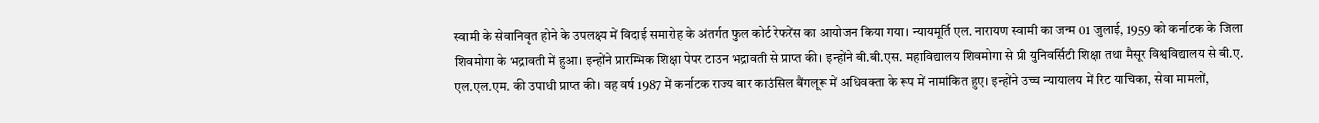स्वामी के सेवानिवृत होने के उपलक्ष्य में विदाई समारोह के अंतर्गत फुल कोर्ट रेफरेंस का आयोजन किया गया। न्यायमूर्ति एल. नारायण स्वामी का जन्म 01 जुलाई, 1959 को कर्नाटक के जिला शिवमोगा के भद्रावती में हुआ। इन्होंने प्रारम्भिक शिक्षा पेपर टाउन भद्रावती से प्राप्त की। इन्होंने बी.बी.एस. महाविद्यालय शिवमोगा से प्री युनिवर्सिटी शिक्षा तथा मैसूर विश्वविद्यालय से बी.ए. एल.एल.एम. की उपाधी प्राप्त की। वह वर्ष 1987 में कर्नाटक राज्य बार काउंसिल बैंगलूरू में अधिवक्ता के रूप में नामांकित हुए। इन्होंने उच्च न्यायालय में रिट याचिका, सेवा मामलों,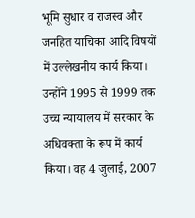भूमि सुधार व राजस्व और जनहित याचिका आदि विषयों में उल्लेखनीय कार्य किया। उन्होंने 1995 से 1999 तक उच्च न्यायालय में सरकार के अधिवक्ता के रूप में कार्य किया। वह 4 जुलाई, 2007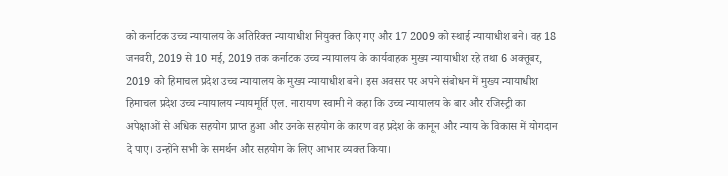को कर्नाटक उच्च न्यायालय के अतिरिक्त न्यायाधीश नियुक्त किए गए और 17 2009 को स्थाई न्यायाधीश बने। वह 18 जनवरी, 2019 से 10 मई, 2019 तक कर्नाटक उच्च न्यायालय के कार्यवाहक मुख्य न्यायाधीश रहे तथा 6 अक्तूबर, 2019 को हिमाचल प्रदेश उच्च न्यायालय के मुख्य न्यायाधीश बने। इस अवसर पर अपने संबोधन में मुख्य न्यायाधीश हिमाचल प्रदेश उच्च न्यायालय न्यायमूर्ति एल. नारायण स्वामी ने कहा कि उच्च न्यायालय के बार और रजिस्ट्री का अपेक्षाओं से अधिक सहयोग प्राप्त हुआ और उनके सहयोग के कारण वह प्रदेश के कानून और न्याय के विकास में योगदान दे पाए। उन्होंने सभी के समर्थन और सहयोग के लिए आभार व्यक्त किया।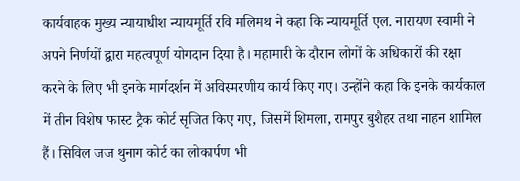कार्यवाहक मुख्य न्यायाधीश न्यायमूर्ति रवि मलिमथ ने कहा कि न्यायमूर्ति एल. नारायण स्वामी ने अपने निर्णयों द्वारा महत्वपूर्ण योगदान दिया है। महामारी के दौरान लोगों के अधिकारों की रक्षा करने के लिए भी इनके मार्गदर्शन में अविस्मरणीय कार्य किए गए। उन्होंने कहा कि इनके कार्यकाल में तीन विशेष फास्ट ट्रैक कोर्ट सृजित किए गए, जिसमें शिमला, रामपुर बुशैहर तथा नाहन शामिल हैं। सिविल जज थुनाग कोर्ट का लोकार्पण भी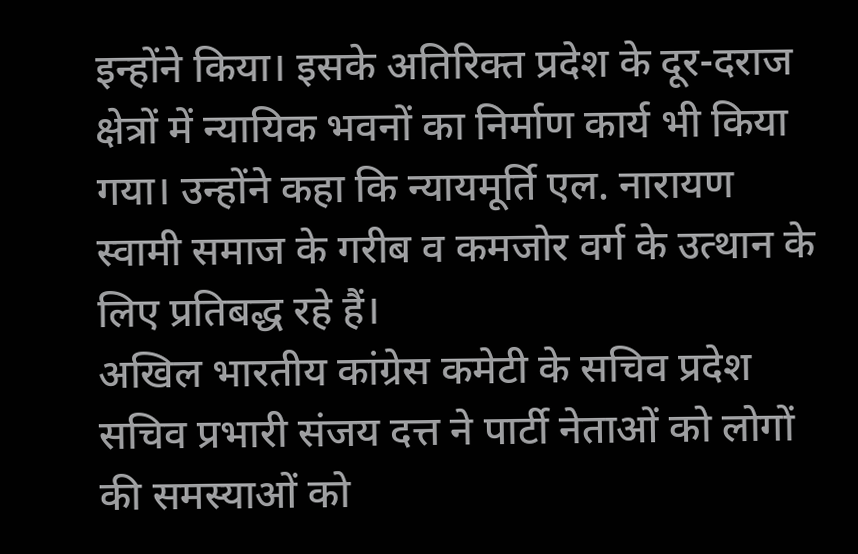इन्होंने किया। इसके अतिरिक्त प्रदेश के दूर-दराज क्षेत्रों में न्यायिक भवनों का निर्माण कार्य भी किया गया। उन्होंने कहा कि न्यायमूर्ति एल. नारायण स्वामी समाज के गरीब व कमजोर वर्ग के उत्थान के लिए प्रतिबद्ध रहे हैं।
अखिल भारतीय कांग्रेस कमेटी के सचिव प्रदेश सचिव प्रभारी संजय दत्त ने पार्टी नेताओं को लोगों की समस्याओं को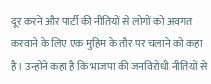दूर करने और पार्टी की नीतियों से लोगों को अवगत करवाने के लिए एक मुहिम के तौर पर चलाने को कहा है। उन्होंने कहा है कि भाजपा की जनविरोधी नीतियों से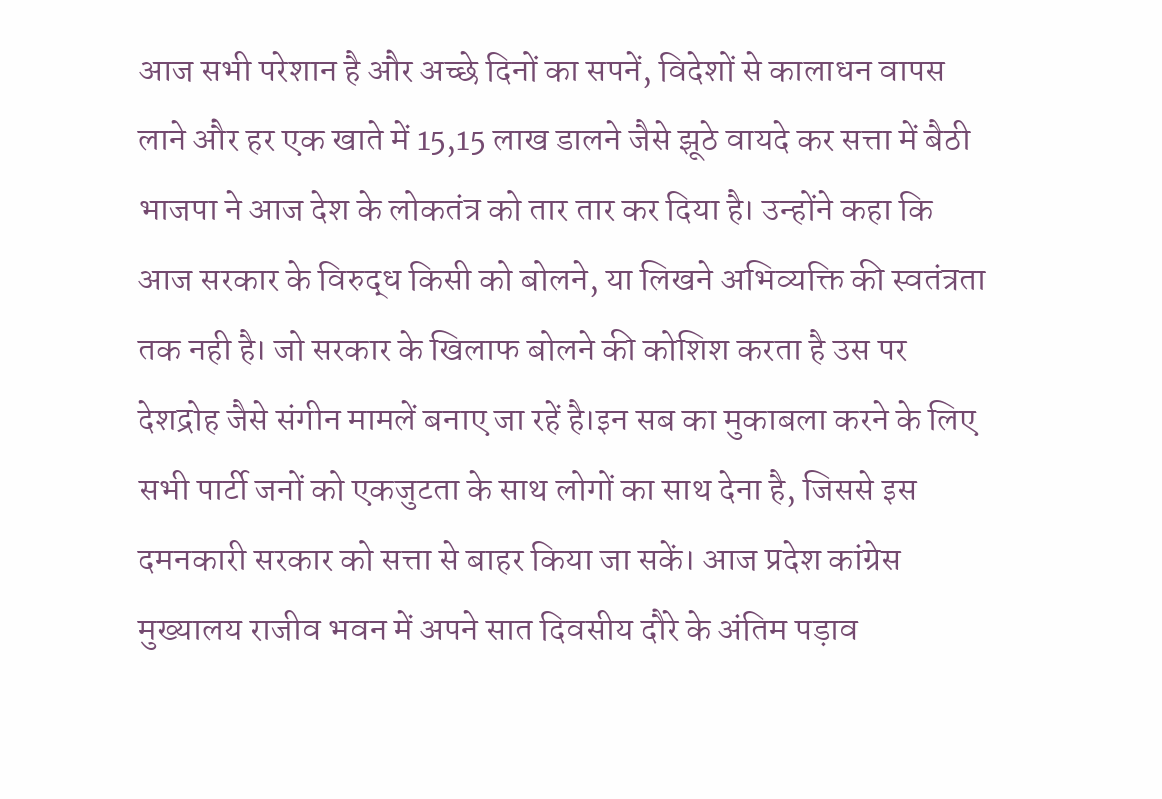आज सभी परेशान है और अच्छे दिनों का सपनें, विदेशों से कालाधन वापस लाने और हर एक खाते में 15,15 लाख डालने जैसे झूठे वायदे कर सत्ता में बैठी भाजपा ने आज देश के लोकतंत्र को तार तार कर दिया है। उन्होंने कहा कि आज सरकार के विरुद्ध किसी को बोलने, या लिखने अभिव्यक्ति की स्वतंत्रता तक नही है। जो सरकार के खिलाफ बोलने की कोशिश करता है उस पर देशद्रोह जैसे संगीन मामलें बनाए जा रहें है।इन सब का मुकाबला करने के लिए सभी पार्टी जनों को एकजुटता के साथ लोगों का साथ देना है, जिससे इस दमनकारी सरकार को सत्ता से बाहर किया जा सकें। आज प्रदेश कांग्रेस मुख्यालय राजीव भवन में अपने सात दिवसीय दौरे के अंतिम पड़ाव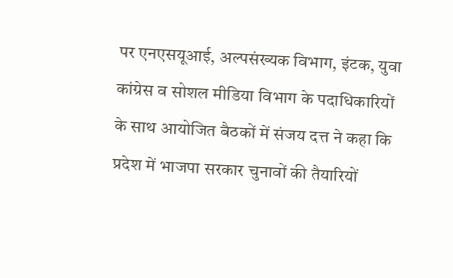पर एनएसयूआई, अल्पसंख्यक विभाग, इंटक, युवा कांग्रेस व सोशल मीडिया विभाग के पदाधिकारियों के साथ आयोजित बैठकों में संजय दत्त ने कहा कि प्रदेश में भाजपा सरकार चुनावों की तैयारियों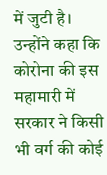में जुटी है। उन्होंने कहा कि कोरोना की इस महामारी में सरकार ने किसी भी वर्ग की कोई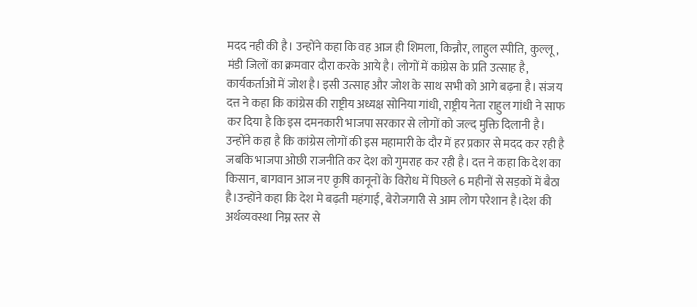मदद नही की है। उन्होंने कहा कि वह आज ही शिमला, किन्नौर, लाहुल स्पीति, कुल्लू, मंडी जिलों का क्रमवार दौरा करके आये है। लोगों में कांग्रेस के प्रति उत्साह है, कार्यकर्ताओं में जोश है। इसी उत्साह और जोश के साथ सभी को आगे बढ़ना है। संजय दत्त ने कहा कि कांग्रेस की राष्ट्रीय अध्यक्ष सोनिया गांधी, राष्ट्रीय नेता राहुल गांधी ने साफ कर दिया है कि इस दमनकारी भाजपा सरकार से लोगों को जल्द मुक्ति दिलानी है। उन्होंने कहा है कि कांग्रेस लोगों की इस महामारी के दौर में हर प्रकार से मदद कर रही है जबकि भाजपा ओछी राजनीति कर देश को गुमराह कर रही है। दत्त ने कहा कि देश का किसान, बागवान आज नए कृषि कानूनों के विरोध में पिछले 6 महीनों से सड़कों में बैठा है।उन्होंने कहा कि देश मे बढ़ती महंगाई, बेरोजगारी से आम लोग परेशान है।देश की अर्थव्यवस्था निम्न स्तर से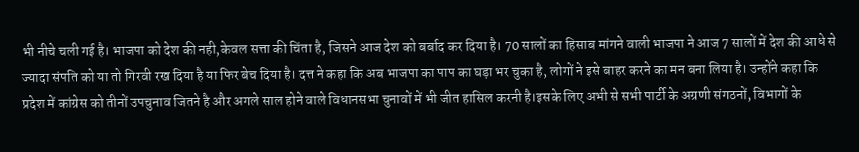भी नीचे चली गई है। भाजपा को देश की नही,केवल सत्ता की चिंता है, जिसने आज देश को बर्बाद कर दिया है। 70 सालों का हिसाब मांगने वाली भाजपा ने आज 7 सालों में देश की आधे से ज्यादा संपति को या तो गिरवी रख दिया है या फिर बेच दिया है। दत्त ने कहा कि अब भाजपा का पाप का घड़ा भर चुका है, लोगों ने इसे बाहर करने का मन बना लिया है। उन्होंने कहा कि प्रदेश में कांग्रेस को तीनों उपचुनाव जितने है और अगले साल होने वाले विधानसभा चुनावों में भी जीत हासिल करनी है।इसके लिए अभी से सभी पार्टी के अग्रणी संगठनों, विभागों के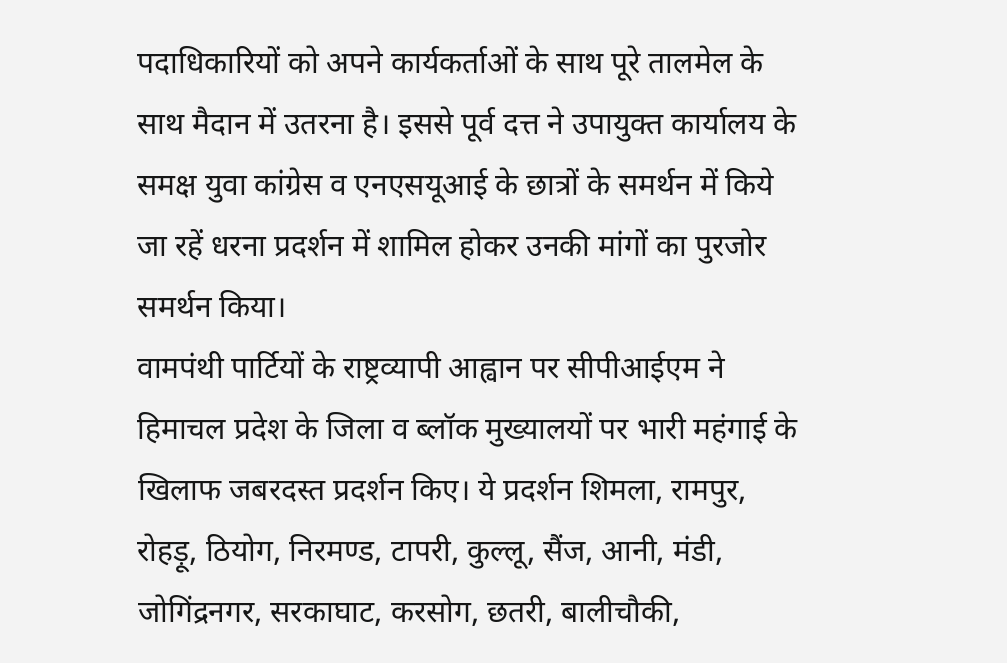पदाधिकारियों को अपने कार्यकर्ताओं के साथ पूरे तालमेल के साथ मैदान में उतरना है। इससे पूर्व दत्त ने उपायुक्त कार्यालय के समक्ष युवा कांग्रेस व एनएसयूआई के छात्रों के समर्थन में किये जा रहें धरना प्रदर्शन में शामिल होकर उनकी मांगों का पुरजोर समर्थन किया।
वामपंथी पार्टियों के राष्ट्रव्यापी आह्वान पर सीपीआईएम ने हिमाचल प्रदेश के जिला व ब्लॉक मुख्यालयों पर भारी महंगाई के खिलाफ जबरदस्त प्रदर्शन किए। ये प्रदर्शन शिमला, रामपुर, रोहड़ू, ठियोग, निरमण्ड, टापरी, कुल्लू, सैंज, आनी, मंडी, जोगिंद्रनगर, सरकाघाट, करसोग, छतरी, बालीचौकी,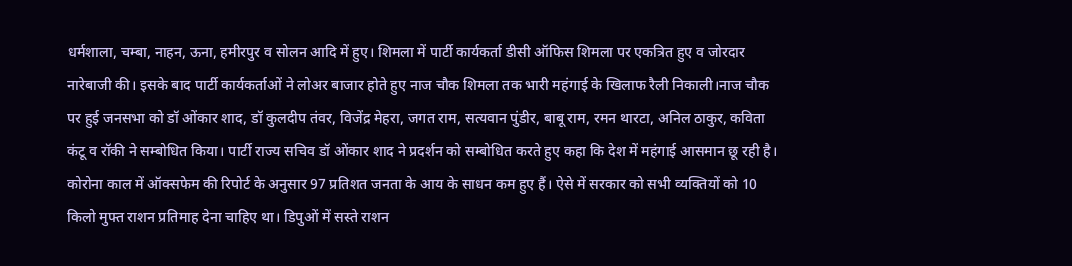धर्मशाला, चम्बा, नाहन, ऊना, हमीरपुर व सोलन आदि में हुए। शिमला में पार्टी कार्यकर्ता डीसी ऑफिस शिमला पर एकत्रित हुए व जोरदार नारेबाजी की। इसके बाद पार्टी कार्यकर्ताओं ने लोअर बाजार होते हुए नाज चौक शिमला तक भारी महंगाई के खिलाफ रैली निकाली।नाज चौक पर हुई जनसभा को डॉ ओंकार शाद, डॉ कुलदीप तंवर, विजेंद्र मेहरा, जगत राम, सत्यवान पुंडीर, बाबू राम, रमन थारटा, अनिल ठाकुर, कविता कंटू व रॉकी ने सम्बोधित किया। पार्टी राज्य सचिव डॉ ओंकार शाद ने प्रदर्शन को सम्बोधित करते हुए कहा कि देश में महंगाई आसमान छू रही है। कोरोना काल में ऑक्सफेम की रिपोर्ट के अनुसार 97 प्रतिशत जनता के आय के साधन कम हुए हैं। ऐसे में सरकार को सभी व्यक्तियों को 10 किलो मुफ्त राशन प्रतिमाह देना चाहिए था। डिपुओं में सस्ते राशन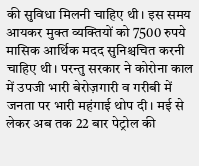की सुविधा मिलनी चाहिए थी। इस समय आयकर मुक्त व्यक्तियों को 7500 रुपये मासिक आर्थिक मदद सुनिश्चचित करनी चाहिए थी। परन्तु सरकार ने कोरोना काल में उपजी भारी बेरोज़गारी व गरीबी में जनता पर भारी महंगाई थोप दी। मई से लेकर अब तक 22 बार पेट्रोल की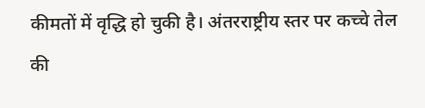कीमतों में वृद्धि हो चुकी है। अंतरराष्ट्रीय स्तर पर कच्चे तेल की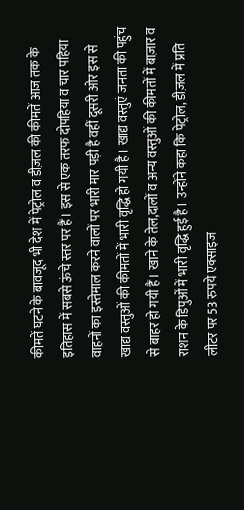कीमतें घटने के बावजूद भी देश में पेट्रोल व डीज़ल की कीमतें आज तक के इतिहास में सबसे ऊंचे स्तर पर हैं। इस से एक तरफ दोपहिया व चार पहिया वाहनों का इस्तेमाल करने वालों पर भारी मार पड़ी है वहीं दूसरी ओर इस से खाद्य वस्तुओं की कीमतों में भारी वृद्धि हो गयी है। खाद्य वस्तुएं जनता की पहुंच से बाहर हो गयी हैं। खाने के तेल,दालों व अन्य वस्तुओं की कीमतों में बाज़ार व राशन के डिपुओं में भारी वृद्धि हुई है। उन्होंने कहा कि पेट्रोल, डीज़ल में प्रति लीटर पर 53 रुपये एक्साइज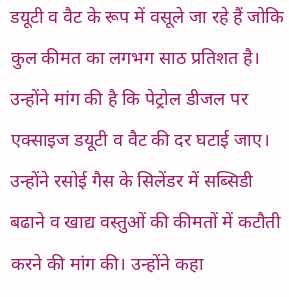डयूटी व वैट के रूप में वसूले जा रहे हैं जोकि कुल कीमत का लगभग साठ प्रतिशत है। उन्होंने मांग की है कि पेट्रोल डीजल पर एक्साइज डयूटी व वैट की दर घटाई जाए। उन्होंने रसोई गैस के सिलेंडर में सब्सिडी बढाने व खाद्य वस्तुओं की कीमतों में कटौती करने की मांग की। उन्होंने कहा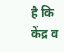है कि केंद्र व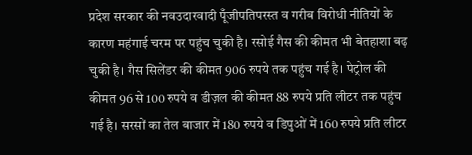प्रदेश सरकार की नवउदारवादी पूँजीपतिपरस्त व गरीब विरोधी नीतियों के कारण महंगाई चरम पर पहुंच चुकी है। रसोई गैस की कीमत भी बेतहाशा बढ़ चुकी है। गैस सिलेंडर की कीमत 906 रुपये तक पहुंच गई है। पेट्रोल की कीमत 96 से 100 रुपये व डीज़ल की कीमत 88 रुपये प्रति लीटर तक पहुंच गई है। सरसों का तेल बाजार में 180 रुपये व डिपुओं में 160 रुपये प्रति लीटर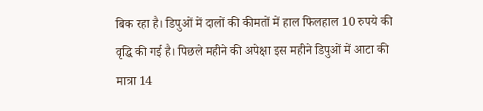बिक रहा है। डिपुओं में दालों की कीमतों में हाल फिलहाल 10 रुपये की वृद्धि की गई है। पिछले महीने की अपेक्षा इस महीने डिपुओं में आटा की मात्रा 14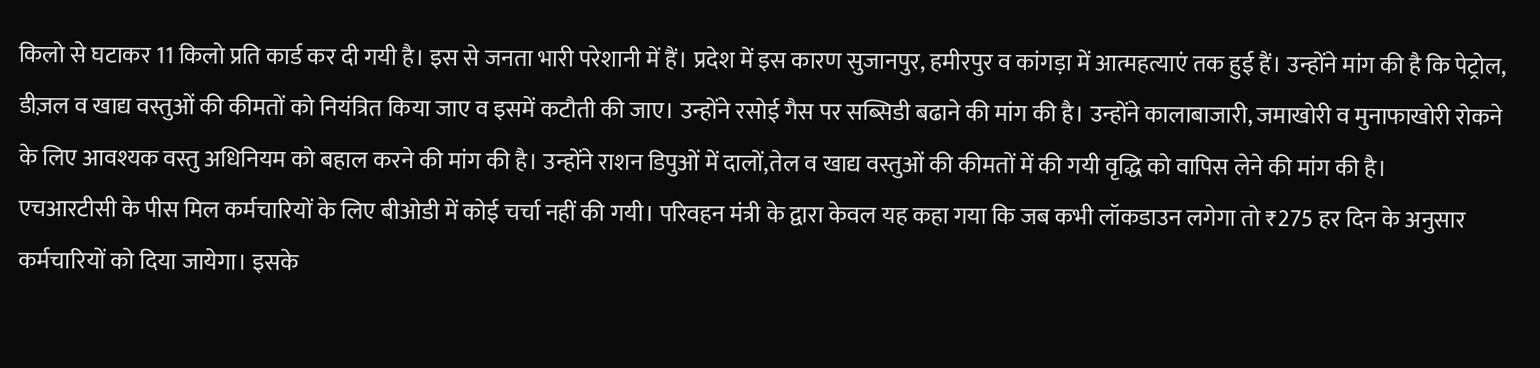किलो से घटाकर 11 किलो प्रति कार्ड कर दी गयी है। इस से जनता भारी परेशानी में हैं। प्रदेश में इस कारण सुजानपुर, हमीरपुर व कांगड़ा में आत्महत्याएं तक हुई हैं। उन्होंने मांग की है कि पेट्रोल, डीज़ल व खाद्य वस्तुओं की कीमतों को नियंत्रित किया जाए व इसमें कटौती की जाए। उन्होंने रसोई गैस पर सब्सिडी बढाने की मांग की है। उन्होंने कालाबाजारी, जमाखोरी व मुनाफाखोरी रोकने के लिए आवश्यक वस्तु अधिनियम को बहाल करने की मांग की है। उन्होंने राशन डिपुओं में दालों,तेल व खाद्य वस्तुओं की कीमतों में की गयी वृद्धि को वापिस लेने की मांग की है।
एचआरटीसी के पीस मिल कर्मचारियों के लिए बीओडी में कोई चर्चा नहीं की गयी। परिवहन मंत्री के द्वारा केवल यह कहा गया कि जब कभी लॉकडाउन लगेगा तो ₹275 हर दिन के अनुसार कर्मचारियों को दिया जायेगा। इसके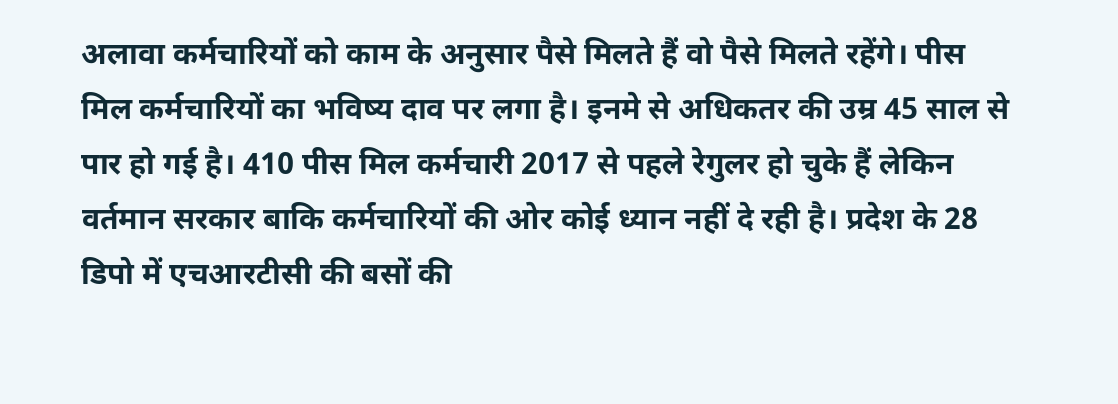अलावा कर्मचारियों को काम के अनुसार पैसे मिलते हैं वो पैसे मिलते रहेंगे। पीस मिल कर्मचारियों का भविष्य दाव पर लगा है। इनमे से अधिकतर की उम्र 45 साल से पार हो गई है। 410 पीस मिल कर्मचारी 2017 से पहले रेगुलर हो चुके हैं लेकिन वर्तमान सरकार बाकि कर्मचारियों की ओर कोई ध्यान नहीं दे रही है। प्रदेश के 28 डिपो में एचआरटीसी की बसों की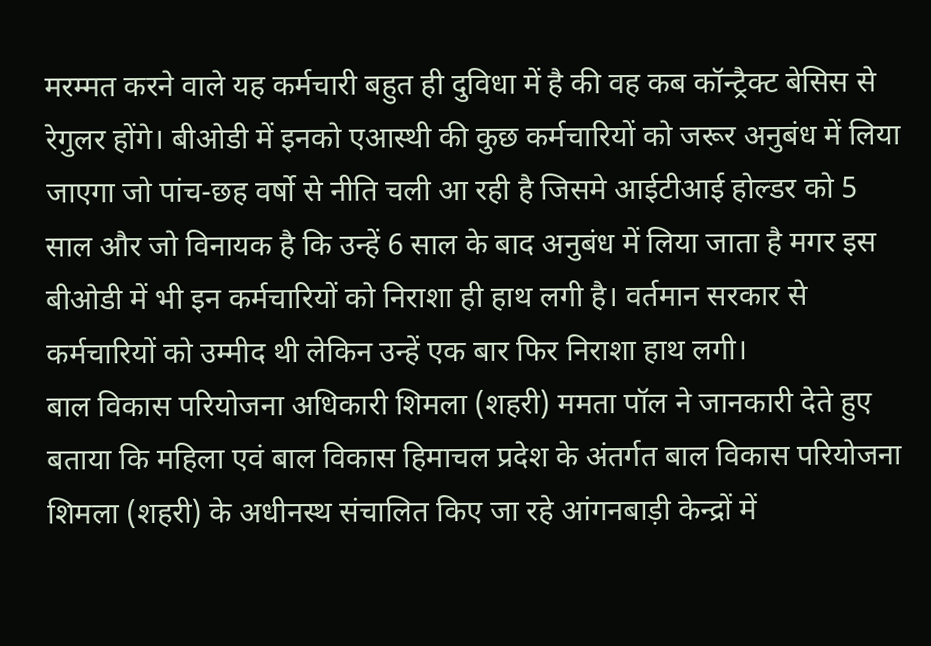मरम्मत करने वाले यह कर्मचारी बहुत ही दुविधा में है की वह कब कॉन्ट्रैक्ट बेसिस से रेगुलर होंगे। बीओडी में इनको एआस्थी की कुछ कर्मचारियों को जरूर अनुबंध में लिया जाएगा जो पांच-छह वर्षो से नीति चली आ रही है जिसमे आईटीआई होल्डर को 5 साल और जो विनायक है कि उन्हें 6 साल के बाद अनुबंध में लिया जाता है मगर इस बीओडी में भी इन कर्मचारियों को निराशा ही हाथ लगी है। वर्तमान सरकार से कर्मचारियों को उम्मीद थी लेकिन उन्हें एक बार फिर निराशा हाथ लगी।
बाल विकास परियोजना अधिकारी शिमला (शहरी) ममता पॉल ने जानकारी देते हुए बताया कि महिला एवं बाल विकास हिमाचल प्रदेश के अंतर्गत बाल विकास परियोजना शिमला (शहरी) के अधीनस्थ संचालित किए जा रहे आंगनबाड़ी केन्द्रों में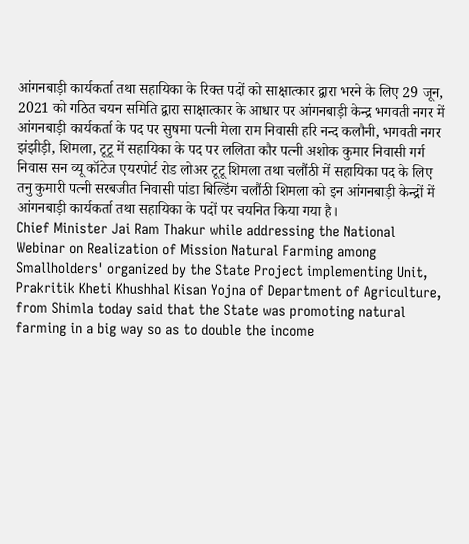आंगनबाड़ी कार्यकर्ता तथा सहायिका के रिक्त पदों को साक्षात्कार द्वारा भरने के लिए 29 जून, 2021 को गठित चयन समिति द्वारा साक्षात्कार के आधार पर आंगनबाड़ी केन्द्र भगवती नगर में आंगनबाड़ी कार्यकर्ता के पद पर सुषमा पत्नी मेला राम निवासी हरि नन्द कलौनी, भगवती नगर झंझीड़ी, शिमला, टूटू में सहायिका के पद पर ललिता कौर पत्नी अशोक कुमार निवासी गर्ग निवास सन व्यू कॉटेज एयरपोर्ट रोड लोअर टूटू शिमला तथा चलौंठी में सहायिका पद के लिए तनु कुमारी पत्नी सरबजीत निवासी पांडा बिल्डिंग चलौंठी शिमला को इन आंगनबाड़ी केन्द्रों में आंगनबाड़ी कार्यकर्ता तथा सहायिका के पदों पर चयनित किया गया है।
Chief Minister Jai Ram Thakur while addressing the National Webinar on Realization of Mission Natural Farming among Smallholders' organized by the State Project implementing Unit, Prakritik Kheti Khushhal Kisan Yojna of Department of Agriculture, from Shimla today said that the State was promoting natural farming in a big way so as to double the income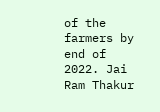of the farmers by end of 2022. Jai Ram Thakur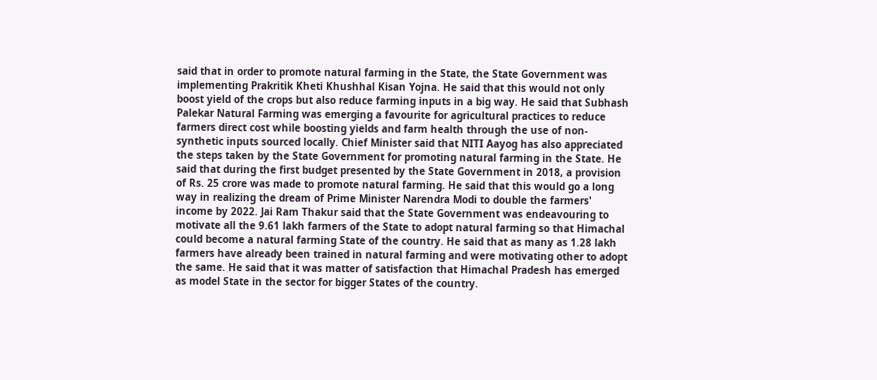said that in order to promote natural farming in the State, the State Government was implementing Prakritik Kheti Khushhal Kisan Yojna. He said that this would not only boost yield of the crops but also reduce farming inputs in a big way. He said that Subhash Palekar Natural Farming was emerging a favourite for agricultural practices to reduce farmers direct cost while boosting yields and farm health through the use of non-synthetic inputs sourced locally. Chief Minister said that NITI Aayog has also appreciated the steps taken by the State Government for promoting natural farming in the State. He said that during the first budget presented by the State Government in 2018, a provision of Rs. 25 crore was made to promote natural farming. He said that this would go a long way in realizing the dream of Prime Minister Narendra Modi to double the farmers' income by 2022. Jai Ram Thakur said that the State Government was endeavouring to motivate all the 9.61 lakh farmers of the State to adopt natural farming so that Himachal could become a natural farming State of the country. He said that as many as 1.28 lakh farmers have already been trained in natural farming and were motivating other to adopt the same. He said that it was matter of satisfaction that Himachal Pradesh has emerged as model State in the sector for bigger States of the country.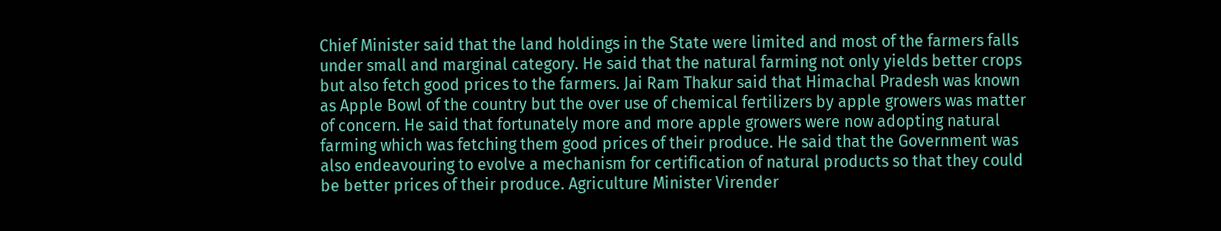Chief Minister said that the land holdings in the State were limited and most of the farmers falls under small and marginal category. He said that the natural farming not only yields better crops but also fetch good prices to the farmers. Jai Ram Thakur said that Himachal Pradesh was known as Apple Bowl of the country but the over use of chemical fertilizers by apple growers was matter of concern. He said that fortunately more and more apple growers were now adopting natural farming which was fetching them good prices of their produce. He said that the Government was also endeavouring to evolve a mechanism for certification of natural products so that they could be better prices of their produce. Agriculture Minister Virender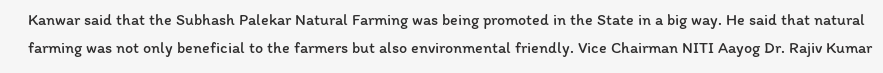Kanwar said that the Subhash Palekar Natural Farming was being promoted in the State in a big way. He said that natural farming was not only beneficial to the farmers but also environmental friendly. Vice Chairman NITI Aayog Dr. Rajiv Kumar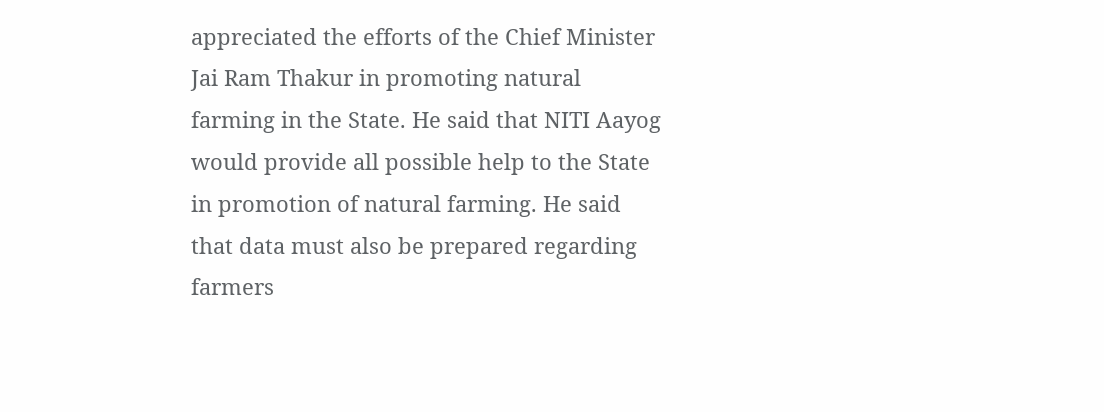appreciated the efforts of the Chief Minister Jai Ram Thakur in promoting natural farming in the State. He said that NITI Aayog would provide all possible help to the State in promotion of natural farming. He said that data must also be prepared regarding farmers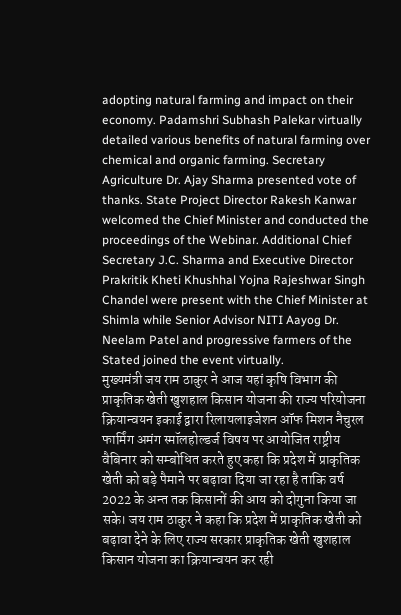adopting natural farming and impact on their economy. Padamshri Subhash Palekar virtually detailed various benefits of natural farming over chemical and organic farming. Secretary Agriculture Dr. Ajay Sharma presented vote of thanks. State Project Director Rakesh Kanwar welcomed the Chief Minister and conducted the proceedings of the Webinar. Additional Chief Secretary J.C. Sharma and Executive Director Prakritik Kheti Khushhal Yojna Rajeshwar Singh Chandel were present with the Chief Minister at Shimla while Senior Advisor NITI Aayog Dr. Neelam Patel and progressive farmers of the Stated joined the event virtually.
मुख्यमंत्री जय राम ठाकुर ने आज यहां कृषि विभाग की प्राकृतिक खेती खुशहाल किसान योजना की राज्य परियोजना क्रियान्वयन इकाई द्वारा रिलायलाइजेशन ऑफ मिशन नैचुरल फार्मिंग अमंग स्मॉलहोल्डर्ज विषय पर आयोजित राष्ट्रीय वैबिनार को सम्बोधित करते हुए कहा कि प्रदेश में प्राकृतिक खेती को बड़े पैमाने पर बढ़ावा दिया जा रहा है ताकि वर्ष 2022 के अन्त तक किसानों की आय को दोगुना किया जा सके। जय राम ठाकुर ने कहा कि प्रदेश में प्राकृतिक खेती को बढ़ावा देने के लिए राज्य सरकार प्राकृतिक खेती खुशहाल किसान योजना का क्रियान्वयन कर रही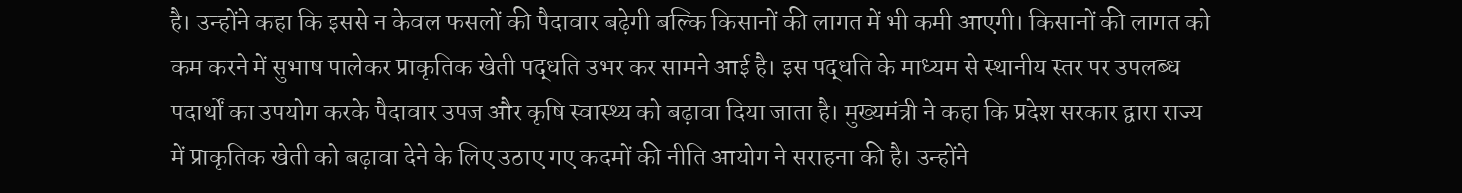है। उन्होंने कहा कि इससे न केवल फसलों की पैदावार बढ़ेगी बल्कि किसानों की लागत में भी कमी आएगी। किसानों की लागत को कम करने में सुभाष पालेकर प्राकृतिक खेती पद्धति उभर कर सामने आई है। इस पद्धति के माध्यम से स्थानीय स्तर पर उपलब्ध पदार्थों का उपयोग करके पैदावार उपज और कृषि स्वास्थ्य को बढ़ावा दिया जाता है। मुख्यमंत्री ने कहा कि प्रदेश सरकार द्वारा राज्य में प्राकृतिक खेती को बढ़ावा देने के लिए उठाए गए कदमों की नीति आयोग ने सराहना की है। उन्होंने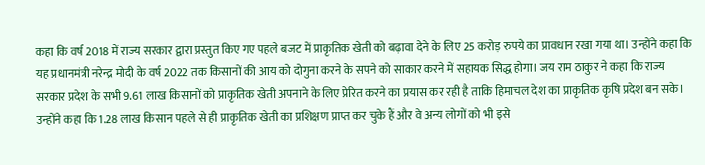कहा कि वर्ष 2018 में राज्य सरकार द्वारा प्रस्तुत किए गए पहले बजट में प्राकृतिक खेती को बढ़ावा देने के लिए 25 करोड़ रुपये का प्रावधान रखा गया था। उन्होंने कहा कि यह प्रधानमंत्री नरेन्द्र मोदी के वर्ष 2022 तक किसानों की आय को दोगुना करने के सपने को साकार करने में सहायक सिद्ध होगा। जय राम ठाकुर ने कहा कि राज्य सरकार प्रदेश के सभी 9.61 लाख किसानों को प्राकृतिक खेती अपनाने के लिए प्रेरित करने का प्रयास कर रही है ताकि हिमाचल देश का प्राकृतिक कृषि प्रदेश बन सके। उन्होंने कहा कि 1.28 लाख किसान पहले से ही प्राकृतिक खेती का प्रशिक्षण प्राप्त कर चुके हैं और वे अन्य लोगों को भी इसे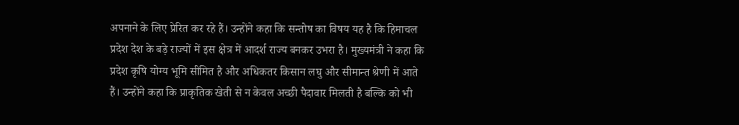अपनाने के लिए प्रेरित कर रहे हैं। उन्होंने कहा कि सन्तोष का विषय यह है कि हिमाचल प्रदेश देश के बड़े राज्यों में इस क्षेत्र में आदर्श राज्य बनकर उभरा है। मुख्यमंत्री ने कहा कि प्रदेश कृषि योग्य भूमि सीमित है और अधिकतर किसान लघु और सीमान्त श्रेणी में आते हैं। उन्होंने कहा कि प्राकृतिक खेती से न केवल अच्छी पैदावार मिलती है बल्कि को भी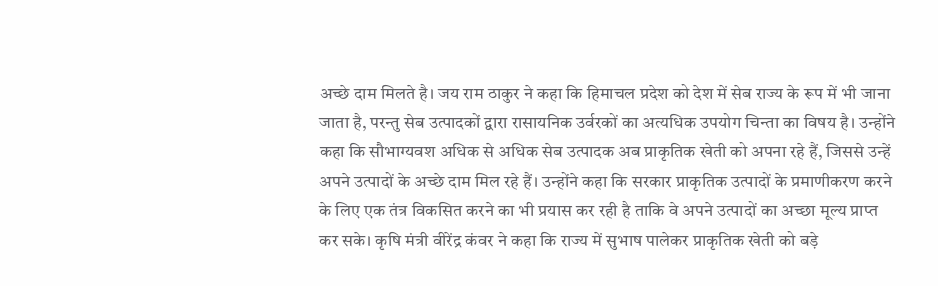अच्छे दाम मिलते है। जय राम ठाकुर ने कहा कि हिमाचल प्रदेश को देश में सेब राज्य के रूप में भी जाना जाता है, परन्तु सेब उत्पादकों द्वारा रासायनिक उर्वरकों का अत्यधिक उपयोग चिन्ता का विषय है। उन्होंने कहा कि सौभाग्यवश अधिक से अधिक सेब उत्पादक अब प्राकृतिक खेती को अपना रहे हैं, जिससे उन्हें अपने उत्पादों के अच्छे दाम मिल रहे हैं। उन्होंने कहा कि सरकार प्राकृतिक उत्पादों के प्रमाणीकरण करने के लिए एक तंत्र विकसित करने का भी प्रयास कर रही है ताकि वे अपने उत्पादों का अच्छा मूल्य प्राप्त कर सके। कृषि मंत्री वीरेंद्र कंवर ने कहा कि राज्य में सुभाष पालेकर प्राकृतिक खेती को बड़े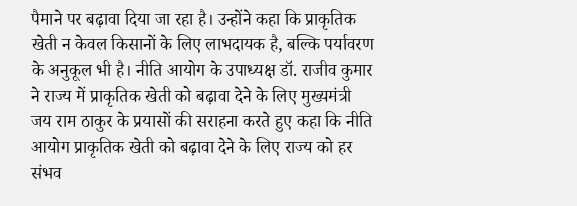पैमाने पर बढ़ावा दिया जा रहा है। उन्होंने कहा कि प्राकृतिक खेती न केवल किसानों के लिए लाभदायक है, बल्कि पर्यावरण के अनुकूल भी है। नीति आयोग के उपाध्यक्ष डॉ. राजीव कुमार ने राज्य में प्राकृतिक खेती को बढ़ावा देने के लिए मुख्यमंत्री जय राम ठाकुर के प्रयासों की सराहना करते हुए कहा कि नीति आयोग प्राकृतिक खेती को बढ़ावा देने के लिए राज्य को हर संभव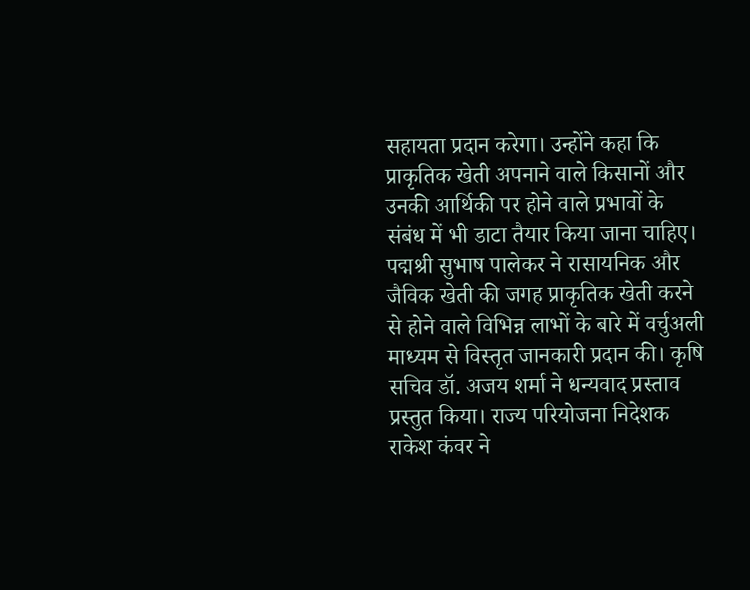सहायता प्रदान करेगा। उन्होंने कहा कि प्राकृतिक खेती अपनाने वाले किसानों और उनकी आर्थिकी पर होने वाले प्रभावों के संबंध में भी डाटा तैयार किया जाना चाहिए। पद्मश्री सुभाष पालेकर ने रासायनिक और जैविक खेती की जगह प्राकृतिक खेती करने से होने वाले विभिन्न लाभों के बारे में वर्चुअली माध्यम से विस्तृत जानकारी प्रदान की। कृषि सचिव डॉ. अजय शर्मा ने धन्यवाद प्रस्ताव प्रस्तुत किया। राज्य परियोजना निदेशक राकेश कंवर ने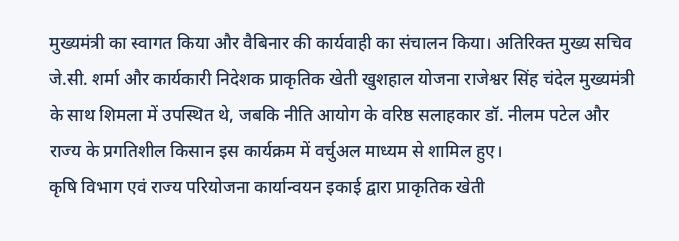मुख्यमंत्री का स्वागत किया और वैबिनार की कार्यवाही का संचालन किया। अतिरिक्त मुख्य सचिव जे.सी. शर्मा और कार्यकारी निदेशक प्राकृतिक खेती खुशहाल योजना राजेश्वर सिंह चंदेल मुख्यमंत्री के साथ शिमला में उपस्थित थे, जबकि नीति आयोग के वरिष्ठ सलाहकार डॉ. नीलम पटेल और राज्य के प्रगतिशील किसान इस कार्यक्रम में वर्चुअल माध्यम से शामिल हुए।
कृषि विभाग एवं राज्य परियोजना कार्यान्वयन इकाई द्वारा प्राकृतिक खेती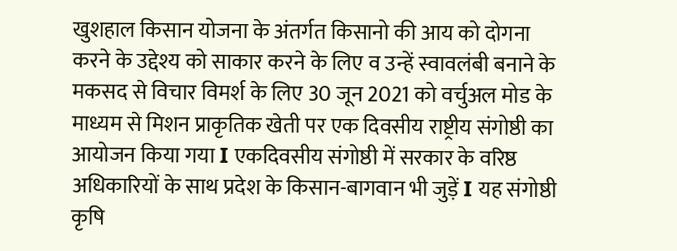खुशहाल किसान योजना के अंतर्गत किसानो की आय को दोगना करने के उद्देश्य को साकार करने के लिए व उन्हें स्वावलंबी बनाने के मकसद से विचार विमर्श के लिए 30 जून 2021 को वर्चुअल मोड के माध्यम से मिशन प्राकृतिक खेती पर एक दिवसीय राष्ट्रीय संगोष्ठी का आयोजन किया गया I एकदिवसीय संगोष्ठी में सरकार के वरिष्ठ अधिकारियों के साथ प्रदेश के किसान-बागवान भी जुड़ें I यह संगोष्ठी कृषि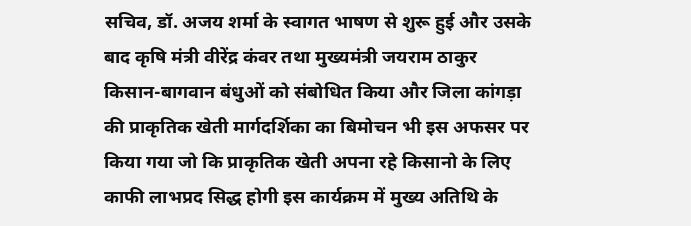सचिव, डॉ. अजय शर्मा के स्वागत भाषण से शुरू हुई और उसके बाद कृषि मंत्री वीरेंद्र कंवर तथा मुख्यमंत्री जयराम ठाकुर किसान-बागवान बंधुओं को संबोधित किया और जिला कांगड़ा की प्राकृतिक खेती मार्गदर्शिका का बिमोचन भी इस अफसर पर किया गया जो कि प्राकृतिक खेती अपना रहे किसानो के लिए काफी लाभप्रद सिद्ध होगी इस कार्यक्रम में मुख्य अतिथि के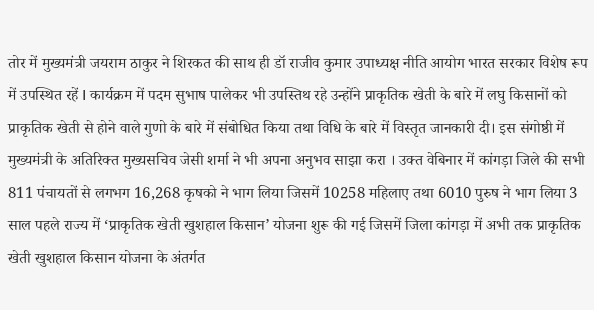तोर में मुख्यमंत्री जयराम ठाकुर ने शिरकत की साथ ही डॉ राजीव कुमार उपाध्यक्ष नीति आयोग भारत सरकार विशेष रूप में उपस्थित रहें I कार्यक्रम में पदम सुभाष पालेकर भी उपस्तिथ रहे उन्होंने प्राकृतिक खेती के बारे में लघु किसानों को प्राकृतिक खेती से होने वाले गुणो के बारे में संबोधित किया तथा विधि के बारे में विस्तृत जानकारी दी। इस संगोष्ठी में मुख्यमंत्री के अतिरिक्त मुख्यसचिव जेसी शर्मा ने भी अपना अनुभव साझा करा । उक्त वेबिनार में कांगड़ा जिले की सभी 811 पंचायतों से लगभग 16,268 कृषको ने भाग लिया जिसमें 10258 महिलाए तथा 6010 पुरुष ने भाग लिया 3 साल पहले राज्य में ‘प्राकृतिक खेती खुशहाल किसान’ योजना शुरू की गई जिसमें जिला कांगड़ा में अभी तक प्राकृतिक खेती खुशहाल किसान योजना के अंतर्गत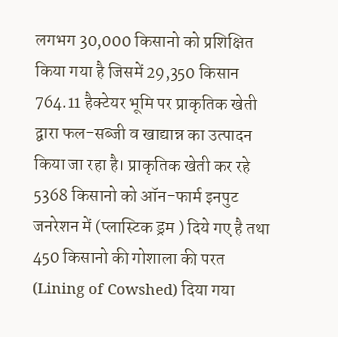लगभग 30,000 किसानो को प्रशिक्षित किया गया है जिसमें 29,350 किसान 764.11 हैक्टेयर भूमि पर प्राकृतिक खेती द्वारा फल-सब्जी व खाद्यान्न का उत्पादन किया जा रहा है। प्राकृतिक खेती कर रहे 5368 किसानो को ऑन-फार्म इनपुट जनरेशन में (प्लास्टिक ड्रम ) दिये गए है तथा 450 किसानो की गोशाला की परत (Lining of Cowshed) दिया गया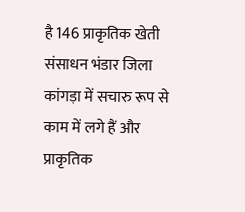है 146 प्राकृतिक खेती संसाधन भंडार जिला कांगड़ा में सचारु रूप से काम में लगे हैं और प्राकृतिक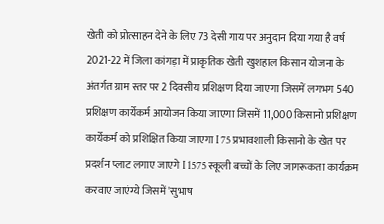खेती को प्रोत्साहन देने के लिए 73 देसी गाय पर अनुदान दिया गया है वर्ष 2021-22 में जिला कांगड़ा में प्राकृतिक खेती खुशहाल किसान योजना के अंतर्गत ग्राम स्तर पर 2 दिवसीय प्रशिक्षण दिया जाएगा जिसमें लगभग 540 प्रशिक्षण कार्येकर्म आयोजन किया जाएगा जिसमें 11,000 किसानो प्रशिक्षण कार्येकर्म को प्रशिक्षित किया जाएगा I 75 प्रभावशाली किसानो के खेत पर प्रदर्शन प्लाट लगाए जाएगे I 1575 स्कूली बच्चों के लिए जागरूकता कार्यक्रम करवाए जाएंग्ये जिसमें 'सुभाष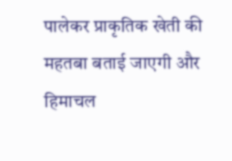पालेकर प्राकृतिक खेती की महतबा बताई जाएगी और हिमाचल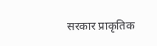सरकार प्राकृतिक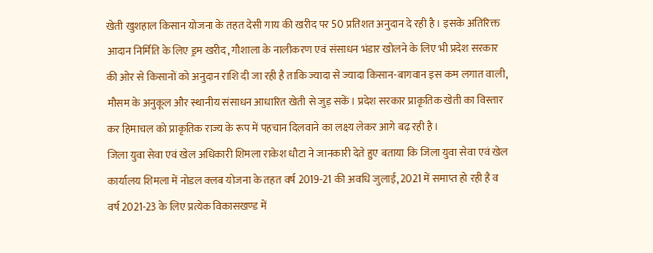खेती खुशहाल किसान योजना के तहत देसी गाय की खरीद पर 50 प्रतिशत अनुदान दे रही है। इसके अतिरिक्त आदान निर्मिति के लिए ड्रम खरीद, गौशाला के नालीकरण एवं संसाधन भंडार खोलने के लिए भी प्रदेश सरकार की ओर से किसानों को अनुदान राशि दी जा रही है ताकि ज्यादा से ज्यादा किसान-बागवान इस कम लगात वाली, मौसम के अनुकूल और स्थानीय संसाधन आधारित खेती से जुड़ सकें। प्रदेश सरकार प्राकृतिक खेती का विस्तार कर हिमाचल को प्राकृतिक राज्य के रूप में पहचान दिलवाने का लक्ष्य लेकर आगे बढ़ रही है।
जिला युवा सेवा एवं खेल अधिकारी शिमला राकेश धौटा ने जानकारी देते हुए बताया कि जिला युवा सेवा एवं खेल कार्यालय शिमला में नोडल क्लब योजना के तहत वर्ष 2019-21 की अवधि जुलाई, 2021 में समाप्त हो रही है व वर्ष 2021-23 के लिए प्रत्येक विकासखण्ड में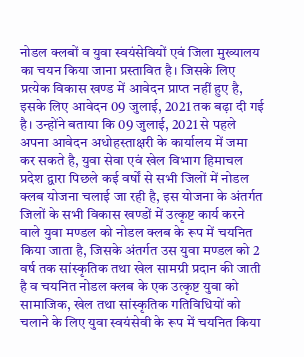नोडल क्लबों व युवा स्वयंसेवियों एवं जिला मुख्यालय का चयन किया जाना प्रस्तावित है। जिसके लिए प्रत्येक विकास खण्ड में आवेदन प्राप्त नहीं हुए है, इसके लिए आवेदन 09 जुलाई, 2021 तक बढ़ा दी गई है। उन्होंने बताया कि 09 जुलाई, 2021 से पहले अपना आवेदन अधोहस्ताक्षरी के कार्यालय में जमा कर सकते है, युवा सेवा एवं खेल विभाग हिमाचल प्रदेश द्वारा पिछले कई वर्षों से सभी जिलों में नोडल क्लब योजना चलाई जा रही है, इस योजना के अंतर्गत जिलों के सभी विकास खण्डों में उत्कृष्ट कार्य करने वाले युवा मण्डल को नोडल क्लब के रूप में चयनित किया जाता है, जिसके अंतर्गत उस युवा मण्डल को 2 वर्ष तक सांस्कृतिक तथा खेल सामग्री प्रदान की जाती है व चयनित नोडल क्लब के एक उत्कृष्ट युवा को सामाजिक, खेल तथा सांस्कृतिक गतिविधियों को चलाने के लिए युवा स्वयंसेवी के रूप में चयनित किया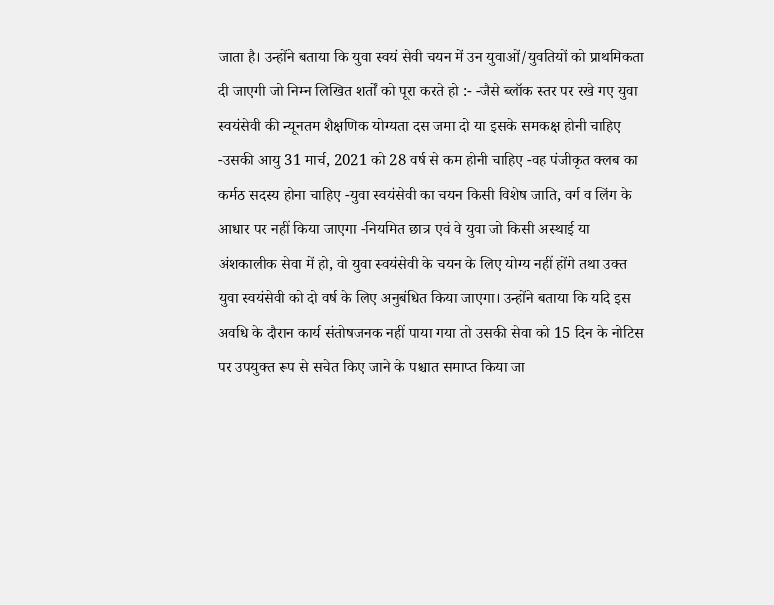जाता है। उन्होंने बताया कि युवा स्वयं सेवी चयन में उन युवाओं/युवतियों को प्राथमिकता दी जाएगी जो निम्न लिखित शर्तों को पूरा करते हो :- -जैसे ब्लॉक स्तर पर रखे गए युवा स्वयंसेवी की न्यूनतम शैक्षणिक योग्यता दस जमा दो या इसके समकक्ष होनी चाहिए -उसकी आयु 31 मार्च, 2021 को 28 वर्ष से कम होनी चाहिए -वह पंजीकृत क्लब का कर्मठ सदस्य होना चाहिए -युवा स्वयंसेवी का चयन किसी विशेष जाति, वर्ग व लिंग के आधार पर नहीं किया जाएगा -नियमित छात्र एवं वे युवा जो किसी अस्थाई या अंशकालीक सेवा में हो, वो युवा स्वयंसेवी के चयन के लिए योग्य नहीं होंगे तथा उक्त युवा स्वयंसेवी को दो वर्ष के लिए अनुबंधित किया जाएगा। उन्होंने बताया कि यदि इस अवधि के दौरान कार्य संतोषजनक नहीं पाया गया तो उसकी सेवा को 15 दिन के नोटिस पर उपयुक्त रूप से सचेत किए जाने के पश्चात समाप्त किया जा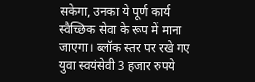सकेगा, उनका ये पूर्ण कार्य स्वैच्छिक सेवा के रूप में माना जाएगा। ब्लॉक स्तर पर रखे गए युवा स्वयंसेवी 3 हजार रुपये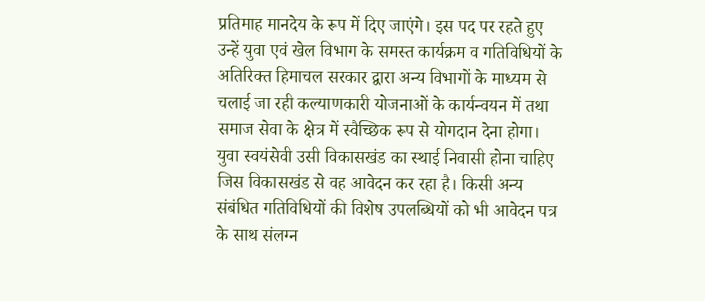प्रतिमाह मानदेय के रूप में दिए जाएंगे। इस पद पर रहते हुए उन्हें युवा एवं खेल विभाग के समस्त कार्यक्रम व गतिविधियों के अतिरिक्त हिमाचल सरकार द्वारा अन्य विभागों के माध्यम से चलाई जा रही कल्याणकारी योजनाओं के कार्यन्वयन में तथा समाज सेवा के क्षेत्र में स्वैच्छिक रूप से योगदान देना होगा। युवा स्वयंसेवी उसी विकासखंड का स्थाई निवासी होना चाहिए जिस विकासखंड से वह आवेदन कर रहा है। किसी अन्य संबंधित गतिविधियों की विशेष उपलब्धियों को भी आवेदन पत्र के साथ संलग्न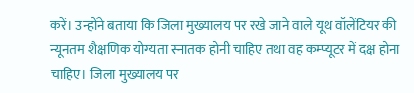करें। उन्होंने बताया कि जिला मुख्यालय पर रखे जाने वाले यूथ वॉलेंटियर की न्यूनतम शैक्षणिक योग्यता स्नातक होनी चाहिए तथा वह कम्प्यूटर में दक्ष होना चाहिए। जिला मुख्यालय पर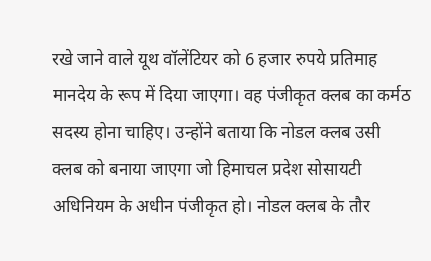रखे जाने वाले यूथ वॉलेंटियर को 6 हजार रुपये प्रतिमाह मानदेय के रूप में दिया जाएगा। वह पंजीकृत क्लब का कर्मठ सदस्य होना चाहिए। उन्होंने बताया कि नोडल क्लब उसी क्लब को बनाया जाएगा जो हिमाचल प्रदेश सोसायटी अधिनियम के अधीन पंजीकृत हो। नोडल क्लब के तौर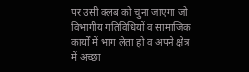पर उसी क्लब को चुना जाएगा जो विभागीय गतिविधियों व सामाजिक कार्यों में भाग लेता हो व अपने क्षेत्र में अच्छा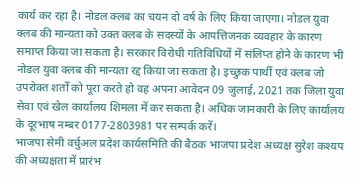कार्य कर रहा है। नोडल क्लब का चयन दो वर्ष के लिए किया जाएगा। नोडल युवा क्लब की मान्यता को उक्त क्लब के सदस्यों के आपत्तिजनक व्यवहार के कारण समाप्त किया जा सकता है। सरकार विरोधी गतिविधियों में संलिप्त होने के कारण भी नोडल युवा क्लब की मान्यता रद्द किया जा सकता है। इच्छुक पार्थी एवं क्लब जो उपरोक्त शर्तों को पूरा करते हो वह अपना आवेदन 09 जुलाई, 2021 तक जिला युवा सेवा एवं खेल कार्यालय शिमला में कर सकता है। अधिक जानकारी के लिए कार्यालय के दूरभाष नम्बर 0177-2803981 पर सम्पर्क करें।
भाजपा सेमी वर्चुअल प्रदेश कार्यसमिति की बैठक भाजपा प्रदेश अध्यक्ष सुरेश कश्यप की अध्यक्षता में प्रारंभ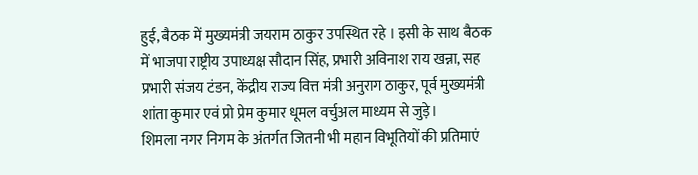हुई, बैठक में मुख्यमंत्री जयराम ठाकुर उपस्थित रहे । इसी के साथ बैठक में भाजपा राष्ट्रीय उपाध्यक्ष सौदान सिंह, प्रभारी अविनाश राय खन्ना, सह प्रभारी संजय टंडन, केंद्रीय राज्य वित्त मंत्री अनुराग ठाकुर, पूर्व मुख्यमंत्री शांता कुमार एवं प्रो प्रेम कुमार धूमल वर्चुअल माध्यम से जुड़े।
शिमला नगर निगम के अंतर्गत जितनी भी महान विभूतियों की प्रतिमाएं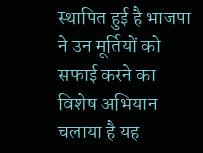स्थापित हुई है भाजपा ने उन मूर्तियों को सफाई करने का विशेष अभियान चलाया है यह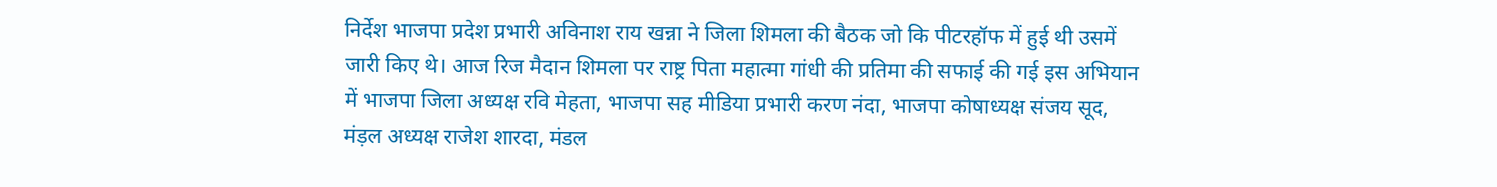निर्देश भाजपा प्रदेश प्रभारी अविनाश राय खन्ना ने जिला शिमला की बैठक जो कि पीटरहॉफ में हुई थी उसमें जारी किए थे। आज रिज मैदान शिमला पर राष्ट्र पिता महात्मा गांधी की प्रतिमा की सफाई की गई इस अभियान में भाजपा जिला अध्यक्ष रवि मेहता, भाजपा सह मीडिया प्रभारी करण नंदा, भाजपा कोषाध्यक्ष संजय सूद, मंड़ल अध्यक्ष राजेश शारदा, मंडल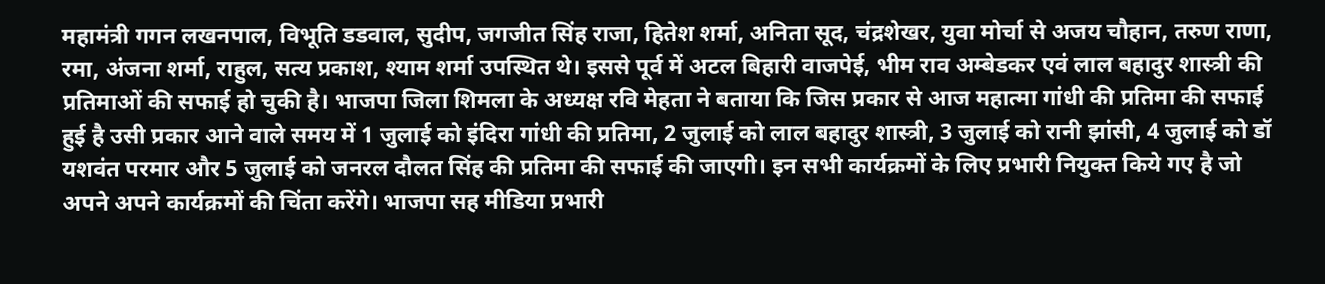महामंत्री गगन लखनपाल, विभूति डडवाल, सुदीप, जगजीत सिंह राजा, हितेश शर्मा, अनिता सूद, चंद्रशेखर, युवा मोर्चा से अजय चौहान, तरुण राणा, रमा, अंजना शर्मा, राहुल, सत्य प्रकाश, श्याम शर्मा उपस्थित थे। इससे पूर्व में अटल बिहारी वाजपेई, भीम राव अम्बेडकर एवं लाल बहादुर शास्त्री की प्रतिमाओं की सफाई हो चुकी है। भाजपा जिला शिमला के अध्यक्ष रवि मेहता ने बताया कि जिस प्रकार से आज महात्मा गांधी की प्रतिमा की सफाई हुई है उसी प्रकार आने वाले समय में 1 जुलाई को इंदिरा गांधी की प्रतिमा, 2 जुलाई को लाल बहादुर शास्त्री, 3 जुलाई को रानी झांसी, 4 जुलाई को डॉ यशवंत परमार और 5 जुलाई को जनरल दौलत सिंह की प्रतिमा की सफाई की जाएगी। इन सभी कार्यक्रमों के लिए प्रभारी नियुक्त किये गए है जो अपने अपने कार्यक्रमों की चिंता करेंगे। भाजपा सह मीडिया प्रभारी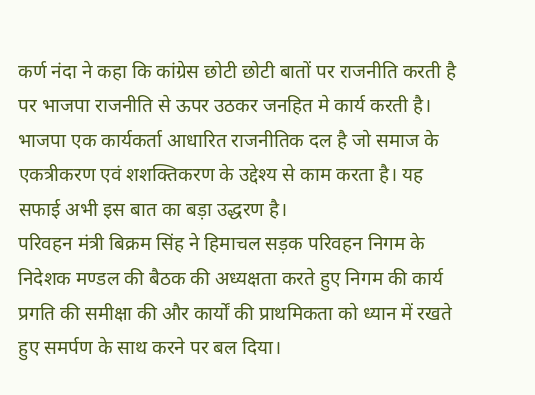कर्ण नंदा ने कहा कि कांग्रेस छोटी छोटी बातों पर राजनीति करती है पर भाजपा राजनीति से ऊपर उठकर जनहित मे कार्य करती है। भाजपा एक कार्यकर्ता आधारित राजनीतिक दल है जो समाज के एकत्रीकरण एवं शशक्तिकरण के उद्देश्य से काम करता है। यह सफाई अभी इस बात का बड़ा उद्धरण है।
परिवहन मंत्री बिक्रम सिंह ने हिमाचल सड़क परिवहन निगम के निदेशक मण्डल की बैठक की अध्यक्षता करते हुए निगम की कार्य प्रगति की समीक्षा की और कार्यों की प्राथमिकता को ध्यान में रखते हुए समर्पण के साथ करने पर बल दिया।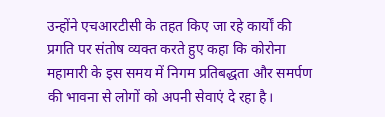उन्होंने एचआरटीसी के तहत किए जा रहे कार्यों की प्रगति पर संतोष व्यक्त करते हुए कहा कि कोरोना महामारी के इस समय में निगम प्रतिबद्धता और समर्पण की भावना से लोगों को अपनी सेवाएं दे रहा है।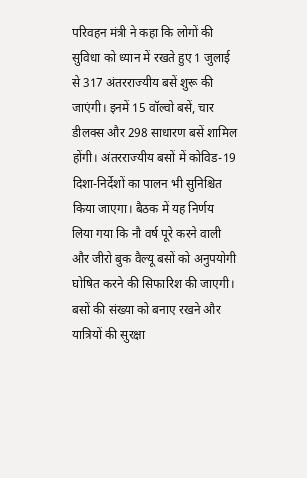परिवहन मंत्री ने कहा कि लोगों की सुविधा को ध्यान में रखते हुए 1 जुलाई से 317 अंतरराज्यीय बसें शुरू की जाएंगी। इनमें 15 वॉल्वो बसें, चार डीलक्स और 298 साधारण बसें शामिल होंगी। अंतरराज्यीय बसों में कोविड-19 दिशा-निर्देशों का पालन भी सुनिश्चित किया जाएगा। बैठक में यह निर्णय लिया गया कि नौ वर्ष पूरे करने वाली और जीरो बुक वैल्यू बसों को अनुपयोगी घोषित करने की सिफारिश की जाएगी। बसों की संख्या को बनाए रखने और यात्रियों की सुरक्षा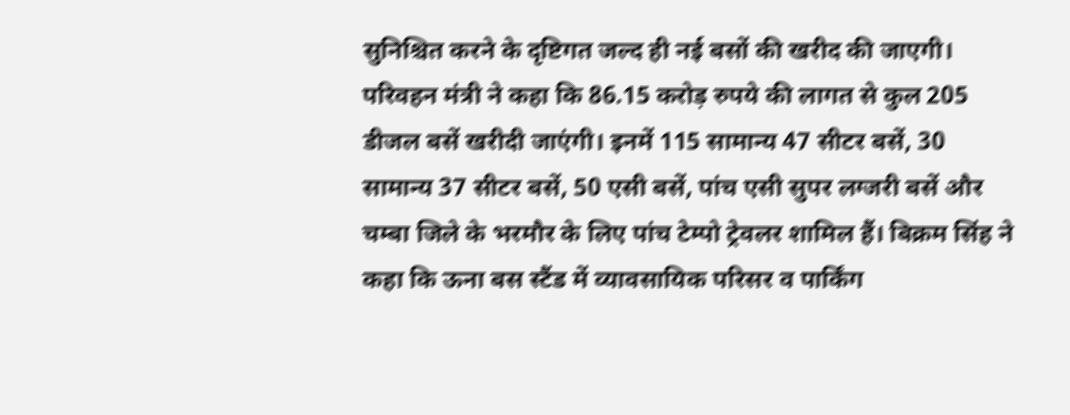सुनिश्चित करने के दृष्टिगत जल्द ही नई बसों की खरीद की जाएगी। परिवहन मंत्री ने कहा कि 86.15 करोड़ रुपये की लागत से कुल 205 डीजल बसें खरीदी जाएंगी। इनमें 115 सामान्य 47 सीटर बसें, 30 सामान्य 37 सीटर बसें, 50 एसी बसें, पांच एसी सुपर लग्जरी बसें और चम्बा जिले के भरमौर के लिए पांच टेम्पो ट्रेवलर शामिल हैं। बिक्रम सिंह ने कहा कि ऊना बस स्टैंड में व्यावसायिक परिसर व पार्किंग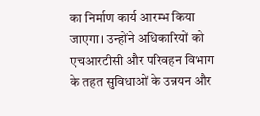का निर्माण कार्य आरम्भ किया जाएगा। उन्होंने अधिकारियों को एचआरटीसी और परिवहन विभाग के तहत सुविधाओं के उन्नयन और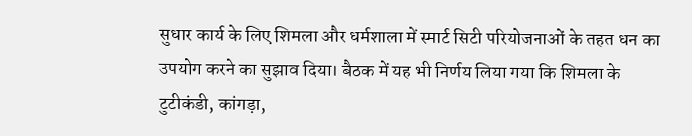सुधार कार्य के लिए शिमला और धर्मशाला में स्मार्ट सिटी परियोजनाओं के तहत धन का उपयोग करने का सुझाव दिया। बैठक में यह भी निर्णय लिया गया कि शिमला के टुटीकंडी, कांगड़ा,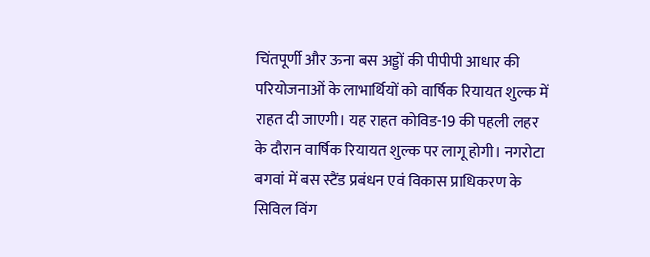चिंतपूर्णी और ऊना बस अड्डों की पीपीपी आधार की परियोजनाओं के लाभार्थियों को वार्षिक रियायत शुल्क में राहत दी जाएगी। यह राहत कोविड-19 की पहली लहर के दौरान वार्षिक रियायत शुल्क पर लागू होगी। नगरोटा बगवां में बस स्टैंड प्रबंधन एवं विकास प्राधिकरण के सिविल विंग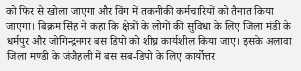को फिर से खोला जाएगा और विंग में तकनीकी कर्मचारियों को तैनात किया जाएगा। बिक्रम सिंह ने कहा कि क्षेत्रों के लोगों की सुविधा के लिए जिला मंडी के धर्मपुर और जोगिन्द्रनगर बस डिपो को शीघ्र कार्यशील किया जाए। इसके अलावा जिला मण्डी के जंजैहली में बस सब-डिपो के लिए कार्योत्तर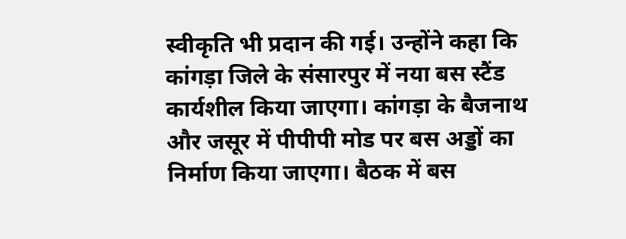स्वीकृति भी प्रदान की गई। उन्होंने कहा कि कांगड़ा जिले के संसारपुर में नया बस स्टैंड कार्यशील किया जाएगा। कांगड़ा के बैजनाथ और जसूर में पीपीपी मोड पर बस अड्डों का निर्माण किया जाएगा। बैठक में बस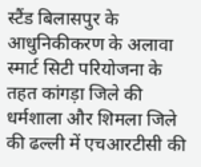स्टैंड बिलासपुर के आधुनिकीकरण के अलावा स्मार्ट सिटी परियोजना के तहत कांगड़ा जिले की धर्मशाला और शिमला जिले की ढल्ली में एचआरटीसी की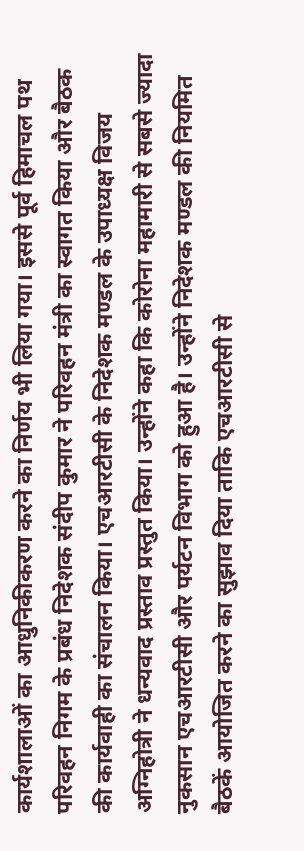कार्यशालाओं का आधुनिकीकरण करने का निर्णय भी लिया गया। इससे पूर्व हिमाचल पथ परिवहन निगम के प्रबंध निदेशक संदीप कुमार ने परिवहन मंत्री का स्वागत किया और बैठक की कार्यवाही का संचालन किया। एचआरटीसी के निदेशक मण्डल के उपाध्यक्ष विजय अग्निहोत्री ने धन्यवाद प्रस्ताव प्रस्तुत किया। उन्होंने कहा कि कोरोना महामारी से सबसे ज्यादा नुकसान एचआरटीसी और पर्यटन विभाग को हुआ है। उन्होंने निदेशक मण्डल की नियमित बैठकें आयोजित करने का सुझाव दिया ताकि एचआरटीसी से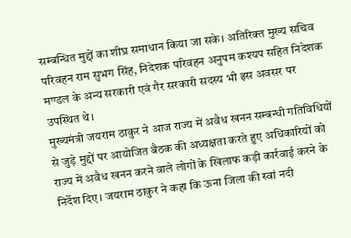सम्बन्धित मुद्दों का शीघ्र समाधान किया जा सके। अतिरिक्त मुख्य सचिव परिवहन राम सुभग सिंह, निदेशक परिवहन अनुपम कश्यप सहित निदेशक मण्डल के अन्य सरकारी एवं गैर सरकारी सदस्य भी इस अवसर पर उपस्थित थे।
मुख्यमंत्री जयराम ठाकुर ने आज राज्य में अवैध खनन सम्बन्धी गतिविधियों से जुड़े मुद्दों पर आयोजित बैठक की अध्यक्षता करते हुए अधिकारियों को राज्य में अवैध खनन करने वाले लोगों के खिलाफ कड़ी कार्रवाई करने के निर्देश दिए। जयराम ठाकुर ने कहा कि ऊना जिला की स्वां नदी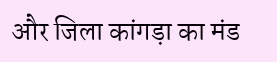और जिला कांगड़ा का मंड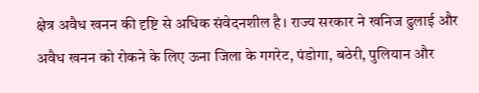क्षेत्र अवैध खनन की दृष्टि से अधिक संवेदनशील है। राज्य सरकार ने खनिज ढुलाई और अवैध खनन को रोकने के लिए ऊना जिला के गगरेट, पंडोगा, बठेरी, पुलियान और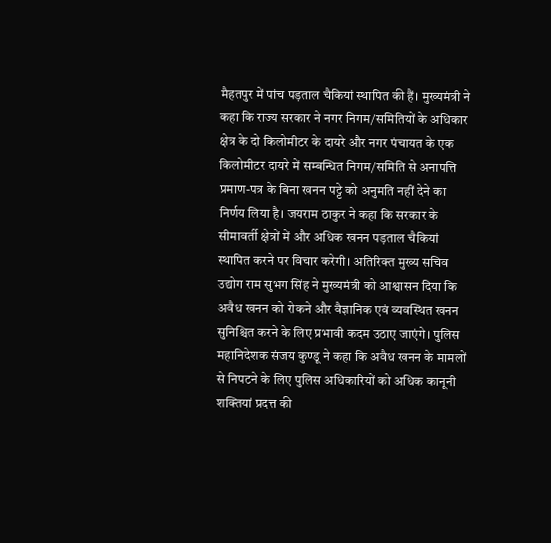मैहतपुर में पांच पड़ताल चैकियां स्थापित की हैं। मुख्यमंत्री ने कहा कि राज्य सरकार ने नगर निगम/समितियों के अधिकार क्षेत्र के दो किलोमीटर के दायरे और नगर पंचायत के एक किलोमीटर दायरे में सम्बन्धित निगम/समिति से अनापत्ति प्रमाण-पत्र के बिना खनन पट्टे को अनुमति नहीं देने का निर्णय लिया है। जयराम ठाकुर ने कहा कि सरकार के सीमावर्ती क्षेत्रों में और अधिक खनन पड़ताल चैकियां स्थापित करने पर विचार करेगी। अतिरिक्त मुख्य सचिव उद्योग राम सुभग सिंह ने मुख्यमंत्री को आश्वासन दिया कि अवैध खनन को रोकने और वैज्ञानिक एवं व्यवस्थित खनन सुनिश्चित करने के लिए प्रभावी कदम उठाए जाएंगे। पुलिस महानिदेशक संजय कुण्डू ने कहा कि अवैध खनन के मामलों से निपटने के लिए पुलिस अधिकारियों को अधिक कानूनी शक्तियां प्रदत्त की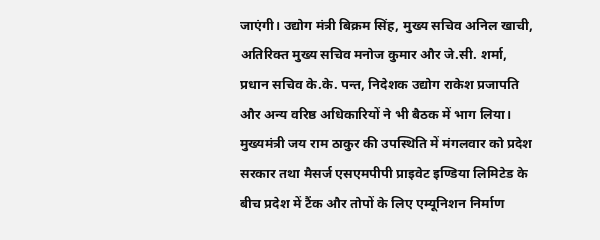जाएंगी। उद्योग मंत्री बिक्रम सिंह, मुख्य सचिव अनिल खाची, अतिरिक्त मुख्य सचिव मनोज कुमार और जे.सी. शर्मा, प्रधान सचिव के.के. पन्त, निदेशक उद्योग राकेश प्रजापति और अन्य वरिष्ठ अधिकारियों ने भी बैठक में भाग लिया।
मुख्यमंत्री जय राम ठाकुर की उपस्थिति में मंगलवार को प्रदेश सरकार तथा मैसर्ज एसएमपीपी प्राइवेट इण्डिया लिमिटेड के बीच प्रदेश में टैंक और तोपों के लिए एम्यूनिशन निर्माण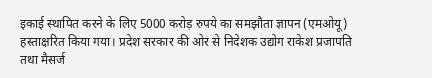इकाई स्थापित करने के लिए 5000 करोड़ रुपये का समझौता ज्ञापन (एमओयू) हस्ताक्षरित किया गया। प्रदेश सरकार की ओर से निदेशक उद्योग राकेश प्रजापति तथा मैसर्ज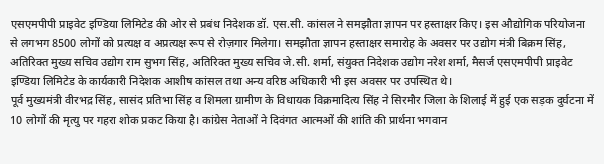एसएमपीपी प्राइवेट इण्डिया लिमिटेड की ओर से प्रबंध निदेशक डॉ. एस.सी. कांसल ने समझौता ज्ञापन पर हस्ताक्षर किए। इस औद्योगिक परियोजना से लगभग 8500 लोगों को प्रत्यक्ष व अप्रत्यक्ष रूप से रोज़गार मिलेगा। समझौता ज्ञापन हस्ताक्षर समारोह के अवसर पर उद्योग मंत्री बिक्रम सिंह, अतिरिक्त मुख्य सचिव उद्योग राम सुभग सिंह, अतिरिक्त मुख्य सचिव जे.सी. शर्मा, संयुक्त निदेशक उद्योग नरेश शर्मा, मैसर्ज एसएमपीपी प्राइवेट इण्डिया लिमिटेड के कार्यकारी निदेशक आशीष कांसल तथा अन्य वरिष्ठ अधिकारी भी इस अवसर पर उपस्थित थे।
पूर्व मुख्यमंत्री वीरभद्र सिंह, सासंद प्रतिभा सिंह व शिमला ग्रामीण के विधायक विक्रमादित्य सिंह ने सिरमौर जिला के शिलाई में हुई एक सड़क दुर्घटना में 10 लोगों की मृत्यु पर गहरा शोक प्रकट किया है। कांग्रेस नेताओं ने दिवंगत आत्मओं की शांति की प्रार्थना भगवान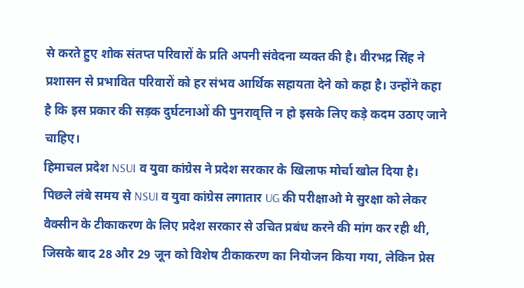से करते हुए शोक संतप्त परिवारों के प्रति अपनी संवेदना व्यक्त की है। वीरभद्र सिंह ने प्रशासन से प्रभावित परिवारों को हर संभव आर्थिक सहायता देने को कहा है। उन्होंने कहा है कि इस प्रकार की सड़क दुर्घटनाओं की पुनरावृत्ति न हो इसके लिए कड़े कदम उठाए जाने चाहिए।
हिमाचल प्रदेश NSUI व युवा कांग्रेस ने प्रदेश सरकार के खिलाफ मोर्चा खोल दिया है। पिछले लंबे समय से NSUI व युवा कांग्रेस लगातार UG की परीक्षाओ मे सुरक्षा को लेकर वैक्सीन के टीकाकरण के लिए प्रदेश सरकार से उचित प्रबंध करने की मांग कर रही थी, जिसके बाद 28 और 29 जून को विशेष टीकाकरण का नियोजन किया गया, लेकिन प्रेस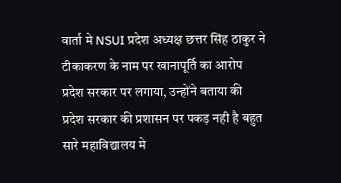वार्ता मे NSUI प्रदेश अध्यक्ष छत्तर सिंह ठाकुर ने टीकाकरण के नाम पर खानापूर्ति का आरोप प्रदेश सरकार पर लगाया, उन्होंने बताया की प्रदेश सरकार की प्रशासन पर पकड़ नही है बहुत सारे महाविद्यालय मे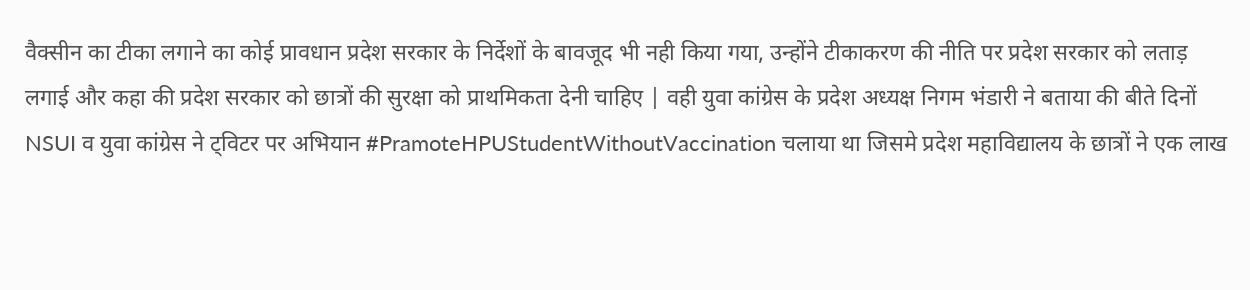वैक्सीन का टीका लगाने का कोई प्रावधान प्रदेश सरकार के निर्देशों के बावजूद भी नही किया गया, उन्होंने टीकाकरण की नीति पर प्रदेश सरकार को लताड़ लगाई और कहा की प्रदेश सरकार को छात्रों की सुरक्षा को प्राथमिकता देनी चाहिए | वही युवा कांग्रेस के प्रदेश अध्यक्ष निगम भंडारी ने बताया की बीते दिनों NSUI व युवा कांग्रेस ने ट्विटर पर अभियान #PramoteHPUStudentWithoutVaccination चलाया था जिसमे प्रदेश महाविद्यालय के छात्रों ने एक लाख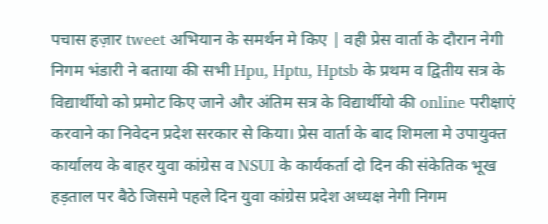पचास हज़ार tweet अभियान के समर्थन मे किए | वही प्रेस वार्ता के दौरान नेगी निगम भंडारी ने बताया की सभी Hpu, Hptu, Hptsb के प्रथम व द्वितीय सत्र के विद्यार्थीयो को प्रमोट किए जाने और अंतिम सत्र के विद्यार्थीयो की online परीक्षाएं करवाने का निवेदन प्रदेश सरकार से किया। प्रेस वार्ता के बाद शिमला मे उपायुक्त कार्यालय के बाहर युवा कांग्रेस व NSUI के कार्यकर्ता दो दिन की संकेतिक भूख हड़ताल पर बैठे जिसमे पहले दिन युवा कांग्रेस प्रदेश अध्यक्ष नेगी निगम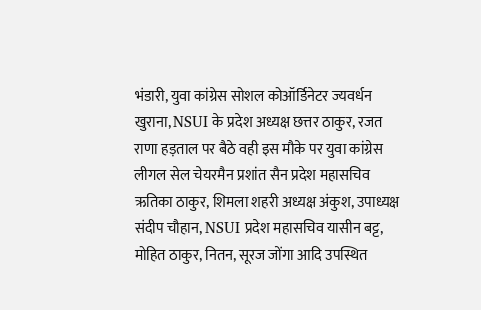भंडारी, युवा कांग्रेस सोशल कोऑर्डिनेटर ज्यवर्धन खुराना, NSUI के प्रदेश अध्यक्ष छत्तर ठाकुर, रजत राणा हड़ताल पर बैठे वही इस मौके पर युवा कांग्रेस लीगल सेल चेयरमैन प्रशांत सैन प्रदेश महासचिव ऋतिका ठाकुर, शिमला शहरी अध्यक्ष अंकुश, उपाध्यक्ष संदीप चौहान, NSUI प्रदेश महासचिव यासीन बट्ट, मोहित ठाकुर, नितन, सूरज जोंगा आदि उपस्थित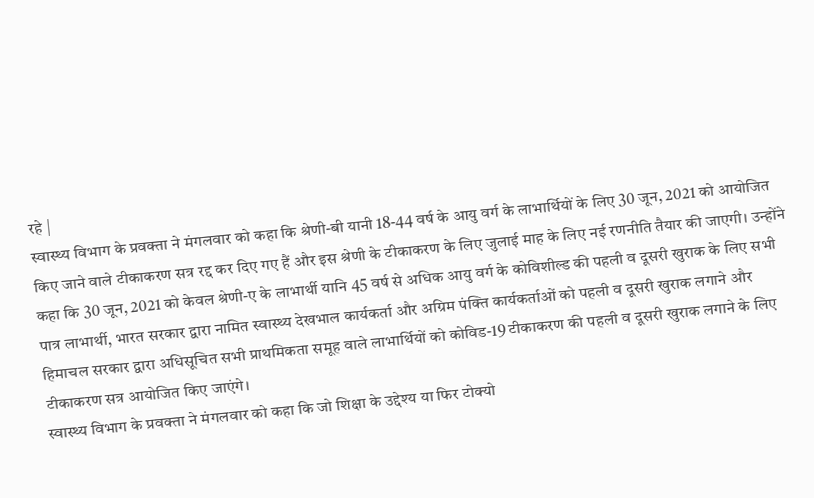रहे |
स्वास्थ्य विभाग के प्रवक्ता ने मंगलवार को कहा कि श्रेणी-बी यानी 18-44 वर्ष के आयु वर्ग के लाभार्थियों के लिए 30 जून, 2021 को आयोजित किए जाने वाले टीकाकरण सत्र रद्द कर दिए गए हैं और इस श्रेणी के टीकाकरण के लिए जुलाई माह के लिए नई रणनीति तैयार की जाएगी। उन्होंने कहा कि 30 जून, 2021 को केवल श्रेणी-ए के लाभार्थी यानि 45 वर्ष से अधिक आयु वर्ग के कोविशील्ड की पहली व दूसरी खुराक के लिए सभी पात्र लाभार्थी, भारत सरकार द्वारा नामित स्वास्थ्य देखभाल कार्यकर्ता और अग्रिम पंक्ति कार्यकर्ताओं को पहली व दूसरी खुराक लगाने और हिमाचल सरकार द्वारा अधिसूचित सभी प्राथमिकता समूह वाले लाभार्थियों को कोविड-19 टीकाकरण की पहली व दूसरी खुराक लगाने के लिए टीकाकरण सत्र आयोजित किए जाएंगे।
स्वास्थ्य विभाग के प्रवक्ता ने मंगलवार को कहा कि जो शिक्षा के उद्देश्य या फिर टोक्यो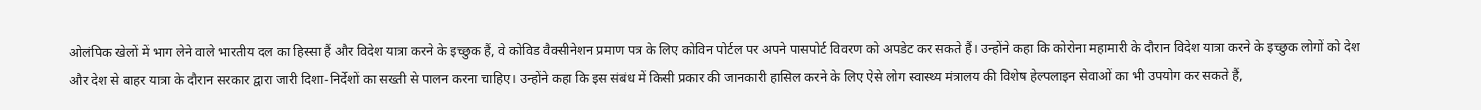ओलंपिक खेलों में भाग लेने वाले भारतीय दल का हिस्सा हैं और विदेश यात्रा करने के इच्छुक हैं, वे कोविड वैक्सीनेशन प्रमाण पत्र के लिए कोविन पोर्टल पर अपने पासपोर्ट विवरण को अपडेट कर सकते हैं। उन्होंने कहा कि कोरोना महामारी के दौरान विदेश यात्रा करने के इच्छुक लोगों को देश और देश से बाहर यात्रा के दौरान सरकार द्वारा जारी दिशा-निर्देशों का सख्ती से पालन करना चाहिए। उन्होंने कहा कि इस संबंध में किसी प्रकार की जानकारी हासिल करने के लिए ऐसे लोग स्वास्थ्य मंत्रालय की विशेष हेल्पलाइन सेवाओं का भी उपयोग कर सकते हैं,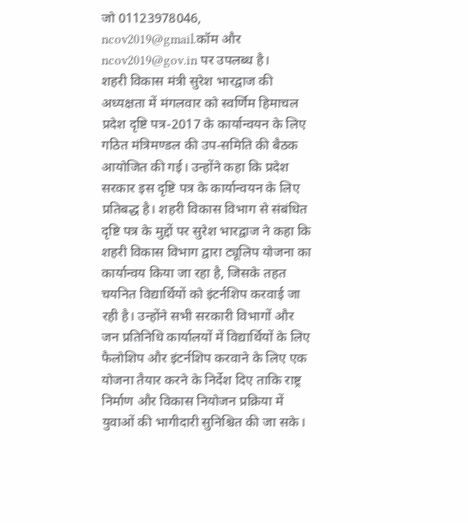जो 01123978046, ncov2019@gmail.कॉम और ncov2019@gov.in पर उपलब्ध है।
शहरी विकास मंत्री सुरेश भारद्वाज की अध्यक्षता में मंगलवार को स्वर्णिम हिमाचल प्रदेश दृष्टि पत्र-2017 के कार्यान्वयन के लिए गठित मंत्रिमण्डल की उप-समिति की बैठक आयोजित की गई। उन्होंने कहा कि प्रदेश सरकार इस दृष्टि पत्र के कार्यान्वयन के लिए प्रतिबद्ध है। शहरी विकास विभाग से संबंधित दृष्टि पत्र के मुद्दों पर सुरेश भारद्वाज ने कहा कि शहरी विकास विभाग द्वारा ट्यूलिप योजना का कार्यान्वय किया जा रहा है, जिसके तहत चयनित विद्यार्थियों को इंटर्नशिप करवाई जा रही है। उन्होंने सभी सरकारी विभागों और जन प्रतिनिधि कार्यालयों में विद्यार्थियों के लिए फैलोशिप और इंटर्नशिप करवाने के लिए एक योजना तैयार करने के निर्देश दिए ताकि राष्ट्र निर्माण और विकास नियोजन प्रक्रिया में युवाओं की भागीदारी सुनिश्चित की जा सके।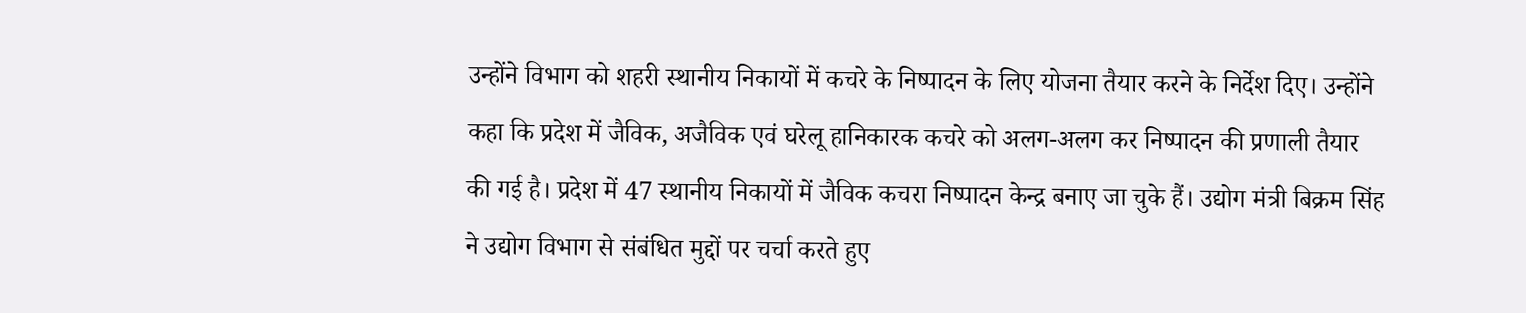उन्होंने विभाग को शहरी स्थानीय निकायों में कचरे के निष्पादन के लिए योजना तैयार करने के निर्देश दिए। उन्होंने कहा कि प्रदेश में जैविक, अजैविक एवं घरेलू हानिकारक कचरे को अलग-अलग कर निष्पादन की प्रणाली तैयार की गई है। प्रदेश में 47 स्थानीय निकायों में जैविक कचरा निष्पादन केन्द्र बनाए जा चुके हैं। उद्योग मंत्री बिक्रम सिंह ने उद्योग विभाग से संबंधित मुद्दों पर चर्चा करते हुए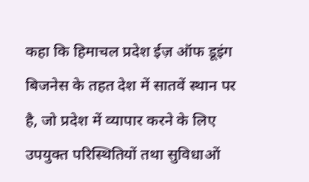कहा कि हिमाचल प्रदेश ईज़ ऑफ डूइंग बिजनेस के तहत देश में सातवें स्थान पर है, जो प्रदेश में व्यापार करने के लिए उपयुक्त परिस्थितियों तथा सुविधाओं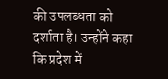की उपलब्धता को दर्शाता है। उन्होंने कहा कि प्रदेश में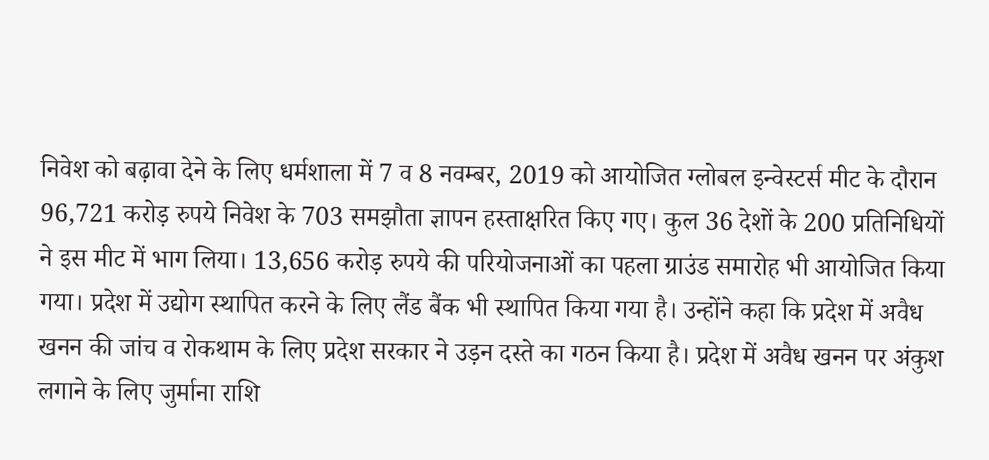निवेश को बढ़ावा देने के लिए धर्मशाला में 7 व 8 नवम्बर, 2019 को आयोजित ग्लोबल इन्वेस्टर्स मीट के दौरान 96,721 करोड़ रुपये निवेश के 703 समझौता ज्ञापन हस्ताक्षरित किए गए। कुल 36 देशों के 200 प्रतिनिधियों ने इस मीट में भाग लिया। 13,656 करोड़ रुपये की परियोजनाओं का पहला ग्राउंड समारोह भी आयोजित किया गया। प्रदेश में उद्योग स्थापित करने के लिए लैंड बैंक भी स्थापित किया गया है। उन्होंने कहा कि प्रदेश में अवैध खनन की जांच व रोकथाम के लिए प्रदेश सरकार ने उड़न दस्ते का गठन किया है। प्रदेश में अवैध खनन पर अंकुश लगाने के लिए जुर्माना राशि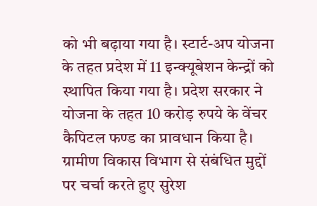को भी बढ़ाया गया है। स्टार्ट-अप योजना के तहत प्रदेश में 11 इन्क्यूबेशन केन्द्रों को स्थापित किया गया है। प्रदेश सरकार ने योजना के तहत 10 करोड़ रुपये के वेंचर कैपिटल फण्ड का प्रावधान किया है। ग्रामीण विकास विभाग से संबंधित मुद्दों पर चर्चा करते हुए सुरेश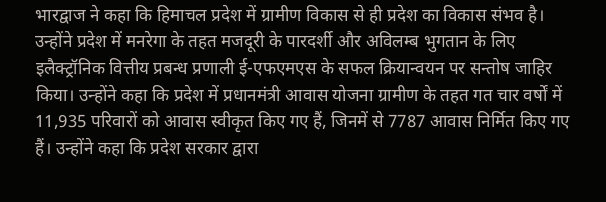भारद्वाज ने कहा कि हिमाचल प्रदेश में ग्रामीण विकास से ही प्रदेश का विकास संभव है। उन्होंने प्रदेश में मनरेगा के तहत मजदूरी के पारदर्शी और अविलम्ब भुगतान के लिए इलैक्ट्रॉनिक वित्तीय प्रबन्ध प्रणाली ई-एफएमएस के सफल क्रियान्वयन पर सन्तोष जाहिर किया। उन्होंने कहा कि प्रदेश में प्रधानमंत्री आवास योजना ग्रामीण के तहत गत चार वर्षों में 11,935 परिवारों को आवास स्वीकृत किए गए हैं, जिनमें से 7787 आवास निर्मित किए गए हैं। उन्होंने कहा कि प्रदेश सरकार द्वारा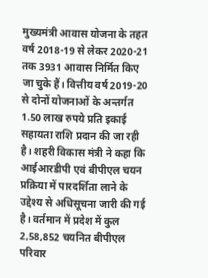मुख्यमंत्री आवास योजना के तहत वर्ष 2018-19 से लेकर 2020-21 तक 3931 आवास निर्मित किए जा चुके हैं। वित्तीय वर्ष 2019-20 से दोनों योजनाओं के अन्तर्गत 1.50 लाख रुपये प्रति इकाई सहायता राशि प्रदान की जा रही है। शहरी विकास मंत्री ने कहा कि आईआरडीपी एवं बीपीएल चयन प्रक्रिया में पारदर्शिता लाने के उद्देश्य से अधिसूचना जारी की गई है। वर्तमान में प्रदेश में कुल 2,58,852 चयनित बीपीएल परिवार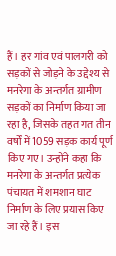हैं। हर गांव एवं पालगरी को सड़कों से जोड़ने के उद्देश्य से मनरेगा के अन्तर्गत ग्रामीण सड़कों का निर्माण किया जा रहा है, जिसके तहत गत तीन वर्षों में 1059 सड़क कार्य पूर्ण किए गए। उन्होंने कहा कि मनरेगा के अन्तर्गत प्रत्येक पंचायत में शमशान घाट निर्माण के लिए प्रयास किए जा रहे हैं। इस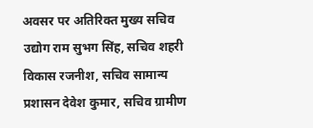अवसर पर अतिरिक्त मुख्य सचिव उद्योग राम सुभग सिंह, सचिव शहरी विकास रजनीश, सचिव सामान्य प्रशासन देवेश कुमार, सचिव ग्रामीण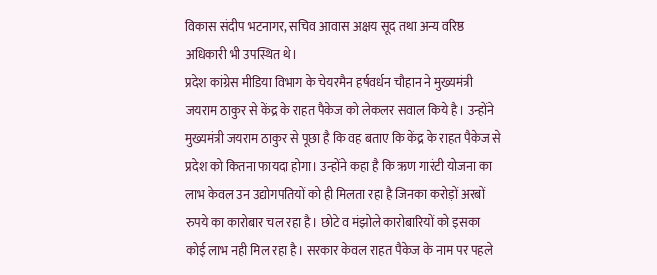विकास संदीप भटनागर, सचिव आवास अक्षय सूद तथा अन्य वरिष्ठ अधिकारी भी उपस्थित थे।
प्रदेश कांग्रेस मीडिया विभाग के चेयरमैन हर्षवर्धन चौहान ने मुख्यमंत्री जयराम ठाकुर से केंद्र के राहत पैकेज को लेकलर सवाल किये है। उन्होंने मुख्यमंत्री जयराम ठाकुर से पूछा है कि वह बताए कि केंद्र के राहत पैकेज से प्रदेश को कितना फायदा होगा। उन्होंने कहा है कि ऋण गारंटी योजना का लाभ केवल उन उद्योगपतियों को ही मिलता रहा है जिनका करोड़ों अरबों रुपये का कारोबार चल रहा है। छोटे व मंझोले कारोबारियों को इसका कोई लाभ नही मिल रहा है। सरकार केवल राहत पैकेज के नाम पर पहले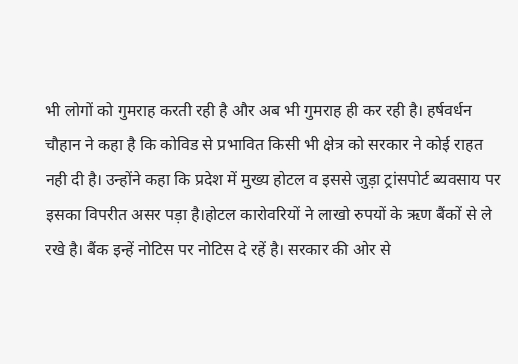भी लोगों को गुमराह करती रही है और अब भी गुमराह ही कर रही है। हर्षवर्धन चौहान ने कहा है कि कोविड से प्रभावित किसी भी क्षेत्र को सरकार ने कोई राहत नही दी है। उन्होंने कहा कि प्रदेश में मुख्य होटल व इससे जुड़ा ट्रांसपोर्ट ब्यवसाय पर इसका विपरीत असर पड़ा है।होटल कारोवरियों ने लाखो रुपयों के ऋण बैंकों से ले रखे है। बैंक इन्हें नोटिस पर नोटिस दे रहें है। सरकार की ओर से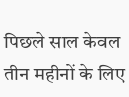पिछले साल केवल तीन महीनों के लिए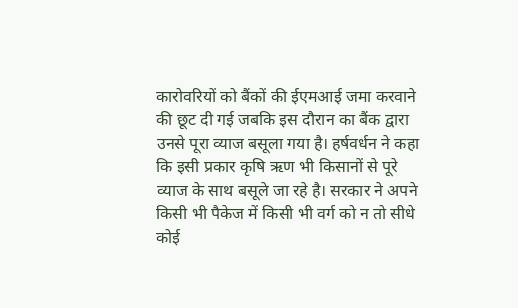कारोवरियों को बैंकों की ईएमआई जमा करवाने की छूट दी गई जबकि इस दौरान का बैंक द्वारा उनसे पूरा व्याज बसूला गया है। हर्षवर्धन ने कहा कि इसी प्रकार कृषि ऋण भी किसानों से पूरे व्याज के साथ बसूले जा रहे है। सरकार ने अपने किसी भी पैकेज में किसी भी वर्ग को न तो सीधे कोई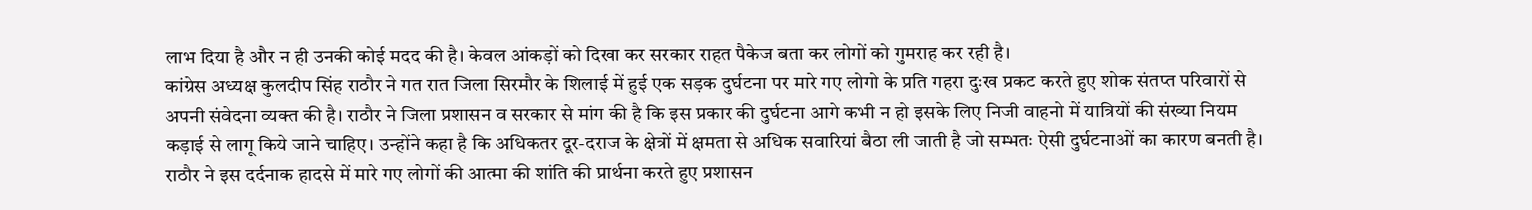लाभ दिया है और न ही उनकी कोई मदद की है। केवल आंकड़ों को दिखा कर सरकार राहत पैकेज बता कर लोगों को गुमराह कर रही है।
कांग्रेस अध्यक्ष कुलदीप सिंह राठौर ने गत रात जिला सिरमौर के शिलाई में हुई एक सड़क दुर्घटना पर मारे गए लोगो के प्रति गहरा दुःख प्रकट करते हुए शोक संतप्त परिवारों से अपनी संवेदना व्यक्त की है। राठौर ने जिला प्रशासन व सरकार से मांग की है कि इस प्रकार की दुर्घटना आगे कभी न हो इसके लिए निजी वाहनो में यात्रियों की संख्या नियम कड़ाई से लागू किये जाने चाहिए। उन्होंने कहा है कि अधिकतर दूर-दराज के क्षेत्रों में क्षमता से अधिक सवारियां बैठा ली जाती है जो सम्भतः ऐसी दुर्घटनाओं का कारण बनती है। राठौर ने इस दर्दनाक हादसे में मारे गए लोगों की आत्मा की शांति की प्रार्थना करते हुए प्रशासन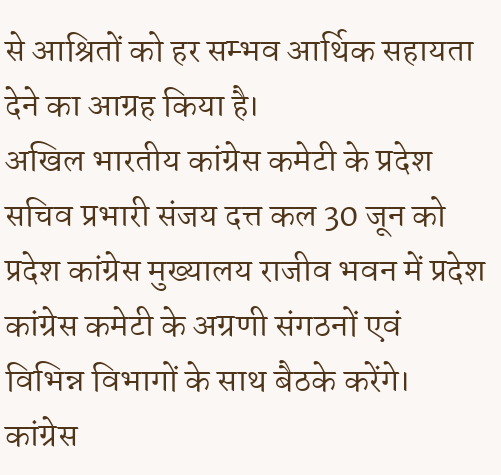से आश्रितों को हर सम्भव आर्थिक सहायता देने का आग्रह किया है।
अखिल भारतीय कांग्रेस कमेटी के प्रदेश सचिव प्रभारी संजय दत्त कल 30 जून को प्रदेश कांग्रेस मुख्यालय राजीव भवन में प्रदेश कांग्रेस कमेटी के अग्रणी संगठनों एवं विभिन्न विभागों के साथ बैठके करेंगे। कांग्रेस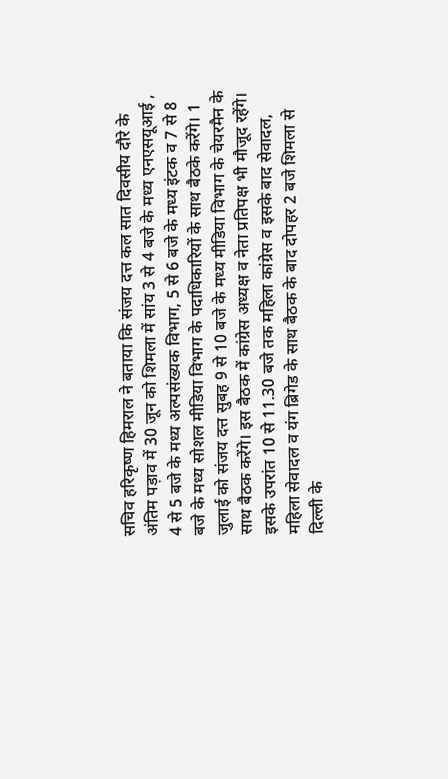सचिव हरिकृष्ण हिमराल ने बताया कि संजय दत्त कल सात दिवसीय दौरे के अंतिम पड़ाव में 30 जून को शिमला में सांय 3 से 4 बजे के मध्य एनएसयूआई , 4 से 5 बजे के मध्य अल्पसंख्यक विभाग, 5 से 6 बजे के मध्य इंटक व 7 से 8 बजे के मध्य सोशल मीडिया विभाग के पदाधिकारियों के साथ बैठके करेंगे। 1 जुलाई को संजय दत्त सुबह 9 से 10 बजे के मध्य मीडिया विभाग के चेयरमैन के साथ बैठक करेंगे। इस बैठक में कांग्रेस अध्यक्ष व नेता प्रतिपक्ष भी मौजूद रहेंगे। इसके उपरांत 10 से 11.30 बजे तक महिला कांग्रेस व इसके बाद सेवादल, महिला सेवादल व यंग ब्रिगेड के साथ बैठक के बाद दोपहर 2 बजे शिमला से दिल्ली के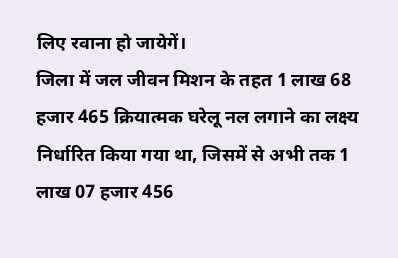लिए रवाना हो जायेगें।
जिला में जल जीवन मिशन के तहत 1 लाख 68 हजार 465 क्रियात्मक घरेलू नल लगाने का लक्ष्य निर्धारित किया गया था, जिसमें से अभी तक 1 लाख 07 हजार 456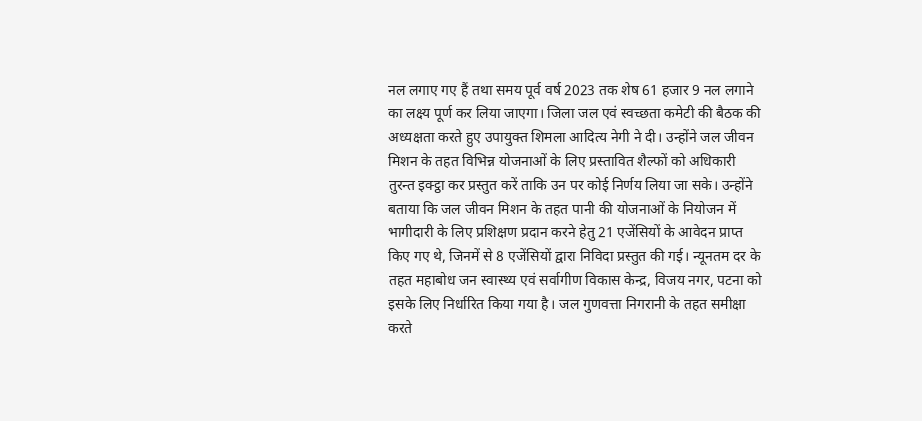नल लगाए गए हैं तथा समय पूर्व वर्ष 2023 तक शेष 61 हजार 9 नल लगाने का लक्ष्य पूर्ण कर लिया जाएगा। जिला जल एवं स्वच्छता कमेटी की बैठक की अध्यक्षता करते हुए उपायुक्त शिमला आदित्य नेगी ने दी। उन्होंने जल जीवन मिशन के तहत विभिन्न योजनाओं के लिए प्रस्तावित शैल्फों को अधिकारी तुरन्त इक्ट्ठा कर प्रस्तुत करें ताकि उन पर कोई निर्णय लिया जा सके। उन्होंने बताया कि जल जीवन मिशन के तहत पानी की योजनाओं के नियोजन में भागीदारी के लिए प्रशिक्षण प्रदान करने हेतु 21 एजेंसियों के आवेदन प्राप्त किए गए थे, जिनमें से 8 एजेंसियों द्वारा निविदा प्रस्तुत की गई। न्यूनतम दर के तहत महाबोध जन स्वास्थ्य एवं सर्वागीण विकास केन्द्र, विजय नगर, पटना को इसके लिए निर्धारित किया गया है। जल गुणवत्ता निगरानी के तहत समीक्षा करते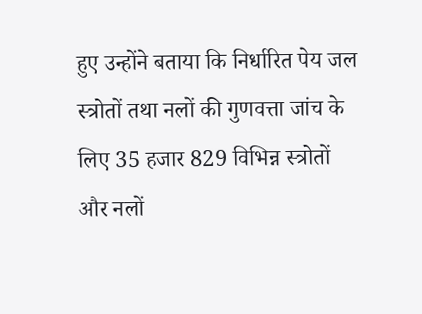हुए उन्होंने बताया कि निर्धारित पेय जल स्त्रोतों तथा नलों की गुणवत्ता जांच के लिए 35 हजार 829 विभिन्न स्त्रोतों और नलों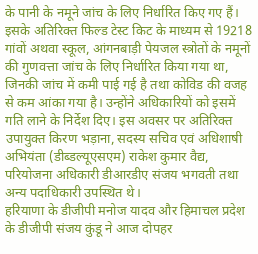के पानी के नमूने जांच के लिए निर्धारित किए गए हैं। इसके अतिरिक्त फिल्ड टेस्ट किट के माध्यम से 19218 गांवों अथवा स्कूल, आंगनबाड़ी पेयजल स्त्रोतों के नमूनों की गुणवत्ता जांच के लिए निर्धारित किया गया था, जिनकी जांच में कमी पाई गई है तथा कोविड की वजह से कम आंका गया है। उन्होंने अधिकारियों को इसमें गति लाने के निर्देश दिए। इस अवसर पर अतिरिक्त उपायुक्त किरण भड़ाना, सदस्य सचिव एवं अधिशाषी अभियंता (डीब्डल्यूएसएम) राकेश कुमार वैद्य, परियोजना अधिकारी डीआरडीए संजय भगवती तथा अन्य पदाधिकारी उपस्थित थे।
हरियाणा के डीजीपी मनोज यादव और हिमाचल प्रदेश के डीजीपी संजय कुंडू ने आज दोपहर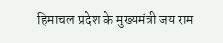हिमाचल प्रदेश के मुख्यमंत्री जय राम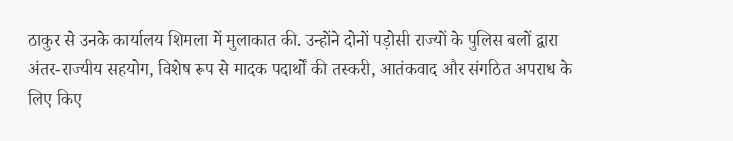ठाकुर से उनके कार्यालय शिमला में मुलाकात की. उन्होंने दोनों पड़ोसी राज्यों के पुलिस बलों द्वारा अंतर-राज्यीय सहयोग, विशेष रूप से मादक पदार्थों की तस्करी, आतंकवाद और संगठित अपराध के लिए किए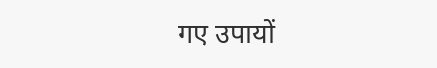गए उपायों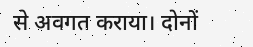से अवगत कराया। दोनों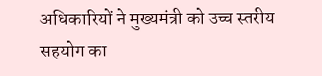अधिकारियों ने मुख्यमंत्री को उच्च स्तरीय सहयोग का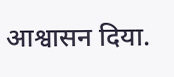आश्वासन दिया.